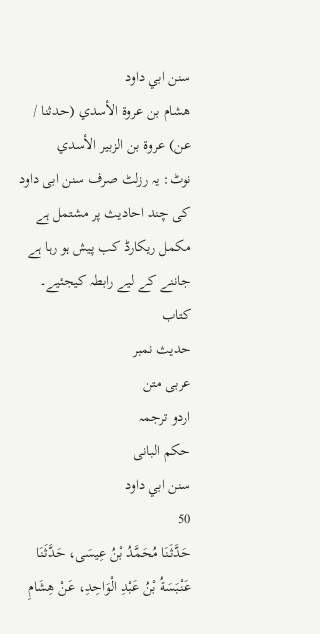سنن ابي داود
هشام بن عروة الأسدي (حدثنا / عن) عروة بن الزبير الأسدي
نوٹ: یہ رزلٹ صرف سنن ابی داود کی چند احادیث پر مشتمل ہے مکمل ریکارڈ کب پیش ہو رہا ہے جاننے کے لیے رابطہ کیجئیے۔
کتاب
حدیث نمبر
عربی متن
اردو ترجمہ
حکم البانی
سنن ابي داود
50
حَدَّثَنَا مُحَمَّدُ بْنُ عِيسَى، حَدَّثَنَا عَنْبَسَةُ بْنُ عَبْدِ الْوَاحِدِ، عَنْ هِشَامِ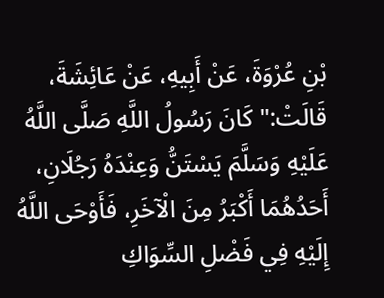بْنِ عُرْوَةَ، عَنْ أَبِيهِ، عَنْ عَائِشَةَ، قَالَتْ:" كَانَ رَسُولُ اللَّهِ صَلَّى اللَّهُ عَلَيْهِ وَسَلَّمَ يَسْتَنُّ وَعِنْدَهُ رَجُلَانِ، أَحَدُهُمَا أَكْبَرُ مِنَ الْآخَرِ، فَأَوْحَى اللَّهُ إِلَيْهِ فِي فَضْلِ السِّوَاكِ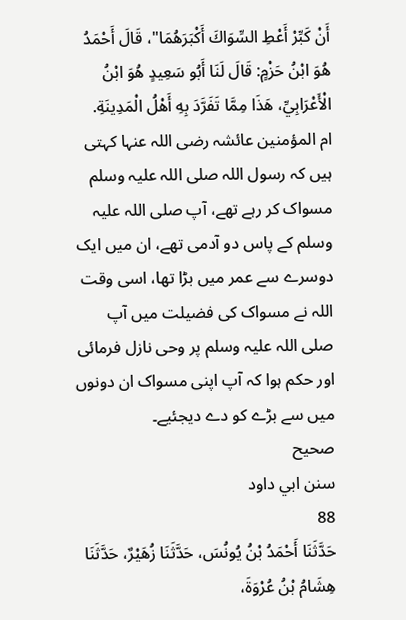أَنْ كَبِّرْ أَعْطِ السِّوَاكَ أَكْبَرَهُمَا"، قَالَ أَحْمَدُ هُوَ ابْنُ حَزْمٍ: قَالَ لَنَا أَبُو سَعِيدٍ هُوَ ابْنُ الْأَعْرَابِيِّ، هَذَا مِمَّا تَفَرَّدَ بِهِ أَهْلُ الْمَدِينَةِ.
ام المؤمنین عائشہ رضی اللہ عنہا کہتی ہیں کہ رسول اللہ صلی اللہ علیہ وسلم مسواک کر رہے تھے، آپ صلی اللہ علیہ وسلم کے پاس دو آدمی تھے، ان میں ایک دوسرے سے عمر میں بڑا تھا، اسی وقت اللہ نے مسواک کی فضیلت میں آپ صلی اللہ علیہ وسلم پر وحی نازل فرمائی اور حکم ہوا کہ آپ اپنی مسواک ان دونوں میں سے بڑے کو دے دیجئیے۔
صحيح
سنن ابي داود
88
حَدَّثَنَا أَحْمَدُ بْنُ يُونُسَ، حَدَّثَنَا زُهَيْرٌ، حَدَّثَنَا هِشَامُ بْنُ عُرْوَةَ،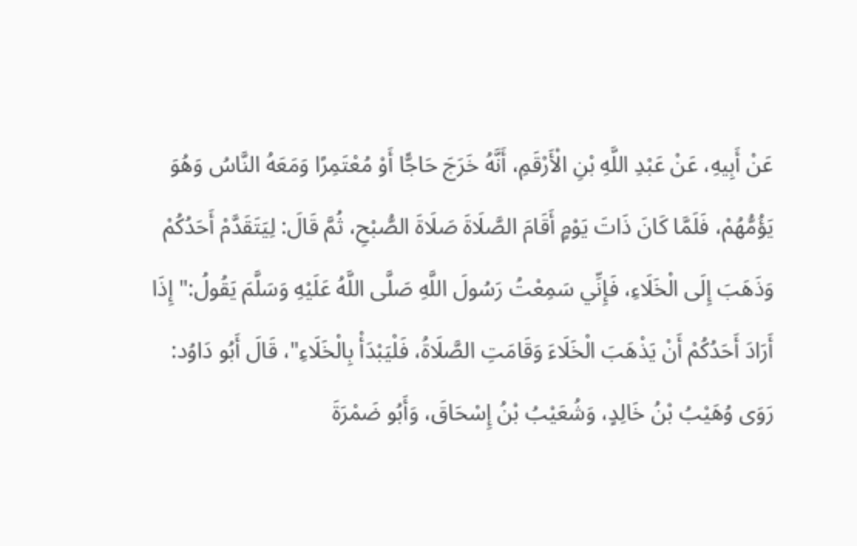عَنْ أَبِيهِ، عَنْ عَبْدِ اللَّهِ بْنِ الْأَرْقَمِ، أَنَّهُ خَرَجَ حَاجًّا أَوْ مُعْتَمِرًا وَمَعَهُ النَّاسُ وَهُوَ يَؤُمُّهُمْ، فَلَمَّا كَانَ ذَاتَ يَوْمٍ أَقَامَ الصَّلَاةَ صَلَاةَ الصُّبْحِ، ثُمَّ قَالَ: لِيَتَقَدَّمْ أَحَدُكُمْ وَذَهَبَ إِلَى الْخَلَاءِ، فَإِنِّي سَمِعْتُ رَسُولَ اللَّهِ صَلَّى اللَّهُ عَلَيْهِ وَسَلَّمَ يَقُولُ:" إِذَا أَرَادَ أَحَدُكُمْ أَنْ يَذْهَبَ الْخَلَاءَ وَقَامَتِ الصَّلَاةُ، فَلْيَبْدَأْ بِالْخَلَاءِ"، قَالَ أَبُو دَاوُد: رَوَى وُهَيْبُ بْنُ خَالِدٍ، وَشُعَيْبُ بْنُ إِسْحَاقَ، وَأَبُو ضَمْرَةَ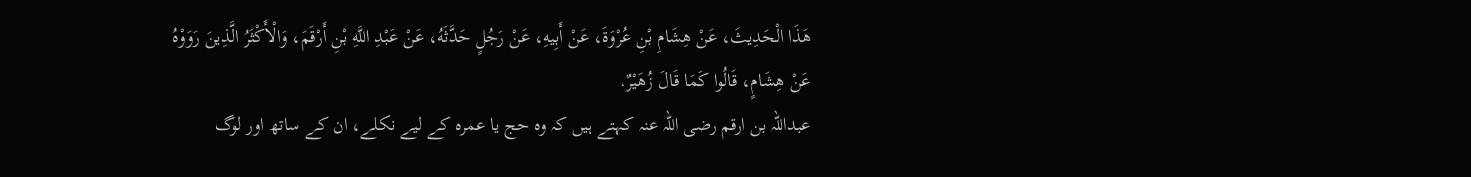هَذَا الْحَدِيثَ، عَنْ هِشَامِ بْنِ عُرْوَةَ، عَنْ أَبِيهِ، عَنْ رَجُلٍ حَدَّثَهُ، عَنْ عَبْدِ اللَّهِ بْنِ أَرْقَمَ، وَالْأَكْثَرُ الَّذِينَ رَوَوْهُ عَنْ هِشَامٍ، قَالُوا كَمَا قَالَ زُهَيْرٌ.
عبداللہ بن ارقم رضی اللہ عنہ کہتے ہیں کہ وہ حج یا عمرہ کے لیے نکلے، ان کے ساتھ اور لوگ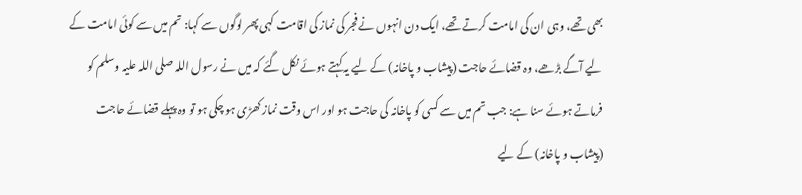بھی تھے، وہی ان کی امامت کرتے تھے، ایک دن انہوں نے فجر کی نماز کی اقامت کہی پھر لوگوں سے کہا: تم میں سے کوئی امامت کے لیے آگے بڑھے، وہ قضائے حاجت (پیشاب و پاخانہ) کے لیے یہ کہتے ہوئے نکل گئے کہ میں نے رسول اللہ صلی اللہ علیہ وسلم کو فرماتے ہوئے سنا ہے: جب تم میں سے کسی کو پاخانہ کی حاجت ہو اور اس وقت نماز کھڑی ہو چکی ہو تو وہ پہلے قضائے حاجت (پیشاب و پاخانہ) کے لیے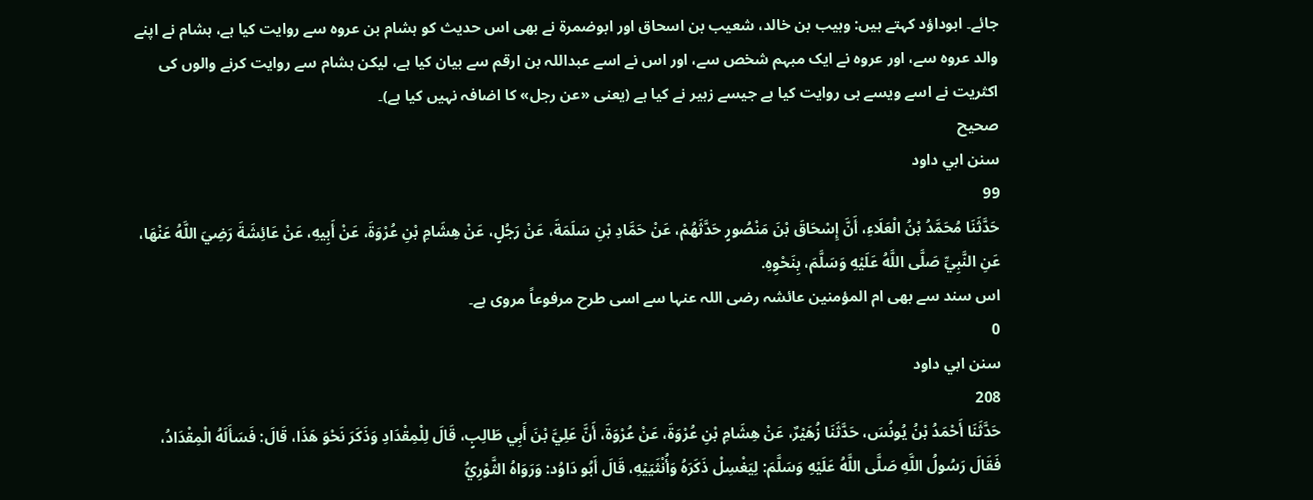جائے۔ ابوداؤد کہتے ہیں: وہیب بن خالد، شعیب بن اسحاق اور ابوضمرۃ نے بھی اس حدیث کو ہشام بن عروہ سے روایت کیا ہے، ہشام نے اپنے والد عروہ سے، اور عروہ نے ایک مبہم شخص سے، اور اس نے اسے عبداللہ بن ارقم سے بیان کیا ہے، لیکن ہشام سے روایت کرنے والوں کی اکثریت نے اسے ویسے ہی روایت کیا ہے جیسے زہیر نے کیا ہے (یعنی «عن رجل» کا اضافہ نہیں کیا ہے)۔
صحيح
سنن ابي داود
99
حَدَّثَنَا مُحَمَّدُ بْنُ الْعَلَاءِ، أَنَّ إِسْحَاقَ بْنَ مَنْصُورٍ حَدَّثَهُمْ، عَنْ حَمَّادِ بْنِ سَلَمَةَ، عَنْ رَجُلٍ، عَنْ هِشَامِ بْنِ عُرْوَةَ، عَنْ أَبِيهِ، عَنْ عَائِشَةَ رَضِيَ اللَّهُ عَنْهَا، عَنِ النَّبِيِّ صَلَّى اللَّهُ عَلَيْهِ وَسَلَّمَ، بِنَحْوِهِ.
اس سند سے بھی ام المؤمنین عائشہ رضی اللہ عنہا سے اسی طرح مرفوعاً مروی ہے۔
0
سنن ابي داود
208
حَدَّثَنَا أَحْمَدُ بْنُ يُونُسَ، حَدَّثَنَا زُهَيْرٌ، عَنْ هِشَامِ بْنِ عُرْوَةَ، عَنْ عُرْوَةَ، أَنَّ عَلِيَّ بْنَ أَبِي طَالِبٍ، قَالَ لِلْمِقْدَادِ وَذَكَرَ نَحْوَ هَذَا، قَالَ: فَسَأَلَهُ الْمِقْدَادُ، فَقَالَ رَسُولُ اللَّهِ صَلَّى اللَّهُ عَلَيْهِ وَسَلَّمَ: لِيَغْسِلْ ذَكَرَهُ وَأُنْثَيَيْهِ، قَالَ أَبُو دَاوُد: وَرَوَاهُ الثَّوْرِيُّ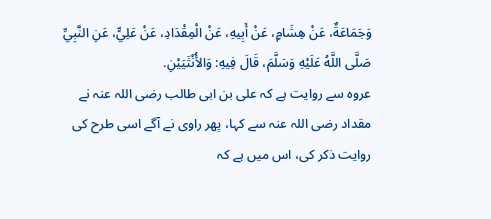وَجَمَاعَةٌ، عَنْ هِشَامٍ، عَنْ أَبِيهِ، عَنْ الْمِقْدَادِ، عَنْ عَلِيٍّ، عَنِ النَّبِيِّ صَلَّى اللَّهُ عَلَيْهِ وَسَلَّمَ، قَالَ فِيهِ: وَالأُنْثَيَيْنِ.
عروہ سے روایت ہے کہ علی بن ابی طالب رضی اللہ عنہ نے مقداد رضی اللہ عنہ سے کہا، پھر راوی نے آگے اسی طرح کی روایت ذکر کی، اس میں ہے کہ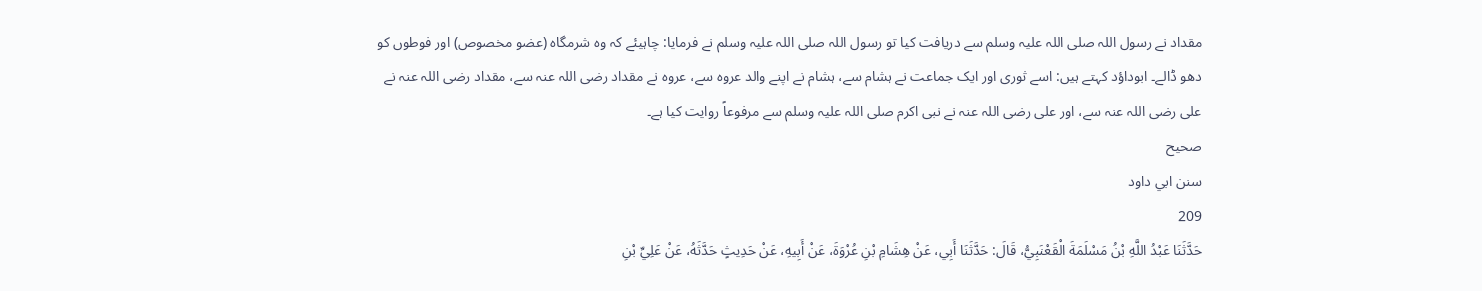مقداد نے رسول اللہ صلی اللہ علیہ وسلم سے دریافت کیا تو رسول اللہ صلی اللہ علیہ وسلم نے فرمایا: چاہیئے کہ وہ شرمگاہ (عضو مخصوص) اور فوطوں کو دھو ڈالے۔ ابوداؤد کہتے ہیں: اسے ثوری اور ایک جماعت نے ہشام سے، ہشام نے اپنے والد عروہ سے، عروہ نے مقداد رضی اللہ عنہ سے، مقداد رضی اللہ عنہ نے علی رضی اللہ عنہ سے، اور علی رضی اللہ عنہ نے نبی اکرم صلی اللہ علیہ وسلم سے مرفوعاً روایت کیا ہے۔
صحيح
سنن ابي داود
209
حَدَّثَنَا عَبْدُ اللَّهِ بْنُ مَسْلَمَةَ الْقَعْنَبِيُّ، قَالَ: حَدَّثَنَا أَبِي، عَنْ هِشَامِ بْنِ عُرْوَةَ، عَنْ أَبِيهِ، عَنْ حَدِيثٍ حَدَّثَهُ، عَنْ عَلِيِّ بْنِ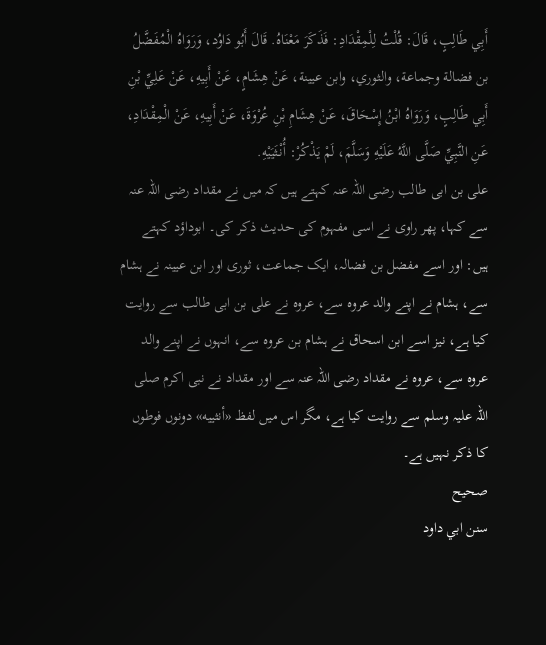أَبِي طَالِبٍ، قَالَ: قُلْتُ لِلْمِقْدَادِ: فَذَكَرَ مَعْنَاهُ. قَالَ أَبُو دَاوُد، وَرَوَاهُ الْمُفَضَّلُ بن فضالة وجماعة، والثوري، وابن عيينة، عَنْ هِشَامٍ، عَنْ أَبِيهِ، عَنْ عَلِيِّ بْنِ أَبِي طَالِبٍ، وَرَوَاهُ ابْنُ إِسْحَاقَ، عَنْ هِشَامِ بْنِ عُرْوَةَ، عَنْ أَبِيهِ، عَنْ الْمِقْدَادِ، عَنِ النَّبِيِّ صَلَّى اللَّهُ عَلَيْهِ وَسَلَّمَ، لَمْ يَذْكُرْ: أُنْثَيَيْهِ.
علی بن ابی طالب رضی اللہ عنہ کہتے ہیں کہ میں نے مقداد رضی اللہ عنہ سے کہا، پھر راوی نے اسی مفہوم کی حدیث ذکر کی۔ ابوداؤد کہتے ہیں: اور اسے مفضل بن فضالہ، ایک جماعت، ثوری اور ابن عیینہ نے ہشام سے، ہشام نے اپنے والد عروہ سے، عروہ نے علی بن ابی طالب سے روایت کیا ہے، نیز اسے ابن اسحاق نے ہشام بن عروہ سے، انہوں نے اپنے والد عروہ سے، عروہ نے مقداد رضی اللہ عنہ سے اور مقداد نے نبی اکرم صلی اللہ علیہ وسلم سے روایت کیا ہے، مگر اس میں لفظ «أنثييه» دونوں فوطوں کا ذکر نہیں ہے۔
صحيح
سنن ابي داود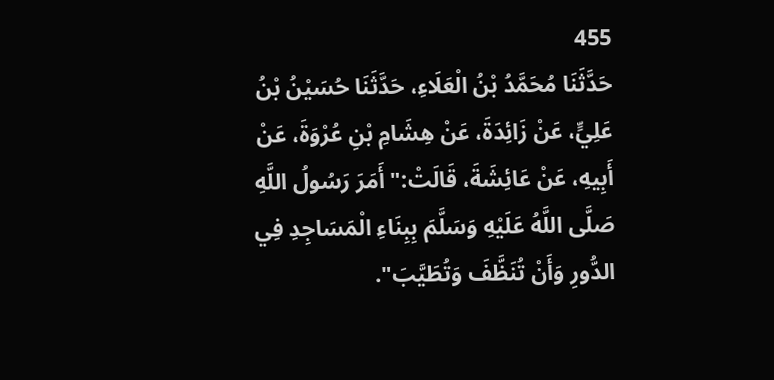455
حَدَّثَنَا مُحَمَّدُ بْنُ الْعَلَاءِ، حَدَّثَنَا حُسَيْنُ بْنُ عَلِيٍّ، عَنْ زَائِدَةَ، عَنْ هِشَامِ بْنِ عُرْوَةَ، عَنْ أَبِيهِ، عَنْ عَائِشَةَ، قَالَتْ:" أَمَرَ رَسُولُ اللَّهِ صَلَّى اللَّهُ عَلَيْهِ وَسَلَّمَ بِبِنَاءِ الْمَسَاجِدِ فِي الدُّورِ وَأَنْ تُنَظَّفَ وَتُطَيَّبَ".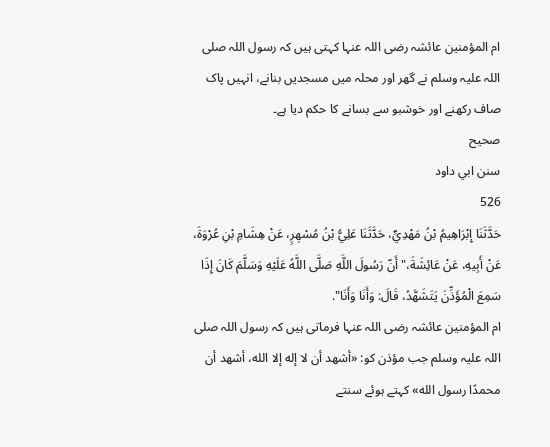ام المؤمنین عائشہ رضی اللہ عنہا کہتی ہیں کہ رسول اللہ صلی اللہ علیہ وسلم نے گھر اور محلہ میں مسجدیں بنانے، انہیں پاک صاف رکھنے اور خوشبو سے بسانے کا حکم دیا ہے۔
صحيح
سنن ابي داود
526
حَدَّثَنَا إِبْرَاهِيمُ بْنُ مَهْدِيٍّ، حَدَّثَنَا عَلِيُّ بْنُ مُسْهِرٍ، عَنْ هِشَامِ بْنِ عُرْوَةَ، عَنْ أَبِيهِ، عَنْ عَائِشَةَ،" أَنّ رَسُولَ اللَّهِ صَلَّى اللَّهُ عَلَيْهِ وَسَلَّمَ كَانَ إِذَا سَمِعَ الْمُؤَذِّنَ يَتَشَهَّدُ، قَالَ: وَأَنَا وَأَنَا".
ام المؤمنین عائشہ رضی اللہ عنہا فرماتی ہیں کہ رسول اللہ صلی اللہ علیہ وسلم جب مؤذن کو: «أشهد أن لا إله إلا الله، أشهد أن محمدًا رسول الله» کہتے ہوئے سنتے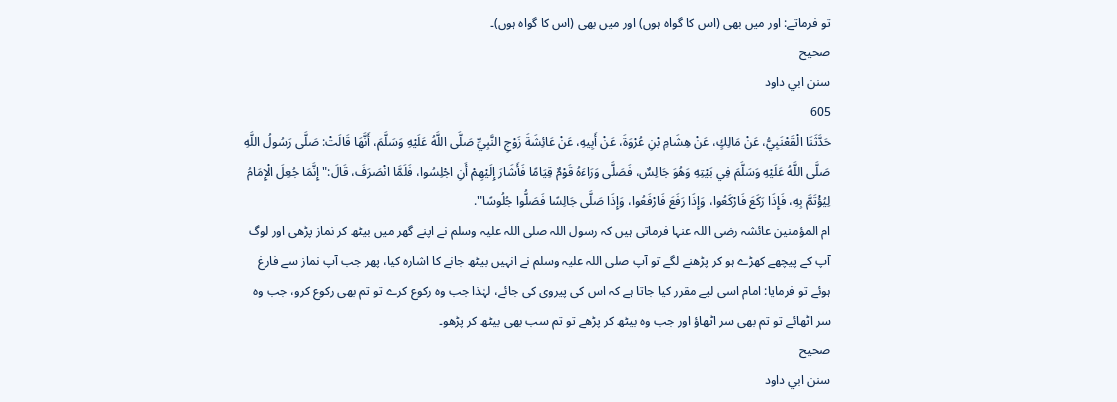تو فرماتے: اور میں بھی (اس کا گواہ ہوں) اور میں بھی (اس کا گواہ ہوں)۔
صحيح
سنن ابي داود
605
حَدَّثَنَا الْقَعْنَبِيُّ، عَنْ مَالِكٍ، عَنْ هِشَامِ بْنِ عُرْوَةَ، عَنْ أَبِيهِ، عَنْ عَائِشَةَ زَوْجِ النَّبِيِّ صَلَّى اللَّهُ عَلَيْهِ وَسَلَّمَ، أَنَّهَا قَالَتْ: صَلَّى رَسُولُ اللَّهِ صَلَّى اللَّهُ عَلَيْهِ وَسَلَّمَ فِي بَيْتِهِ وَهُوَ جَالِسٌ، فَصَلَّى وَرَاءَهُ قَوْمٌ قِيَامًا فَأَشَارَ إِلَيْهِمْ أَنِ اجْلِسُوا، فَلَمَّا انْصَرَفَ، قَالَ:" إِنَّمَا جُعِلَ الْإِمَامُ لِيُؤْتَمَّ بِهِ، فَإِذَا رَكَعَ فَارْكَعُوا، وَإِذَا رَفَعَ فَارْفَعُوا، وَإِذَا صَلَّى جَالِسًا فَصَلُّوا جُلُوسًا".
ام المؤمنین عائشہ رضی اللہ عنہا فرماتی ہیں کہ رسول اللہ صلی اللہ علیہ وسلم نے اپنے گھر میں بیٹھ کر نماز پڑھی اور لوگ آپ کے پیچھے کھڑے ہو کر پڑھنے لگے تو آپ صلی اللہ علیہ وسلم نے انہیں بیٹھ جانے کا اشارہ کیا، پھر جب آپ نماز سے فارغ ہوئے تو فرمایا: امام اسی لیے مقرر کیا جاتا ہے کہ اس کی پیروی کی جائے، لہٰذا جب وہ رکوع کرے تو تم بھی رکوع کرو، جب وہ سر اٹھائے تو تم بھی سر اٹھاؤ اور جب وہ بیٹھ کر پڑھے تو تم سب بھی بیٹھ کر پڑھو۔
صحيح
سنن ابي داود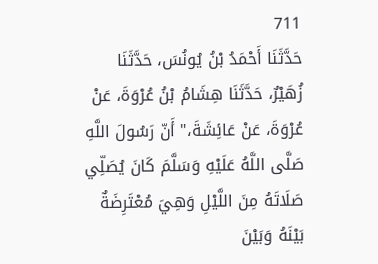711
حَدَّثَنَا أَحْمَدُ بْنُ يُونُسَ، حَدَّثَنَا زُهَيْرٌ، حَدَّثَنَا هِشَامُ بْنُ عُرْوَةَ، عَنْ عُرْوَةَ، عَنْ عَائِشَةَ،" أَنّ رَسُولَ اللَّهِ صَلَّى اللَّهُ عَلَيْهِ وَسَلَّمَ كَانَ يُصَلِّي صَلَاتَهُ مِنَ اللَّيْلِ وَهِيَ مُعْتَرِضَةٌ بَيْنَهُ وَبَيْنَ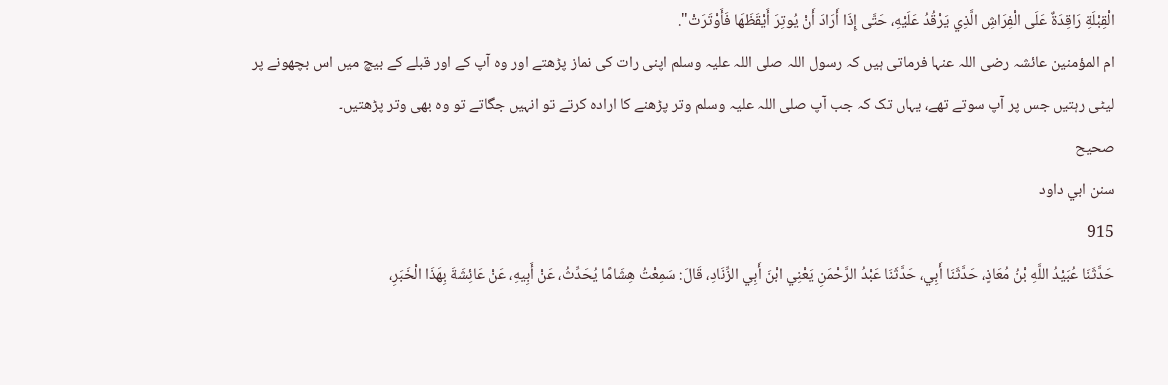الْقِبْلَةِ رَاقِدَةٌ عَلَى الْفِرَاشِ الَّذِي يَرْقُدُ عَلَيْهِ، حَتَّى إِذَا أَرَادَ أَنْ يُوتِرَ أَيْقَظَهَا فَأَوْتَرَتْ".
ام المؤمنین عائشہ رضی اللہ عنہا فرماتی ہیں کہ رسول اللہ صلی اللہ علیہ وسلم اپنی رات کی نماز پڑھتے اور وہ آپ کے اور قبلے کے بیچ میں اس بچھونے پر لیٹی رہتیں جس پر آپ سوتے تھے، یہاں تک کہ جب آپ صلی اللہ علیہ وسلم وتر پڑھنے کا ارادہ کرتے تو انہیں جگاتے تو وہ بھی وتر پڑھتیں۔
صحيح
سنن ابي داود
915
حَدَّثَنَا عُبَيْدُ اللَّهِ بْنُ مُعَاذٍ، حَدَّثَنَا أَبِي، حَدَّثَنَا عَبْدُ الرَّحْمَنِ يَعْنِي ابْنَ أَبِي الزِّنَادِ، قَالَ: سَمِعْتُ هِشَامًا يُحَدِّثُ، عَنْ أَبِيهِ، عَنْ عَائِشَةَ بِهَذَا الْخَبَرِ،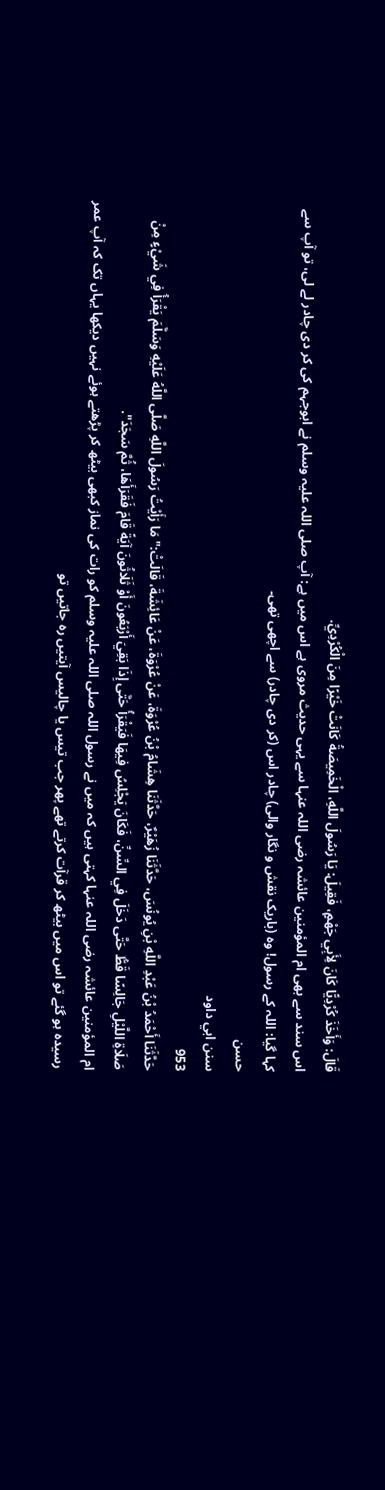قَالَ: وَأَخَذَ كُرْدِيًّا كَانَ لِأَبِي جَهْمٍ، فَقِيلَ: يَا رَسُولَ اللَّهِ، الْخَمِيصَةُ كَانَتْ خَيْرًا مِنَ الْكُرْدِيِّ.
اس سند سے بھی ام المؤمنین عائشہ رضی اللہ عنہا سے یہی حدیث مروی ہے اس میں ہے: آپ صلی اللہ علیہ وسلم نے ابوجہم کی کر دی چادر لے لی، تو آپ سے کہا گیا: اللہ کے رسول! وہ (باریک نقش و نگار والی) چادر اس (کر دی چادر) سے اچھی تھی۔
حسن
سنن ابي داود
953
حَدَّثَنَا أَحْمَدُ بْنُ عَبْدِ اللَّهِ بْنِ يُونُسَ، حَدَّثَنَا زُهَيْرٌ، حَدَّثَنَا هِشَامُ بْنُ عُرْوَةَ، عَنْ عُرْوَةَ، عَنْ عَائِشَةَ، قَالَتْ:" مَا رَأَيْتُ رَسُولَ اللَّهِ صَلَّى اللَّهُ عَلَيْهِ وَسَلَّمَ يَقْرَأُ فِي شَيْءٍ مِنْ صَلَاةِ اللَّيْلِ جَالِسًا قَطُّ حَتَّى دَخَلَ فِي السِّنِّ، فَكَانَ يَجْلِسُ فِيهَا فَيَقْرَأُ حَتَّى إِذَا بَقِيَ أَرْبَعُونَ أَوْ ثَلَاثُونَ آيَةً قَامَ فَقَرَأَهَا، ثُمَّ سَجَدَ".
ام المؤمنین عائشہ رضی اللہ عنہا کہتی ہیں کہ میں نے رسول اللہ صلی اللہ علیہ وسلم کو رات کی نماز کبھی بیٹھ کر پڑھتے ہوئے نہیں دیکھا یہاں تک کہ آپ عمر رسیدہ ہو گئے تو اس میں بیٹھ کر قرآت کرتے تھے پھر جب تیس یا چالیس آیتیں رہ جاتیں تو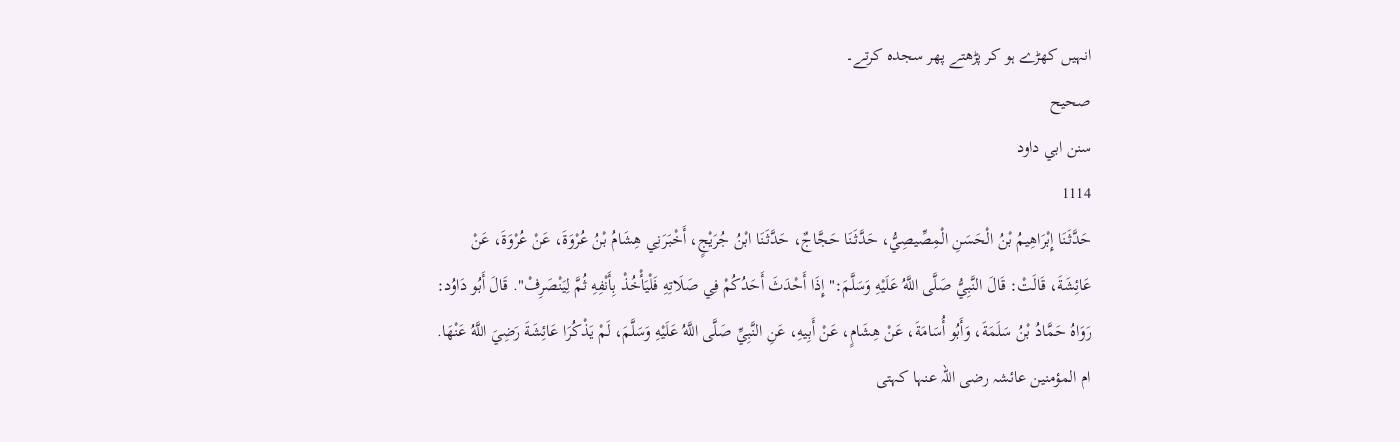انہیں کھڑے ہو کر پڑھتے پھر سجدہ کرتے۔
صحيح
سنن ابي داود
1114
حَدَّثَنَا إِبْرَاهِيمُ بْنُ الْحَسَنِ الْمِصِّيصِيُّ، حَدَّثَنَا حَجَّاجٌ، حَدَّثَنَا ابْنُ جُرَيْجٍ، أَخْبَرَنِي هِشَامُ بْنُ عُرْوَةَ، عَنْ عُرْوَةَ، عَنْ عَائِشَةَ، قَالَتْ: قَالَ النَّبِيُّ صَلَّى اللَّهُ عَلَيْهِ وَسَلَّمَ:" إِذَا أَحْدَثَ أَحَدُكُمْ فِي صَلَاتِهِ فَلْيَأْخُذْ بِأَنْفِهِ ثُمَّ لِيَنْصَرِفْ". قَالَ أَبُو دَاوُد: رَوَاهُ حَمَّادُ بْنُ سَلَمَةَ، وَأَبُو أُسَامَةَ، عَنْ هِشَامٍ، عَنْ أَبِيهِ، عَنِ النَّبِيِّ صَلَّى اللَّهُ عَلَيْهِ وَسَلَّمَ، لَمْ يَذْكُرَا عَائِشَةَ رَضِيَ اللَّهُ عَنْهَا.
ام المؤمنین عائشہ رضی اللہ عنہا کہتی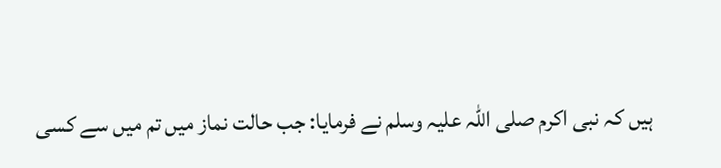ہیں کہ نبی اکرم صلی اللہ علیہ وسلم نے فرمایا: جب حالت نماز میں تم میں سے کسی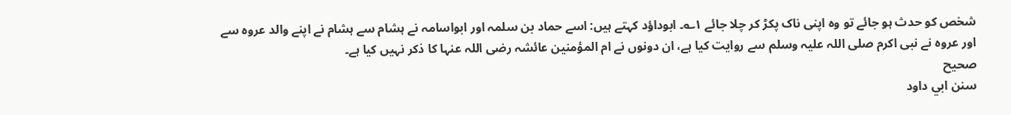شخص کو حدث ہو جائے تو وہ اپنی ناک پکڑ کر چلا جائے ۱؎۔ ابوداؤد کہتے ہیں: اسے حماد بن سلمہ اور ابواسامہ نے ہشام سے ہشام نے اپنے والد عروہ سے اور عروہ نے نبی اکرم صلی اللہ علیہ وسلم سے روایت کیا ہے، ان دونوں نے ام المؤمنین عائشہ رضی اللہ عنہا کا ذکر نہیں کیا ہے۔
صحيح
سنن ابي داود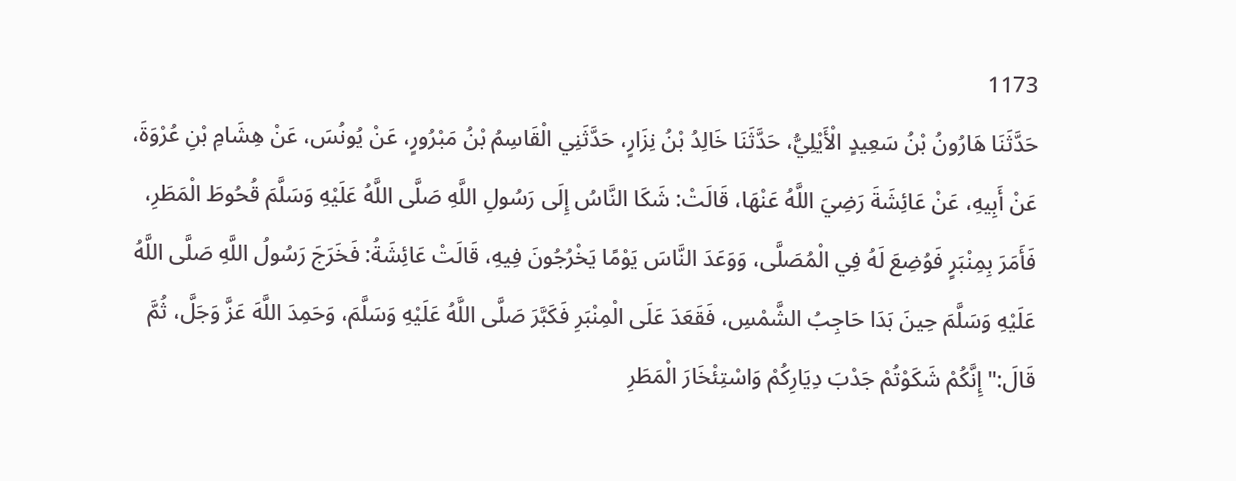1173
حَدَّثَنَا هَارُونُ بْنُ سَعِيدٍ الْأَيْلِيُّ، حَدَّثَنَا خَالِدُ بْنُ نِزَارٍ، حَدَّثَنِي الْقَاسِمُ بْنُ مَبْرُورٍ، عَنْ يُونُسَ، عَنْ هِشَامِ بْنِ عُرْوَةَ، عَنْ أَبِيهِ، عَنْ عَائِشَةَ رَضِيَ اللَّهُ عَنْهَا، قَالَتْ: شَكَا النَّاسُ إِلَى رَسُولِ اللَّهِ صَلَّى اللَّهُ عَلَيْهِ وَسَلَّمَ قُحُوطَ الْمَطَرِ، فَأَمَرَ بِمِنْبَرٍ فَوُضِعَ لَهُ فِي الْمُصَلَّى، وَوَعَدَ النَّاسَ يَوْمًا يَخْرُجُونَ فِيهِ، قَالَتْ عَائِشَةُ: فَخَرَجَ رَسُولُ اللَّهِ صَلَّى اللَّهُ عَلَيْهِ وَسَلَّمَ حِينَ بَدَا حَاجِبُ الشَّمْسِ، فَقَعَدَ عَلَى الْمِنْبَرِ فَكَبَّرَ صَلَّى اللَّهُ عَلَيْهِ وَسَلَّمَ، وَحَمِدَ اللَّهَ عَزَّ وَجَلَّ، ثُمَّ قَالَ:" إِنَّكُمْ شَكَوْتُمْ جَدْبَ دِيَارِكُمْ وَاسْتِئْخَارَ الْمَطَرِ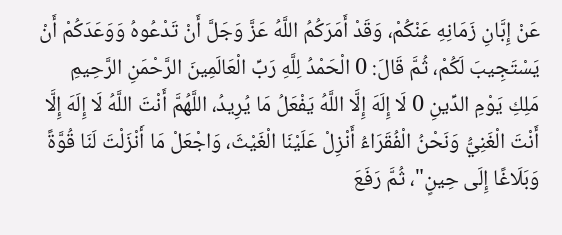عَنْ إِبَّانِ زَمَانِهِ عَنْكُمْ، وَقَدْ أَمَرَكُمُ اللَّهُ عَزَّ وَجَلَّ أَنْ تَدْعُوهُ وَوَعَدَكُمْ أَنْ يَسْتَجِيبَ لَكُمْ، ثُمَّ قَالَ: 0 الْحَمْدُ لِلَّهِ رَبِّ الْعَالَمِينَ الرَّحْمَنِ الرَّحِيمِ مَلِكِ يَوْمِ الدِّينِ 0 لَا إِلَهَ إِلَّا اللَّهُ يَفْعَلُ مَا يُرِيدُ، اللَّهُمَّ أَنْتَ اللَّهُ لَا إِلَهَ إِلَّا أَنْتَ الْغَنِيُّ وَنَحْنُ الْفُقَرَاءُ أَنْزِلْ عَلَيْنَا الْغَيْثَ، وَاجْعَلْ مَا أَنْزَلْتَ لَنَا قُوَّةً وَبَلَاغًا إِلَى حِينٍ"، ثُمَّ رَفَعَ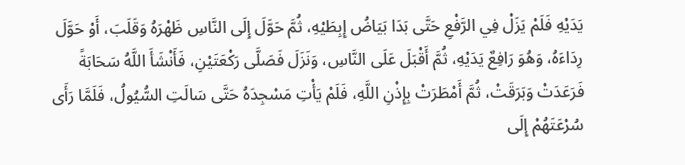يَدَيْهِ فَلَمْ يَزَلْ فِي الرَّفْعِ حَتَّى بَدَا بَيَاضُ إِبِطَيْهِ، ثُمَّ حَوَّلَ إِلَى النَّاسِ ظَهْرَهُ وَقَلَبَ، أَوْ حَوَّلَ رِدَاءَهُ، وَهُوَ رَافِعٌ يَدَيْهِ، ثُمَّ أَقْبَلَ عَلَى النَّاسِ، وَنَزَلَ فَصَلَّى رَكْعَتَيْنِ، فَأَنْشَأَ اللَّهُ سَحَابَةً فَرَعَدَتْ وَبَرَقَتْ، ثُمَّ أَمْطَرَتْ بِإِذْنِ اللَّهِ، فَلَمْ يَأْتِ مَسْجِدَهُ حَتَّى سَالَتِ السُّيُولُ، فَلَمَّا رَأَى سُرْعَتَهُمْ إِلَى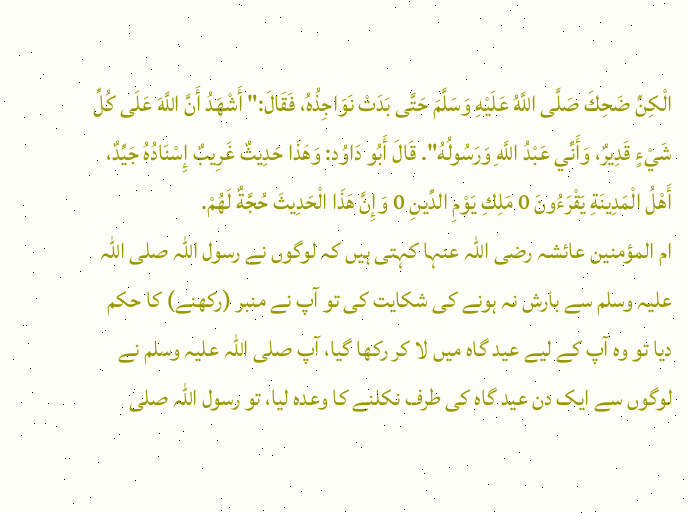الْكِنِّ ضَحِكَ صَلَّى اللَّهُ عَلَيْهِ وَسَلَّمَ حَتَّى بَدَتْ نَوَاجِذُهُ، فَقَالَ:" أَشْهَدُ أَنَّ اللَّهَ عَلَى كُلِّ شَيْءٍ قَدِيرٌ، وَأَنِّي عَبْدُ اللَّهِ وَرَسُولُهُ". قَالَ أَبُو دَاوُد: وَهَذَا حَدِيثٌ غَرِيبٌ إِسْنَادُهُ جَيِّدٌ، أَهْلُ الْمَدِينَةِ يَقْرَءُونَ 0 مَلِكِ يَوْمِ الدِّينِ 0 وَإِنَّ هَذَا الْحَدِيثَ حُجَّةٌ لَهُمْ.
ام المؤمنین عائشہ رضی اللہ عنہا کہتی ہیں کہ لوگوں نے رسول اللہ صلی اللہ علیہ وسلم سے بارش نہ ہونے کی شکایت کی تو آپ نے منبر (رکھنے) کا حکم دیا تو وہ آپ کے لیے عید گاہ میں لا کر رکھا گیا، آپ صلی اللہ علیہ وسلم نے لوگوں سے ایک دن عید گاہ کی طرف نکلنے کا وعدہ لیا، تو رسول اللہ صلی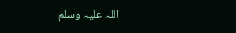اللہ علیہ وسلم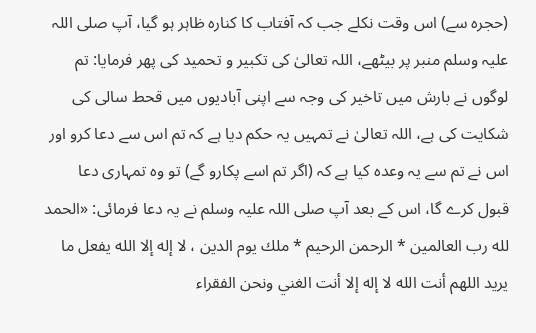(حجرہ سے) اس وقت نکلے جب کہ آفتاب کا کنارہ ظاہر ہو گیا، آپ صلی اللہ علیہ وسلم منبر پر بیٹھے، اللہ تعالیٰ کی تکبیر و تحمید کی پھر فرمایا: تم لوگوں نے بارش میں تاخیر کی وجہ سے اپنی آبادیوں میں قحط سالی کی شکایت کی ہے، اللہ تعالیٰ نے تمہیں یہ حکم دیا ہے کہ تم اس سے دعا کرو اور اس نے تم سے یہ وعدہ کیا ہے کہ (اگر تم اسے پکارو گے) تو وہ تمہاری دعا قبول کرے گا، اس کے بعد آپ صلی اللہ علیہ وسلم نے یہ دعا فرمائی: «الحمد لله رب العالمين * الرحمن الرحيم * ملك يوم الدين ، لا إله إلا الله يفعل ما يريد اللهم أنت الله لا إله إلا أنت الغني ونحن الفقراء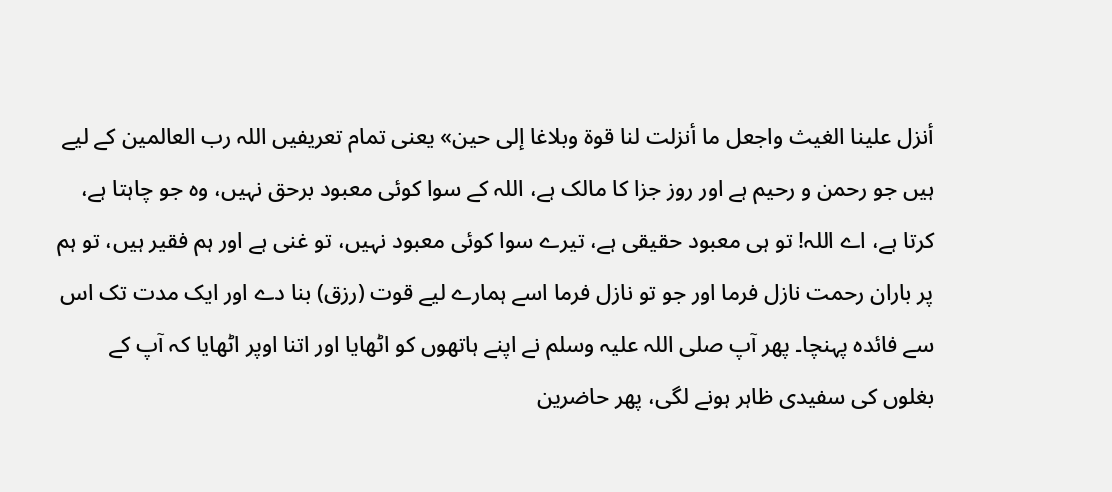أنزل علينا الغيث واجعل ما أنزلت لنا قوة وبلاغا إلى حين» یعنی تمام تعریفیں اللہ رب العالمین کے لیے ہیں جو رحمن و رحیم ہے اور روز جزا کا مالک ہے، اللہ کے سوا کوئی معبود برحق نہیں، وہ جو چاہتا ہے، کرتا ہے، اے اللہ! تو ہی معبود حقیقی ہے، تیرے سوا کوئی معبود نہیں، تو غنی ہے اور ہم فقیر ہیں، تو ہم پر باران رحمت نازل فرما اور جو تو نازل فرما اسے ہمارے لیے قوت (رزق) بنا دے اور ایک مدت تک اس سے فائدہ پہنچا۔ پھر آپ صلی اللہ علیہ وسلم نے اپنے ہاتھوں کو اٹھایا اور اتنا اوپر اٹھایا کہ آپ کے بغلوں کی سفیدی ظاہر ہونے لگی، پھر حاضرین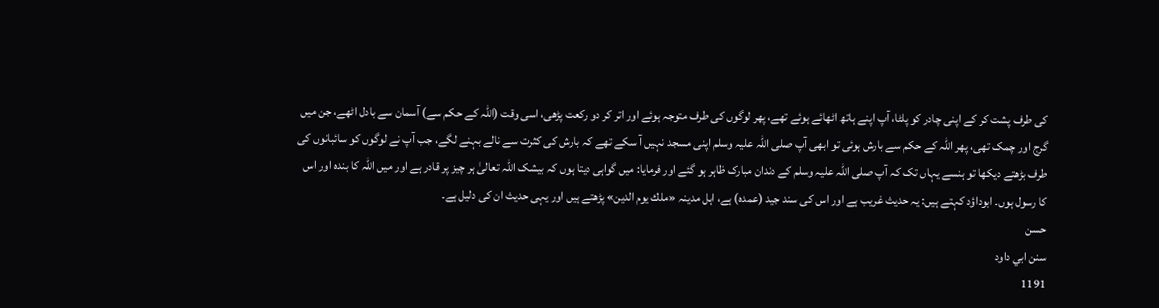کی طرف پشت کر کے اپنی چادر کو پلٹا، آپ اپنے ہاتھ اٹھائے ہوئے تھے، پھر لوگوں کی طرف متوجہ ہوئے اور اتر کر دو رکعت پڑھی، اسی وقت (اللہ کے حکم سے) آسمان سے بادل اٹھے، جن میں گرج اور چمک تھی، پھر اللہ کے حکم سے بارش ہوئی تو ابھی آپ صلی اللہ علیہ وسلم اپنی مسجد نہیں آ سکے تھے کہ بارش کی کثرت سے نالے بہنے لگے، جب آپ نے لوگوں کو سائبانوں کی طرف بڑھتے دیکھا تو ہنسے یہاں تک کہ آپ صلی اللہ علیہ وسلم کے دندان مبارک ظاہر ہو گئے اور فرمایا: میں گواہی دیتا ہوں کہ بیشک اللہ تعالیٰ ہر چیز پر قادر ہے اور میں اللہ کا بندہ اور اس کا رسول ہوں۔ ابوداؤد کہتے ہیں: یہ حدیث غریب ہے اور اس کی سند جید (عمدہ) ہے، اہل مدینہ «ملك يوم الدين» پڑھتے ہیں اور یہی حدیث ان کی دلیل ہے۔
حسن
سنن ابي داود
1191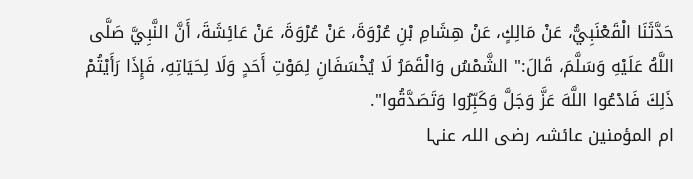حَدَّثَنَا الْقَعْنَبِيُّ، عَنْ مَالِكٍ، عَنْ هِشَامِ بْنِ عُرْوَةَ، عَنْ عُرْوَةَ، عَنْ عَائِشَةَ، أَنَّ النَّبِيَّ صَلَّى اللَّهُ عَلَيْهِ وَسَلَّمَ، قَالَ:" الشَّمْسُ وَالْقَمَرُ لَا يُخْسَفَانِ لِمَوْتِ أَحَدٍ وَلَا لِحَيَاتِهِ، فَإِذَا رَأَيْتُمْ ذَلِكَ فَادْعُوا اللَّهَ عَزَّ وَجَلَّ وَكَبِّرُوا وَتَصَدَّقُوا".
ام المؤمنین عائشہ رضی اللہ عنہا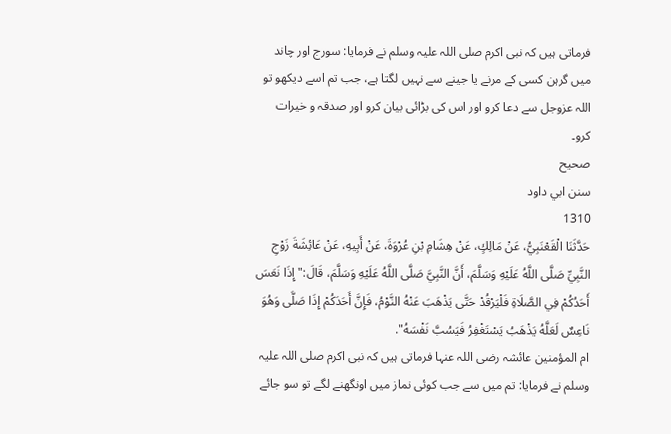فرماتی ہیں کہ نبی اکرم صلی اللہ علیہ وسلم نے فرمایا: سورج اور چاند میں گرہن کسی کے مرنے یا جینے سے نہیں لگتا ہے، جب تم اسے دیکھو تو اللہ عزوجل سے دعا کرو اور اس کی بڑائی بیان کرو اور صدقہ و خیرات کرو۔
صحيح
سنن ابي داود
1310
حَدَّثَنَا الْقَعْنَبِيُّ، عَنْ مَالِكٍ، عَنْ هِشَامِ بْنِ عُرْوَةَ، عَنْ أَبِيهِ، عَنْ عَائِشَةَ زَوْجِ النَّبِيِّ صَلَّى اللَّهُ عَلَيْهِ وَسَلَّمَ، أَنَّ النَّبِيَّ صَلَّى اللَّهُ عَلَيْهِ وَسَلَّمَ، قَالَ:" إِذَا نَعَسَ أَحَدُكُمْ فِي الصَّلَاةِ فَلْيَرْقُدْ حَتَّى يَذْهَبَ عَنْهُ النَّوْمُ، فَإِنَّ أَحَدَكُمْ إِذَا صَلَّى وَهُوَ نَاعِسٌ لَعَلَّهُ يَذْهَبُ يَسْتَغْفِرُ فَيَسُبَّ نَفْسَهُ".
ام المؤمنین عائشہ رضی اللہ عنہا فرماتی ہیں کہ نبی اکرم صلی اللہ علیہ وسلم نے فرمایا: تم میں سے جب کوئی نماز میں اونگھنے لگے تو سو جائے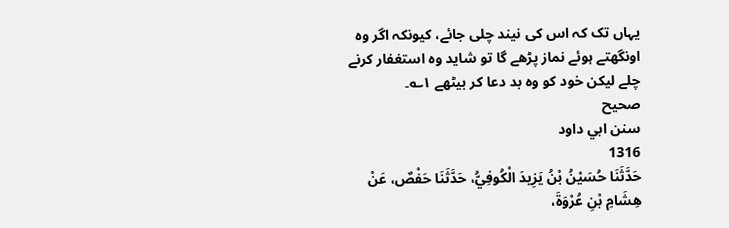یہاں تک کہ اس کی نیند چلی جائے، کیونکہ اگر وہ اونگھتے ہوئے نماز پڑھے گا تو شاید وہ استغفار کرنے چلے لیکن خود کو وہ بد دعا کر بیٹھے ۱؎۔
صحيح
سنن ابي داود
1316
حَدَّثَنَا حُسَيْنُ بْنُ يَزِيدَ الْكُوفِيُّ، حَدَّثَنَا حَفْصٌ، عَنْ هِشَامِ بْنِ عُرْوَةَ،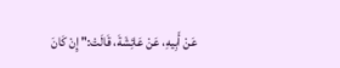عَنْ أَبِيهِ، عَنْ عَائِشَةَ، قَالَتْ:" إِنْ كَانَ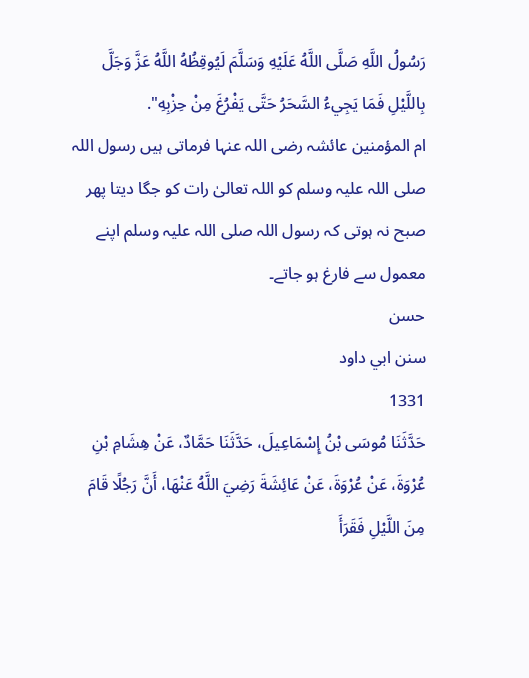رَسُولُ اللَّهِ صَلَّى اللَّهُ عَلَيْهِ وَسَلَّمَ لَيُوقِظُهُ اللَّهُ عَزَّ وَجَلَّ بِاللَّيْلِ فَمَا يَجِيءُ السَّحَرُ حَتَّى يَفْرُغَ مِنْ حِزْبِهِ".
ام المؤمنین عائشہ رضی اللہ عنہا فرماتی ہیں رسول اللہ صلی اللہ علیہ وسلم کو اللہ تعالیٰ رات کو جگا دیتا پھر صبح نہ ہوتی کہ رسول اللہ صلی اللہ علیہ وسلم اپنے معمول سے فارغ ہو جاتے۔
حسن
سنن ابي داود
1331
حَدَّثَنَا مُوسَى بْنُ إِسْمَاعِيلَ، حَدَّثَنَا حَمَّادٌ، عَنْ هِشَامِ بْنِ عُرْوَةَ، عَنْ عُرْوَةَ، عَنْ عَائِشَةَ رَضِيَ اللَّهُ عَنْهَا، أَنَّ رَجُلًا قَامَ مِنَ اللَّيْلِ فَقَرَأَ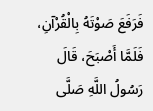فَرَفَعَ صَوْتَهُ بِالْقُرْآنِ، فَلَمَّا أَصْبَحَ، قَالَ رَسُولُ اللَّهِ صَلَّى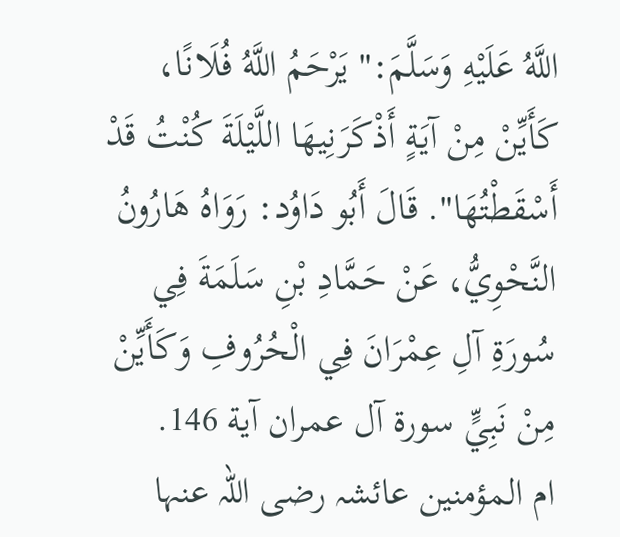اللَّهُ عَلَيْهِ وَسَلَّمَ:" يَرْحَمُ اللَّهُ فُلَانًا، كَأَيِّنْ مِنْ آيَةٍ أَذْكَرَنِيهَا اللَّيْلَةَ كُنْتُ قَدْ أَسْقَطْتُهَا". قَالَ أَبُو دَاوُد: رَوَاهُ هَارُونُ النَّحْوِيُّ، عَنْ حَمَّادِ بْنِ سَلَمَةَ فِي سُورَةِ آلِ عِمْرَانَ فِي الْحُرُوفِ وَكَأَيِّنْ مِنْ نَبِيٍّ سورة آل عمران آية 146.
ام المؤمنین عائشہ رضی اللہ عنہا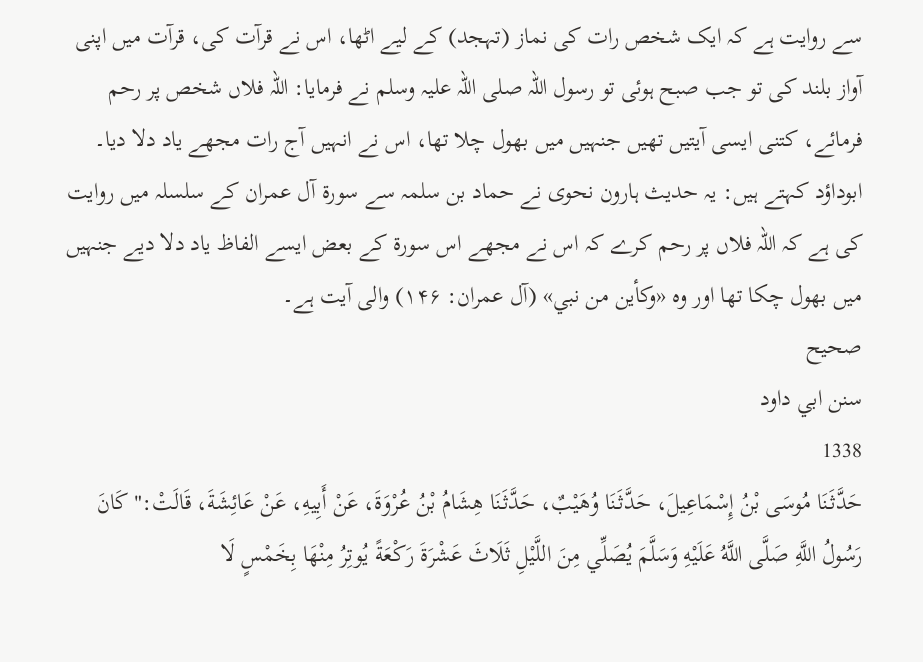سے روایت ہے کہ ایک شخص رات کی نماز (تہجد) کے لیے اٹھا، اس نے قرآت کی، قرآت میں اپنی آواز بلند کی تو جب صبح ہوئی تو رسول اللہ صلی اللہ علیہ وسلم نے فرمایا: اللہ فلاں شخص پر رحم فرمائے، کتنی ایسی آیتیں تھیں جنہیں میں بھول چلا تھا، اس نے انہیں آج رات مجھے یاد دلا دیا۔ ابوداؤد کہتے ہیں: یہ حدیث ہارون نحوی نے حماد بن سلمہ سے سورۃ آل عمران کے سلسلہ میں روایت کی ہے کہ اللہ فلاں پر رحم کرے کہ اس نے مجھے اس سورۃ کے بعض ایسے الفاظ یاد دلا دیے جنہیں میں بھول چکا تھا اور وہ «وكأين من نبي» (آل عمران: ۱۴۶) والی آیت ہے۔
صحيح
سنن ابي داود
1338
حَدَّثَنَا مُوسَى بْنُ إِسْمَاعِيلَ، حَدَّثَنَا وُهَيْبٌ، حَدَّثَنَا هِشَامُ بْنُ عُرْوَةَ، عَنْ أَبِيهِ، عَنْ عَائِشَةَ، قَالَتْ:" كَانَ رَسُولُ اللَّهِ صَلَّى اللَّهُ عَلَيْهِ وَسَلَّمَ يُصَلِّي مِنَ اللَّيْلِ ثَلَاثَ عَشْرَةَ رَكْعَةً يُوتِرُ مِنْهَا بِخَمْسٍ لَا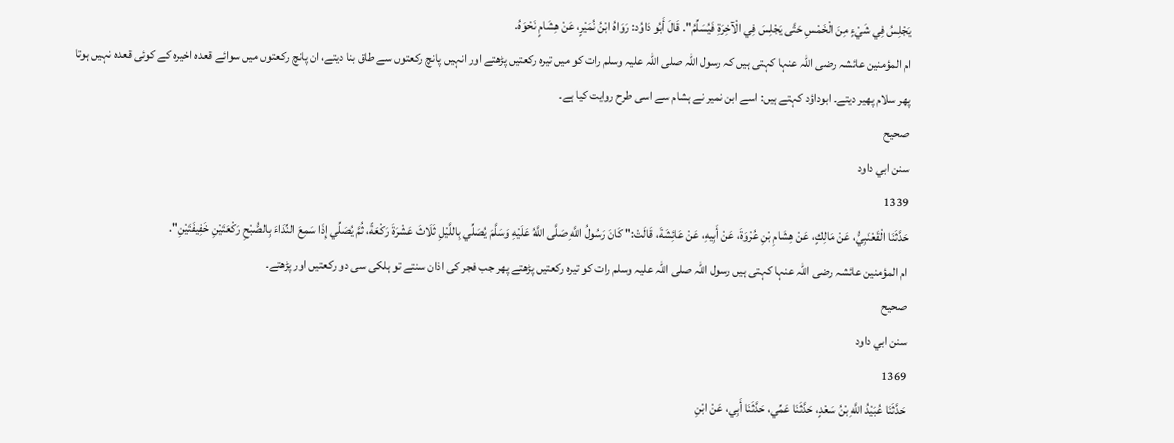يَجْلِسُ فِي شَيْءٍ مِنَ الْخَمْسِ حَتَّى يَجْلِسَ فِي الْآخِرَةِ فَيُسَلِّمُ". قَالَ أَبُو دَاوُد: رَوَاهُ ابْنُ نُمَيْرٍ، عَنْ هِشَامٍ نَحْوَهُ.
ام المؤمنین عائشہ رضی اللہ عنہا کہتی ہیں کہ رسول اللہ صلی اللہ علیہ وسلم رات کو میں تیرہ رکعتیں پڑھتے اور انہیں پانچ رکعتوں سے طاق بنا دیتے، ان پانچ رکعتوں میں سوائے قعدہ اخیرہ کے کوئی قعدہ نہیں ہوتا پھر سلام پھیر دیتے۔ ابوداؤد کہتے ہیں: اسے ابن نمیر نے ہشام سے اسی طرح روایت کیا ہے۔
صحيح
سنن ابي داود
1339
حَدَّثَنَا الْقَعْنَبِيُّ، عَنْ مَالِكٍ، عَنْ هِشَامِ بْنِ عُرْوَةَ، عَنْ أَبِيهِ، عَنْ عَائِشَةَ، قَالَتْ:" كَانَ رَسُولُ اللَّهِ صَلَّى اللَّهُ عَلَيْهِ وَسَلَّمَ يُصَلِّي بِاللَّيْلِ ثَلَاثَ عَشْرَةَ رَكْعَةً، ثُمَّ يُصَلِّي إِذَا سَمِعَ النِّدَاءَ بِالصُّبْحِ رَكْعَتَيْنِ خَفِيفَتَيْنِ".
ام المؤمنین عائشہ رضی اللہ عنہا کہتی ہیں رسول اللہ صلی اللہ علیہ وسلم رات کو تیرہ رکعتیں پڑھتے پھر جب فجر کی اذان سنتے تو ہلکی سی دو رکعتیں اور پڑھتے۔
صحيح
سنن ابي داود
1369
حَدَّثَنَا عُبَيْدُ اللَّهِ بْنُ سَعْدٍ، حَدَّثَنَا عَمِّي، حَدَّثَنَا أَبِي، عَنْ ابْنِ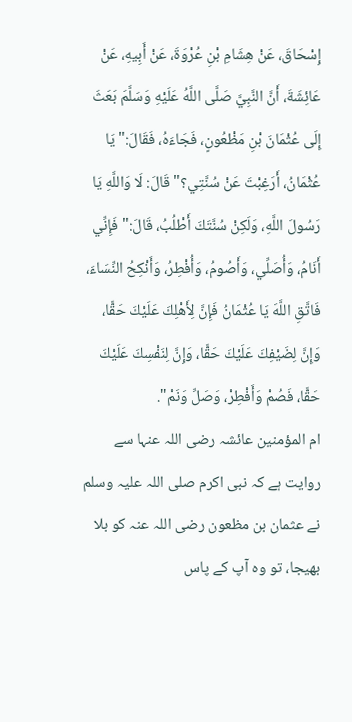إِسْحَاقَ، عَنْ هِشَامِ بْنِ عُرْوَةَ، عَنْ أَبِيهِ، عَنْ عَائِشَةَ، أَنَّ النَّبِيَّ صَلَّى اللَّهُ عَلَيْهِ وَسَلَّمَ بَعَثَ إِلَى عُثْمَانَ بْنِ مَظْعُونٍ، فَجَاءَهُ، فَقَالَ:" يَا عُثْمَانُ، أَرَغِبْتَ عَنْ سُنَّتِي؟" قَالَ: لَا وَاللَّهِ يَا رَسُولَ اللَّهِ، وَلَكِنْ سُنَّتَكَ أَطْلُبُ، قَالَ:" فَإِنِّي أَنَامُ، وَأُصَلِّي، وَأَصُومُ، وَأُفْطِرُ، وَأَنْكِحُ النِّسَاءَ، فَاتَّقِ اللَّهَ يَا عُثْمَانُ فَإِنَّ لِأَهْلِكَ عَلَيْكَ حَقًّا، وَإِنَّ لِضَيْفِكَ عَلَيْكَ حَقًّا، وَإِنَّ لِنَفْسِكَ عَلَيْكَ حَقًّا، فَصُمْ وَأَفْطِرْ، وَصَلِّ وَنَمْ".
ام المؤمنین عائشہ رضی اللہ عنہا سے روایت ہے کہ نبی اکرم صلی اللہ علیہ وسلم نے عثمان بن مظعون رضی اللہ عنہ کو بلا بھیجا، تو وہ آپ کے پاس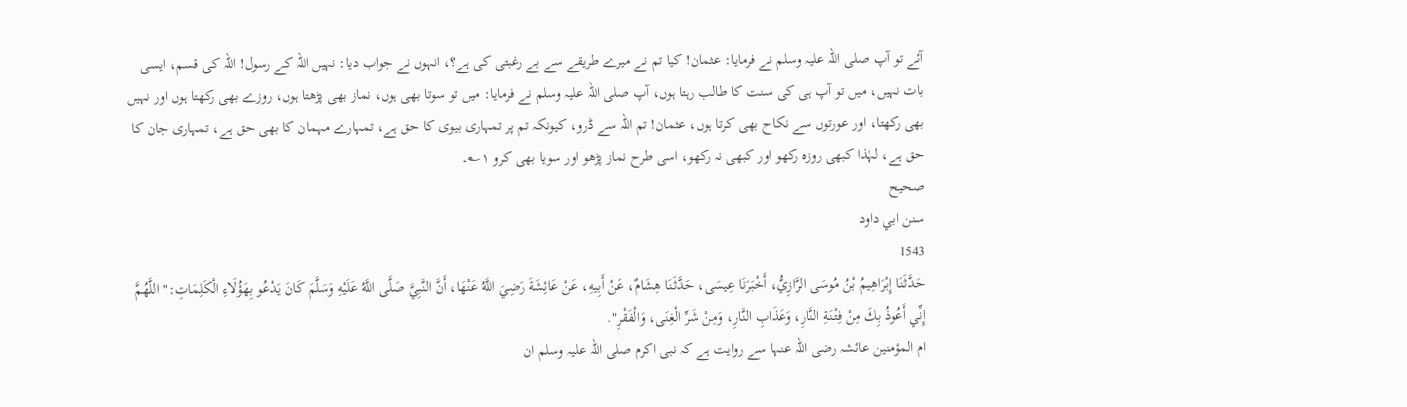آئے تو آپ صلی اللہ علیہ وسلم نے فرمایا: عثمان! کیا تم نے میرے طریقے سے بے رغبتی کی ہے؟، انہوں نے جواب دیا: نہیں اللہ کے رسول! اللہ کی قسم، ایسی بات نہیں، میں تو آپ ہی کی سنت کا طالب رہتا ہوں، آپ صلی اللہ علیہ وسلم نے فرمایا: میں تو سوتا بھی ہوں، نماز بھی پڑھتا ہوں، روزے بھی رکھتا ہوں اور نہیں بھی رکھتا، اور عورتوں سے نکاح بھی کرتا ہوں، عثمان! تم اللہ سے ڈرو، کیونکہ تم پر تمہاری بیوی کا حق ہے، تمہارے مہمان کا بھی حق ہے، تمہاری جان کا حق ہے، لہٰذا کبھی روزہ رکھو اور کبھی نہ رکھو، اسی طرح نماز پڑھو اور سویا بھی کرو ۱؎۔
صحيح
سنن ابي داود
1543
حَدَّثَنَا إِبْرَاهِيمُ بْنُ مُوسَى الرَّازِيُّ، أَخْبَرَنَا عِيسَى، حَدَّثَنَا هِشَامٌ، عَنْ أَبِيهِ، عَنْ عَائِشَةَ رَضِيَ اللَّهُ عَنْهَا، أَنَّ النَّبِيَّ صَلَّى اللَّهُ عَلَيْهِ وَسَلَّمَ كَانَ يَدْعُو بِهَؤُلَاءِ الْكَلِمَاتِ:" اللَّهُمَّ إِنِّي أَعُوذُ بِكَ مِنْ فِتْنَةِ النَّارِ، وَعَذَابِ النَّارِ، وَمِنْ شَرِّ الْغِنَى، وَالْفَقْرِ".
ام المؤمنین عائشہ رضی اللہ عنہا سے روایت ہے کہ نبی اکرم صلی اللہ علیہ وسلم ان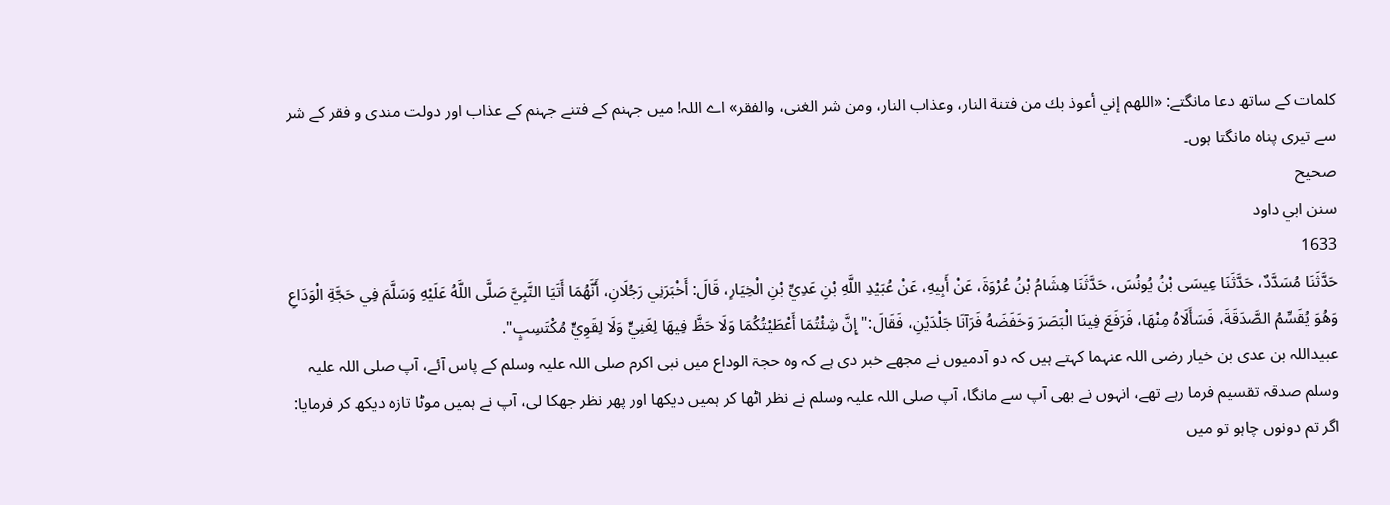کلمات کے ساتھ دعا مانگتے: «اللهم إني أعوذ بك من فتنة النار، وعذاب النار، ومن شر الغنى، والفقر» اے اللہ! میں جہنم کے فتنے جہنم کے عذاب اور دولت مندی و فقر کے شر سے تیری پناہ مانگتا ہوں۔
صحيح
سنن ابي داود
1633
حَدَّثَنَا مُسَدَّدٌ، حَدَّثَنَا عِيسَى بْنُ يُونُسَ، حَدَّثَنَا هِشَامُ بْنُ عُرْوَةَ، عَنْ أَبِيهِ، عَنْ عُبَيْدِ اللَّهِ بْنِ عَدِيِّ بْنِ الْخِيَارِ، قَالَ: أَخْبَرَنِي رَجُلَانِ، أَنَّهُمَا أَتَيَا النَّبِيَّ صَلَّى اللَّهُ عَلَيْهِ وَسَلَّمَ فِي حَجَّةِ الْوَدَاعِ وَهُوَ يُقَسِّمُ الصَّدَقَةَ، فَسَأَلَاهُ مِنْهَا، فَرَفَعَ فِينَا الْبَصَرَ وَخَفَضَهُ فَرَآنَا جَلْدَيْنِ، فَقَالَ:" إِنَّ شِئْتُمَا أَعْطَيْتُكُمَا وَلَا حَظَّ فِيهَا لِغَنِيٍّ وَلَا لِقَوِيٍّ مُكْتَسِبٍ".
عبیداللہ بن عدی بن خیار رضی اللہ عنہما کہتے ہیں کہ دو آدمیوں نے مجھے خبر دی ہے کہ وہ حجۃ الوداع میں نبی اکرم صلی اللہ علیہ وسلم کے پاس آئے، آپ صلی اللہ علیہ وسلم صدقہ تقسیم فرما رہے تھے، انہوں نے بھی آپ سے مانگا، آپ صلی اللہ علیہ وسلم نے نظر اٹھا کر ہمیں دیکھا اور پھر نظر جھکا لی، آپ نے ہمیں موٹا تازہ دیکھ کر فرمایا: اگر تم دونوں چاہو تو میں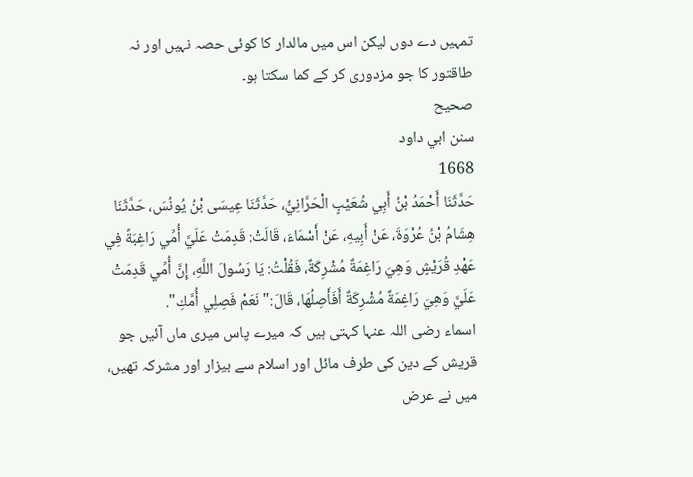تمہیں دے دوں لیکن اس میں مالدار کا کوئی حصہ نہیں اور نہ طاقتور کا جو مزدوری کر کے کما سکتا ہو۔
صحيح
سنن ابي داود
1668
حَدَّثَنَا أَحْمَدُ بْنُ أَبِي شُعَيْبٍ الْحَرَّانِيُّ، حَدَّثَنَا عِيسَى بْنُ يُونُسَ، حَدَّثَنَا هِشَامُ بْنُ عُرْوَةَ، عَنْ أَبِيهِ، عَنْ أَسْمَاءَ، قَالَتْ: قَدِمَتْ عَلَيَّ أُمِّي رَاغِبَةً فِي عَهْدِ قُرَيْشٍ وَهِيَ رَاغِمَةٌ مُشْرِكَةٌ، فَقُلْتُ: يَا رَسُولَ اللَّهِ، إِنَّ أُمِّي قَدِمَتْ عَلَيَّ وَهِيَ رَاغِمَةٌ مُشْرِكَةٌ أَفَأَصِلُهَا، قَالَ:" نَعَمْ فَصِلِي أُمَّكِ".
اسماء رضی اللہ عنہا کہتی ہیں کہ میرے پاس میری ماں آئیں جو قریش کے دین کی طرف مائل اور اسلام سے بیزار اور مشرکہ تھیں، میں نے عرض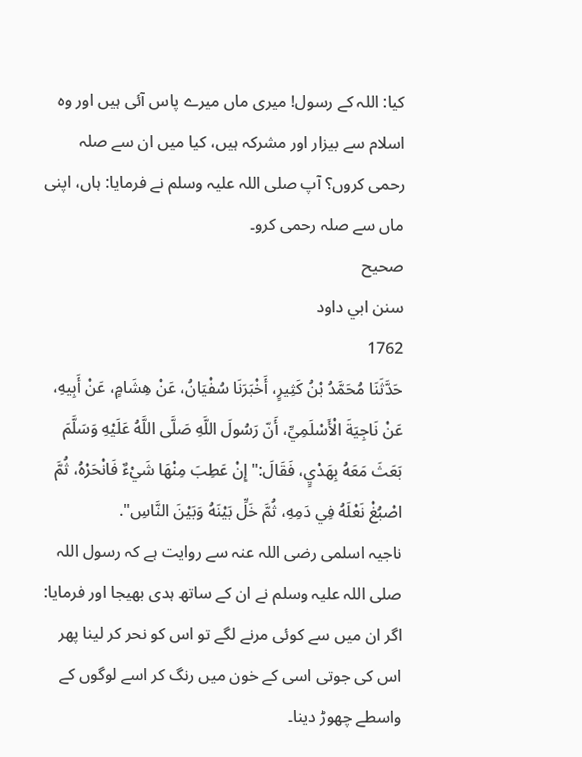کیا: اللہ کے رسول! میری ماں میرے پاس آئی ہیں اور وہ اسلام سے بیزار اور مشرکہ ہیں، کیا میں ان سے صلہ رحمی کروں؟ آپ صلی اللہ علیہ وسلم نے فرمایا: ہاں، اپنی ماں سے صلہ رحمی کرو۔
صحيح
سنن ابي داود
1762
حَدَّثَنَا مُحَمَّدُ بْنُ كَثِيرٍ، أَخْبَرَنَا سُفْيَانُ، عَنْ هِشَامٍ، عَنْ أَبِيهِ، عَنْ نَاجِيَةَ الْأَسْلَمِيِّ، أَنّ رَسُولَ اللَّهِ صَلَّى اللَّهُ عَلَيْهِ وَسَلَّمَ بَعَثَ مَعَهُ بِهَدْيٍ، فَقَالَ:" إِنْ عَطِبَ مِنْهَا شَيْءٌ فَانْحَرْهُ، ثُمَّ اصْبُغْ نَعْلَهُ فِي دَمِهِ، ثُمَّ خَلِّ بَيْنَهُ وَبَيْنَ النَّاسِ".
ناجیہ اسلمی رضی اللہ عنہ سے روایت ہے کہ رسول اللہ صلی اللہ علیہ وسلم نے ان کے ساتھ ہدی بھیجا اور فرمایا: اگر ان میں سے کوئی مرنے لگے تو اس کو نحر کر لینا پھر اس کی جوتی اسی کے خون میں رنگ کر اسے لوگوں کے واسطے چھوڑ دینا۔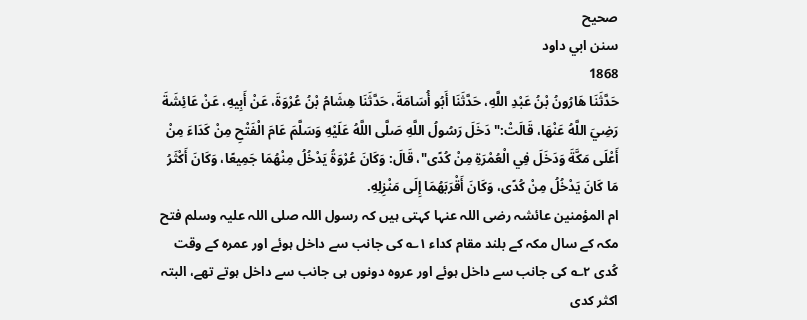صحيح
سنن ابي داود
1868
حَدَّثَنَا هَارُونُ بْنُ عَبْدِ اللَّهِ، حَدَّثَنَا أَبُو أُسَامَةَ، حَدَّثَنَا هِشَامُ بْنُ عُرْوَةَ، عَنْ أَبِيهِ، عَنْ عَائِشَةَ رَضِيَ اللَّهُ عَنْهَا، قَالَتْ:" دَخَلَ رَسُولُ اللَّهِ صَلَّى اللَّهُ عَلَيْهِ وَسَلَّمَ عَامَ الْفَتْحِ مِنْ كَدَاءَ مِنْ أَعْلَى مَكَّةَ وَدَخَلَ فِي الْعُمْرَةِ مِنْ كُدًى"، قَالَ: وَكَانَ عُرْوَةُ يَدْخُلُ مِنْهُمَا جَمِيعًا، وَكَانَ أَكْثَرُ مَا كَانَ يَدْخُلُ مِنْ كُدًى، وَكَانَ أَقْرَبَهُمَا إِلَى مَنْزِلِهِ.
ام المؤمنین عائشہ رضی اللہ عنہا کہتی ہیں کہ رسول اللہ صلی اللہ علیہ وسلم فتح مکہ کے سال مکہ کے بلند مقام کداء ۱؎ کی جانب سے داخل ہوئے اور عمرہ کے وقت کُدی ۲؎ کی جانب سے داخل ہوئے اور عروہ دونوں ہی جانب سے داخل ہوتے تھے، البتہ اکثر کدی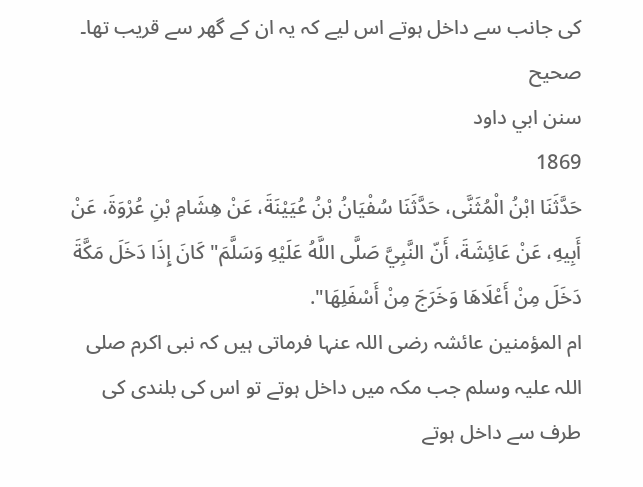کی جانب سے داخل ہوتے اس لیے کہ یہ ان کے گھر سے قریب تھا۔
صحيح
سنن ابي داود
1869
حَدَّثَنَا ابْنُ الْمُثَنَّى، حَدَّثَنَا سُفْيَانُ بْنُ عُيَيْنَةَ، عَنْ هِشَامِ بْنِ عُرْوَةَ، عَنْ أَبِيهِ، عَنْ عَائِشَةَ، أَنّ النَّبِيَّ صَلَّى اللَّهُ عَلَيْهِ وَسَلَّمَ" كَانَ إِذَا دَخَلَ مَكَّةَ دَخَلَ مِنْ أَعْلَاهَا وَخَرَجَ مِنْ أَسْفَلِهَا".
ام المؤمنین عائشہ رضی اللہ عنہا فرماتی ہیں کہ نبی اکرم صلی اللہ علیہ وسلم جب مکہ میں داخل ہوتے تو اس کی بلندی کی طرف سے داخل ہوتے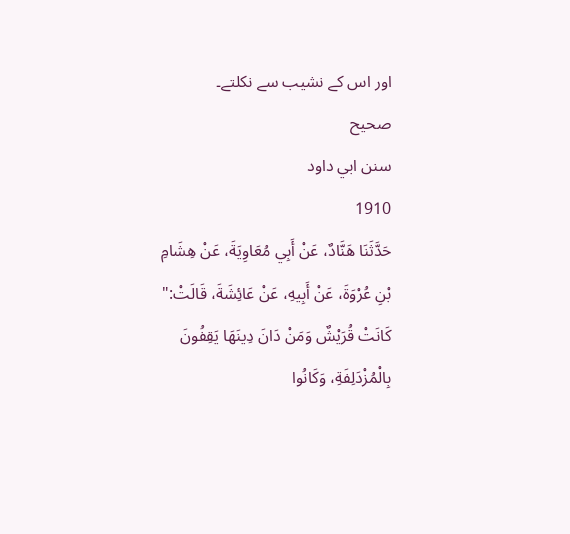اور اس کے نشیب سے نکلتے۔
صحيح
سنن ابي داود
1910
حَدَّثَنَا هَنَّادٌ، عَنْ أَبِي مُعَاوِيَةَ، عَنْ هِشَامِ بْنِ عُرْوَةَ، عَنْ أَبِيهِ، عَنْ عَائِشَةَ، قَالَتْ:" كَانَتْ قُرَيْشٌ وَمَنْ دَانَ دِينَهَا يَقِفُونَ بِالْمُزْدَلِفَةِ، وَكَانُوا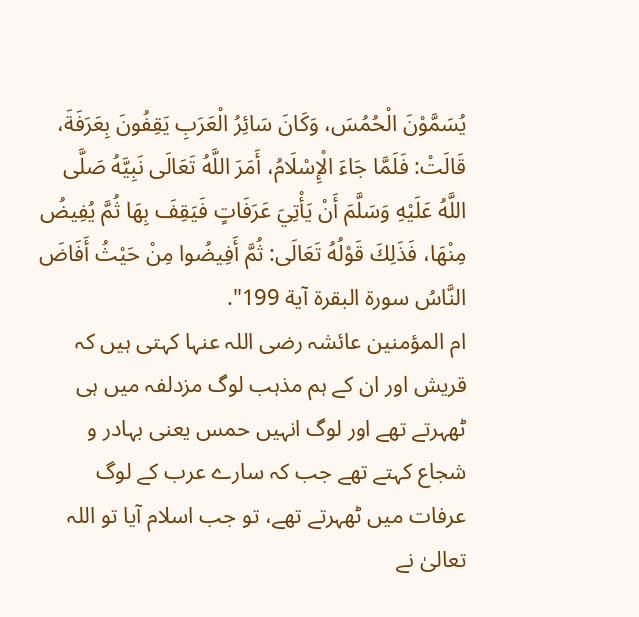يُسَمَّوْنَ الْحُمُسَ، وَكَانَ سَائِرُ الْعَرَبِ يَقِفُونَ بِعَرَفَةَ، قَالَتْ: فَلَمَّا جَاءَ الْإِسْلَامُ، أَمَرَ اللَّهُ تَعَالَى نَبِيَّهُ صَلَّى اللَّهُ عَلَيْهِ وَسَلَّمَ أَنْ يَأْتِيَ عَرَفَاتٍ فَيَقِفَ بِهَا ثُمَّ يُفِيضُ مِنْهَا، فَذَلِكَ قَوْلُهُ تَعَالَى: ثُمَّ أَفِيضُوا مِنْ حَيْثُ أَفَاضَ النَّاسُ سورة البقرة آية 199".
ام المؤمنین عائشہ رضی اللہ عنہا کہتی ہیں کہ قریش اور ان کے ہم مذہب لوگ مزدلفہ میں ہی ٹھہرتے تھے اور لوگ انہیں حمس یعنی بہادر و شجاع کہتے تھے جب کہ سارے عرب کے لوگ عرفات میں ٹھہرتے تھے، تو جب اسلام آیا تو اللہ تعالیٰ نے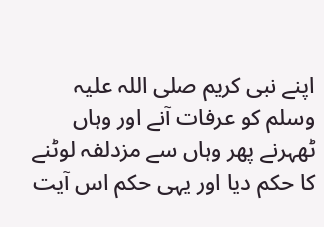اپنے نبی کریم صلی اللہ علیہ وسلم کو عرفات آنے اور وہاں ٹھہرنے پھر وہاں سے مزدلفہ لوٹنے کا حکم دیا اور یہی حکم اس آیت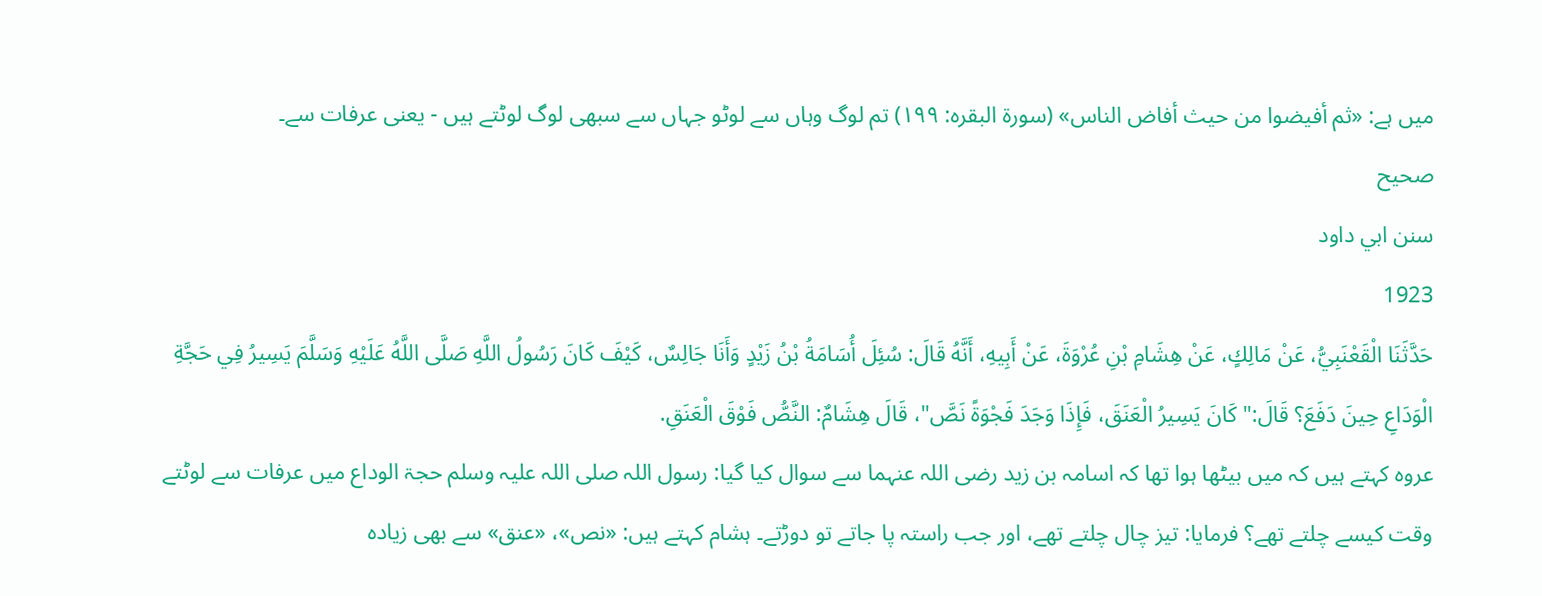میں ہے: «ثم أفيضوا من حيث أفاض الناس» (سورۃ البقرہ: ۱۹۹) تم لوگ وہاں سے لوٹو جہاں سے سبھی لوگ لوٹتے ہیں - یعنی عرفات سے۔
صحيح
سنن ابي داود
1923
حَدَّثَنَا الْقَعْنَبِيُّ، عَنْ مَالِكٍ، عَنْ هِشَامِ بْنِ عُرْوَةَ، عَنْ أَبِيهِ، أَنَّهُ قَالَ: سُئِلَ أُسَامَةُ بْنُ زَيْدٍ وَأَنَا جَالِسٌ، كَيْفَ كَانَ رَسُولُ اللَّهِ صَلَّى اللَّهُ عَلَيْهِ وَسَلَّمَ يَسِيرُ فِي حَجَّةِ الْوَدَاعِ حِينَ دَفَعَ؟ قَالَ:" كَانَ يَسِيرُ الْعَنَقَ، فَإِذَا وَجَدَ فَجْوَةً نَصَّ"، قَالَ هِشَامٌ: النَّصُّ فَوْقَ الْعَنَقِ.
عروہ کہتے ہیں کہ میں بیٹھا ہوا تھا کہ اسامہ بن زید رضی اللہ عنہما سے سوال کیا گیا: رسول اللہ صلی اللہ علیہ وسلم حجۃ الوداع میں عرفات سے لوٹتے وقت کیسے چلتے تھے؟ فرمایا: تیز چال چلتے تھے، اور جب راستہ پا جاتے تو دوڑتے۔ ہشام کہتے ہیں: «نص»، «عنق» سے بھی زیادہ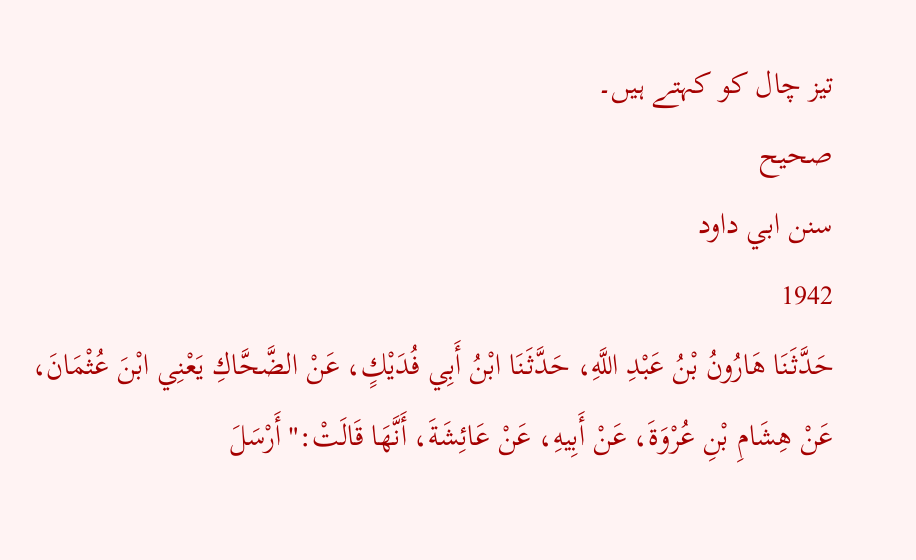تیز چال کو کہتے ہیں۔
صحيح
سنن ابي داود
1942
حَدَّثَنَا هَارُونُ بْنُ عَبْدِ اللَّهِ، حَدَّثَنَا ابْنُ أَبِي فُدَيْكٍ، عَنْ الضَّحَّاكِ يَعْنِي ابْنَ عُثْمَانَ، عَنْ هِشَامِ بْنِ عُرْوَةَ، عَنْ أَبِيهِ، عَنْ عَائِشَةَ، أَنَّهَا قَالَتْ:" أَرْسَلَ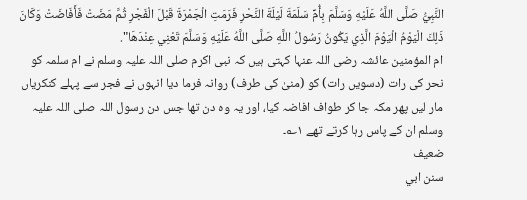النَّبِيُّ صَلَّى اللَّهُ عَلَيْهِ وَسَلَّمَ بِأُمِّ سَلَمَةَ لَيْلَةَ النَّحْرِ فَرَمَتِ الْجَمْرَةَ قَبْلَ الْفَجْرِ ثُمَّ مَضَتْ فَأَفَاضَتْ وَكَانَ ذَلِكَ الْيَوْمُ الْيَوْمَ الَّذِي يَكُونُ رَسُولُ اللَّهِ صَلَّى اللَّهُ عَلَيْهِ وَسَلَّمَ تَعْنِي عِنْدَهَا".
ام المؤمنین عائشہ رضی اللہ عنہا کہتی ہیں کہ نبی اکرم صلی اللہ علیہ وسلم نے ام سلمہ کو نحر کی رات (دسویں رات) کو (منیٰ کی طرف) روانہ فرما دیا انہوں نے فجر سے پہلے کنکریاں مار لیں پھر مکہ جا کر طواف افاضہ کیا، اور یہ وہ دن تھا جس دن رسول اللہ صلی اللہ علیہ وسلم ان کے پاس رہا کرتے تھے ۱؎۔
ضعيف
سنن ابي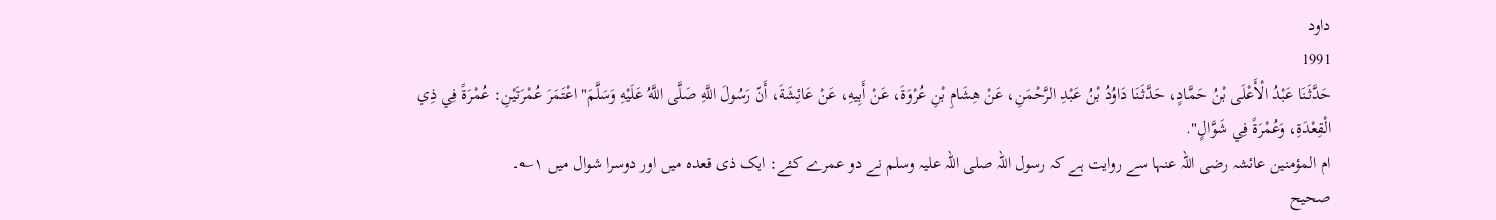داود
1991
حَدَّثَنَا عَبْدُ الْأَعْلَى بْنُ حَمَّادٍ، حَدَّثَنَا دَاوُدُ بْنُ عَبْدِ الرَّحْمَنِ، عَنْ هِشَامِ بْنِ عُرْوَةَ، عَنْ أَبِيهِ، عَنْ عَائِشَةَ، أَنّ رَسُولَ اللَّهِ صَلَّى اللَّهُ عَلَيْهِ وَسَلَّمَ" اعْتَمَرَ عُمْرَتَيْنِ: عُمْرَةً فِي ذِي الْقِعْدَةِ، وَعُمْرَةً فِي شَوَّالٍ".
ام المؤمنین عائشہ رضی اللہ عنہا سے روایت ہے کہ رسول اللہ صلی اللہ علیہ وسلم نے دو عمرے کئے: ایک ذی قعدہ میں اور دوسرا شوال میں ۱؎۔
صحيح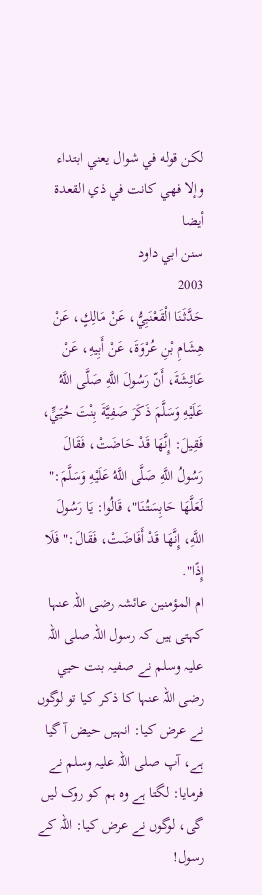لكن قوله في شوال يعني ابتداء وإلا فهي كانت في ذي القعدة أيضا
سنن ابي داود
2003
حَدَّثَنَا الْقَعْنَبِيُّ، عَنْ مَالِكٍ، عَنْ هِشَامِ بْنِ عُرْوَةَ، عَنْ أَبِيهِ، عَنْ عَائِشَةَ، أَنّ رَسُولَ اللَّهِ صَلَّى اللَّهُ عَلَيْهِ وَسَلَّمَ ذَكَرَ صَفِيَّةَ بِنْتَ حُيَيٍّ، فَقِيلَ: إِنَّهَا قَدْ حَاضَتْ، فَقَالَ رَسُولُ اللَّهِ صَلَّى اللَّهُ عَلَيْهِ وَسَلَّمَ:" لَعَلَّهَا حَابِسَتُنَا"، قَالُوا: يَا رَسُولَ اللَّهِ، إِنَّهَا قَدْ أَفَاضَتْ، فَقَالَ:" فَلَا إِذًا".
ام المؤمنین عائشہ رضی اللہ عنہا کہتی ہیں کہ رسول اللہ صلی اللہ علیہ وسلم نے صفیہ بنت حیي رضی اللہ عنہا کا ذکر کیا تو لوگوں نے عرض کیا: انہیں حیض آ گیا ہے، آپ صلی اللہ علیہ وسلم نے فرمایا: لگتا ہے وہ ہم کو روک لیں گی، لوگوں نے عرض کیا: اللہ کے رسول!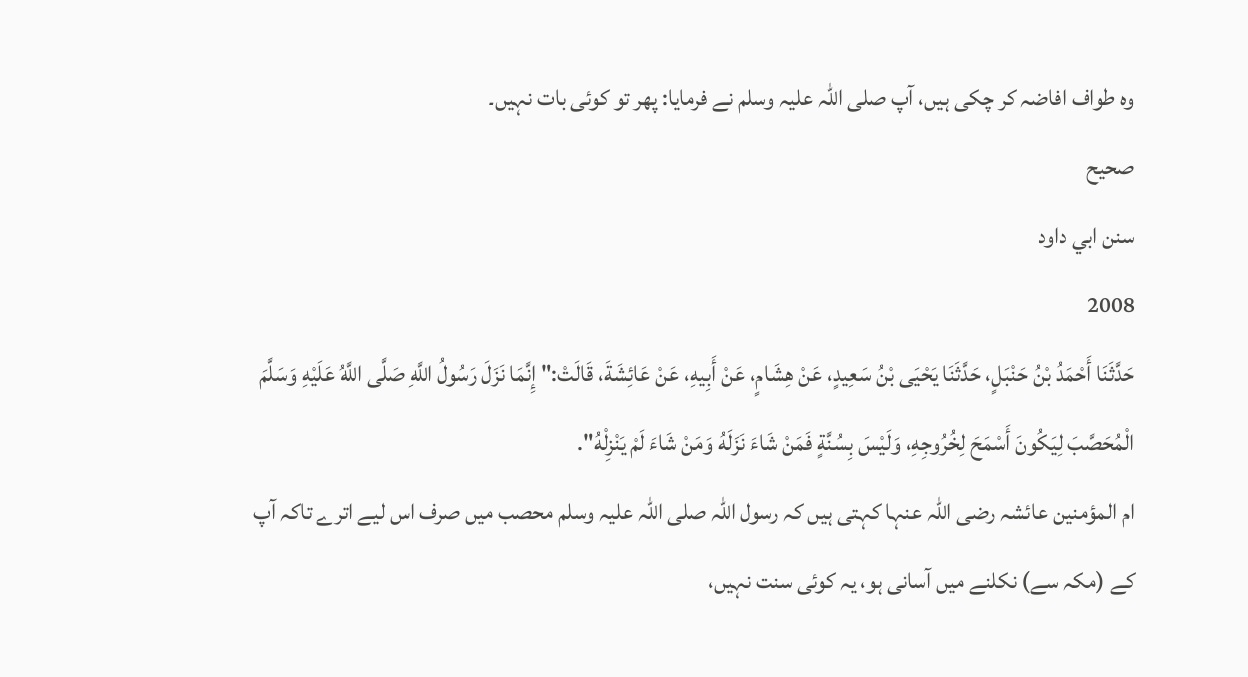وہ طواف افاضہ کر چکی ہیں، آپ صلی اللہ علیہ وسلم نے فرمایا: پھر تو کوئی بات نہیں۔
صحيح
سنن ابي داود
2008
حَدَّثَنَا أَحْمَدُ بْنُ حَنْبَلٍ، حَدَّثَنَا يَحْيَى بْنُ سَعِيدٍ، عَنْ هِشَامٍ، عَنْ أَبِيهِ، عَنْ عَائِشَةَ، قَالَتْ:" إِنَّمَا نَزَلَ رَسُولُ اللَّهِ صَلَّى اللَّهُ عَلَيْهِ وَسَلَّمَ الْمُحَصَّبَ لِيَكُونَ أَسْمَحَ لِخُرُوجِهِ، وَلَيْسَ بِسُنَّةٍ فَمَنْ شَاءَ نَزَلَهُ وَمَنْ شَاءَ لَمْ يَنْزِلْهُ".
ام المؤمنین عائشہ رضی اللہ عنہا کہتی ہیں کہ رسول اللہ صلی اللہ علیہ وسلم محصب میں صرف اس لیے اترے تاکہ آپ کے (مکہ سے) نکلنے میں آسانی ہو، یہ کوئی سنت نہیں،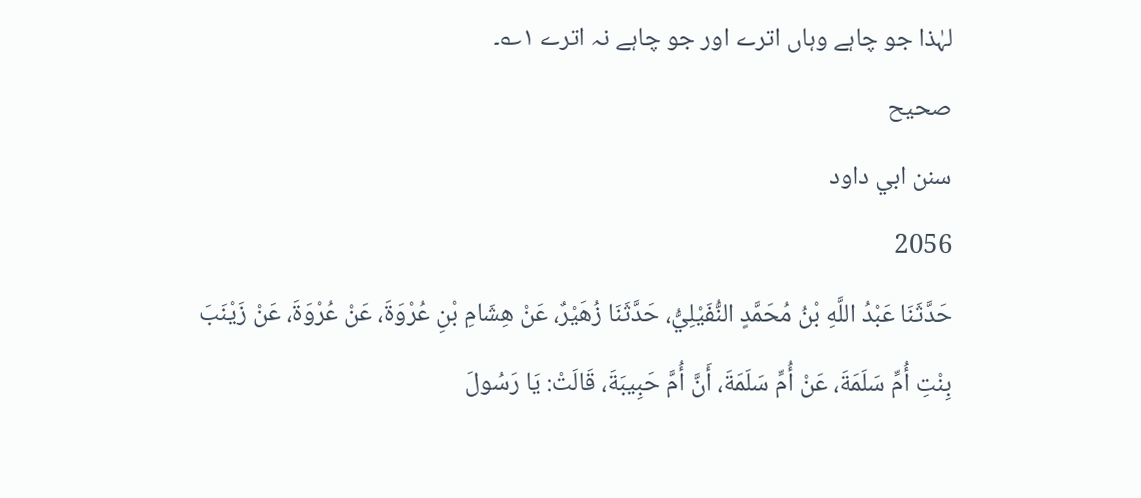لہٰذا جو چاہے وہاں اترے اور جو چاہے نہ اترے ۱؎۔
صحيح
سنن ابي داود
2056
حَدَّثَنَا عَبْدُ اللَّهِ بْنُ مُحَمَّدٍ النُّفَيْلِيُّ، حَدَّثَنَا زُهَيْرٌ، عَنْ هِشَامِ بْنِ عُرْوَةَ، عَنْ عُرْوَةَ، عَنْ زَيْنَبَ بِنْتِ أُمِّ سَلَمَةَ، عَنْ أُمِّ سَلَمَةَ، أَنَّ أُمَّ حَبِيبَةَ، قَالَتْ: يَا رَسُولَ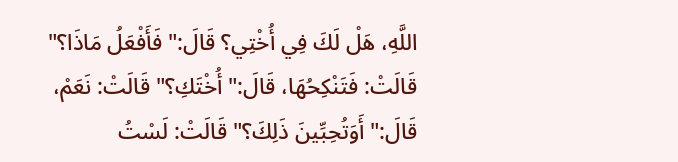اللَّهِ، هَلْ لَكَ فِي أُخْتِي؟ قَالَ:" فَأَفْعَلُ مَاذَا؟" قَالَتْ: فَتَنْكِحُهَا، قَالَ:" أُخْتَكِ؟" قَالَتْ: نَعَمْ، قَالَ:" أَوَتُحِبِّينَ ذَلِكَ؟" قَالَتْ: لَسْتُ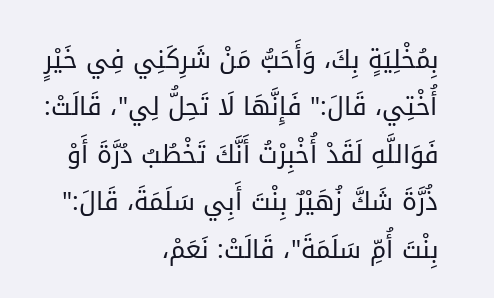بِمُخْلِيَةٍ بِكَ، وَأَحَبُّ مَنْ شَرِكَنِي فِي خَيْرٍ أُخْتِي، قَالَ:" فَإِنَّهَا لَا تَحِلُّ لِي"، قَالَتْ: فَوَاللَّهِ لَقَدْ أُخْبِرْتُ أَنَّكَ تَخْطُبُ دُرَّةَ أَوْ ذُرَّةَ شَكَّ زُهَيْرٌ بِنْتَ أَبِي سَلَمَةَ، قَالَ:" بِنْتَ أُمِّ سَلَمَةَ"، قَالَتْ: نَعَمْ،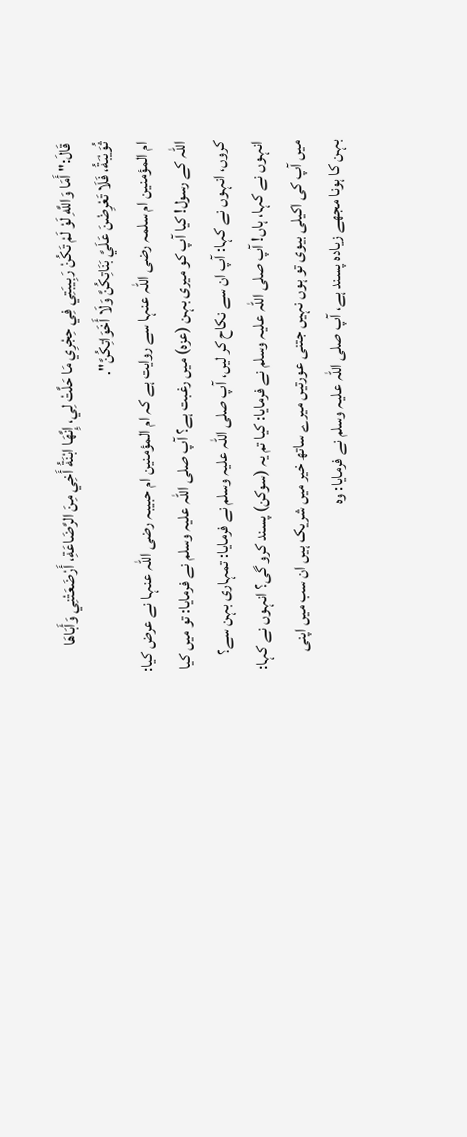قَالَ:" أَمَا وَاللَّهِ لَوْ لَمْ تَكُنْ رَبِيبَتِي فِي حِجْرِي مَا حَلَّتْ لِي، إِنَّهَا ابْنَةُ أَخِي مِنَ الرَّضَاعَةِ، أَرْضَعَتْنِي وَأَبَاهَا ثُوَيْبَةُ، فَلَا تَعْرِضْنَ عَلَيَّ بَنَاتِكُنَّ وَلَا أَخَوَاتِكُنَّ".
ام المؤمنین ام سلمہ رضی اللہ عنہا سے روایت ہے کہ ام المؤمنین ام حبیبہ رضی اللہ عنہا نے عرض کیا: اللہ کے رسول! کیا آپ کو میری بہن (عزہ) میں رغبت ہے؟ آپ صلی اللہ علیہ وسلم نے فرمایا: تو میں کیا کروں، انہوں نے کہا: آپ ان سے نکاح کر لیں، آپ صلی اللہ علیہ وسلم نے فرمایا: تمہاری بہن سے؟ انہوں نے کہا، ہاں! آپ صلی اللہ علیہ وسلم نے فرمایا: کیا تم یہ (سوکن) پسند کرو گی؟ انہوں نے کہا: میں آپ کی اکیلی بیوی تو ہوں نہیں جتنی عورتیں میرے ساتھ خیر میں شریک ہیں ان سب میں اپنی بہن کا ہونا مجھے زیادہ پسند ہے، آپ صلی اللہ علیہ وسلم نے فرمایا: وہ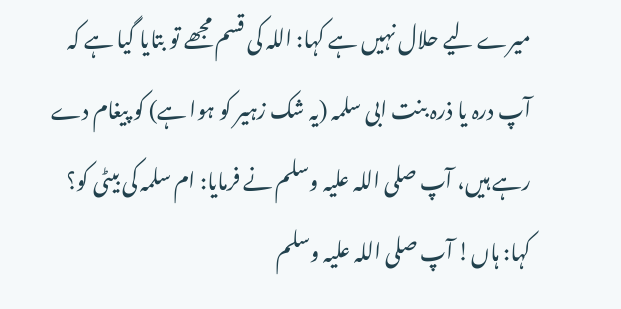میرے لیے حلال نہیں ہے کہا: اللہ کی قسم مجھے تو بتایا گیا ہے کہ آپ درہ یا ذرہ بنت ابی سلمہ (یہ شک زہیر کو ہوا ہے) کو پیغام دے رہے ہیں، آپ صلی اللہ علیہ وسلم نے فرمایا: ام سلمہ کی بیٹی کو؟ کہا: ہاں! آپ صلی اللہ علیہ وسلم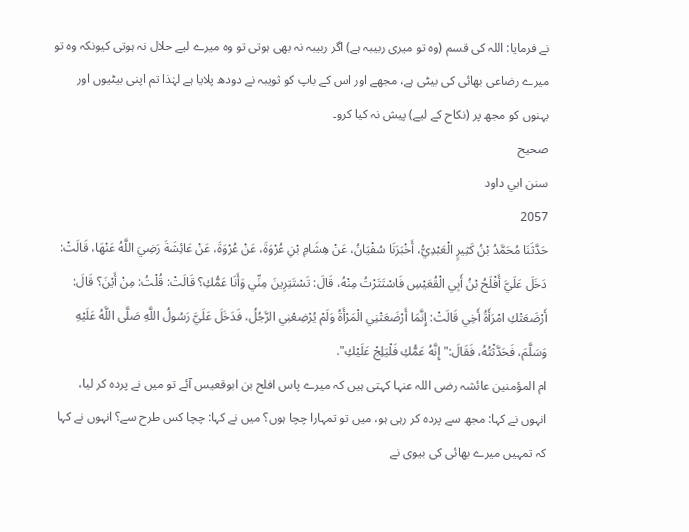نے فرمایا: اللہ کی قسم (وہ تو میری ربیبہ ہے) اگر ربیبہ نہ بھی ہوتی تو وہ میرے لیے حلال نہ ہوتی کیونکہ وہ تو میرے رضاعی بھائی کی بیٹی ہے، مجھے اور اس کے باپ کو ثویبہ نے دودھ پلایا ہے لہٰذا تم اپنی بیٹیوں اور بہنوں کو مجھ پر (نکاح کے لیے) پیش نہ کیا کرو۔
صحيح
سنن ابي داود
2057
حَدَّثَنَا مُحَمَّدُ بْنُ كَثِيرٍ الْعَبْدِيُّ، أَخْبَرَنَا سُفْيَانُ، عَنْ هِشَامِ بْنِ عُرْوَةَ، عَنْ عُرْوَةَ، عَنْ عَائِشَةَ رَضِيَ اللَّهُ عَنْهَا، قَالَتْ: دَخَلَ عَلَيَّ أَفْلَحُ بْنُ أَبِي الْقُعَيْسِ فَاسْتَتَرْتُ مِنْهُ، قَالَ: تَسْتَتِرِينَ مِنِّي وَأَنَا عَمُّكِ؟ قَالَتْ: قُلْتُ: مِنْ أَيْنَ؟ قَالَ: أَرْضَعَتْكِ امْرَأَةُ أَخِي قَالَتْ: إِنَّمَا أَرْضَعَتْنِي الْمَرْأَةُ وَلَمْ يُرْضِعْنِي الرَّجُلُ، فَدَخَلَ عَلَيَّ رَسُولُ اللَّهِ صَلَّى اللَّهُ عَلَيْهِ وَسَلَّمَ، فَحَدَّثْتُهُ، فَقَالَ:" إِنَّهُ عَمُّكِ فَلْيَلِجْ عَلَيْكِ".
ام المؤمنین عائشہ رضی اللہ عنہا کہتی ہیں کہ میرے پاس افلح بن ابوقعیس آئے تو میں نے پردہ کر لیا، انہوں نے کہا: مجھ سے پردہ کر رہی ہو، میں تو تمہارا چچا ہوں؟ میں نے کہا: چچا کس طرح سے؟ انہوں نے کہا کہ تمہیں میرے بھائی کی بیوی نے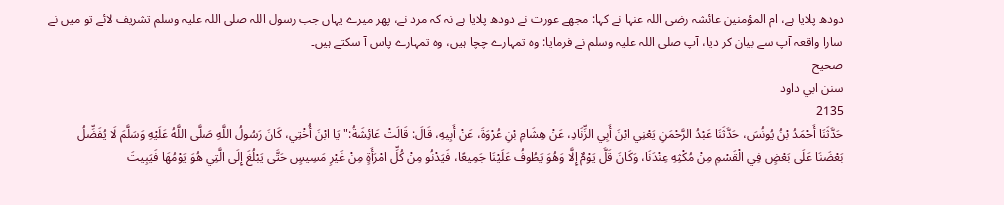دودھ پلایا ہے، ام المؤمنین عائشہ رضی اللہ عنہا نے کہا: مجھے عورت نے دودھ پلایا ہے نہ کہ مرد نے، پھر میرے یہاں جب رسول اللہ صلی اللہ علیہ وسلم تشریف لائے تو میں نے سارا واقعہ آپ سے بیان کر دیا، آپ صلی اللہ علیہ وسلم نے فرمایا: وہ تمہارے چچا ہیں، وہ تمہارے پاس آ سکتے ہیں۔
صحيح
سنن ابي داود
2135
حَدَّثَنَا أَحْمَدُ بْنُ يُونُسَ، حَدَّثَنَا عَبْدُ الرَّحْمَنِ يَعْنِي ابْنَ أَبِي الزِّنَادِ، عَنْ هِشَامِ بْنِ عُرْوَةَ، عَنْ أَبِيهِ، قَالَ: قَالَتْ عَائِشَةُ:" يَا ابْنَ أُخْتِي، كَانَ رَسُولُ اللَّهِ صَلَّى اللَّهُ عَلَيْهِ وَسَلَّمَ لَا يُفَضِّلُ بَعْضَنَا عَلَى بَعْضٍ فِي الْقَسْمِ مِنْ مُكْثِهِ عِنْدَنَا، وَكَانَ قَلَّ يَوْمٌ إِلَّا وَهُوَ يَطُوفُ عَلَيْنَا جَمِيعًا، فَيَدْنُو مِنْ كُلِّ امْرَأَةٍ مِنْ غَيْرِ مَسِيسٍ حَتَّى يَبْلُغَ إِلَى الَّتِي هُوَ يَوْمُهَا فَيَبِيتَ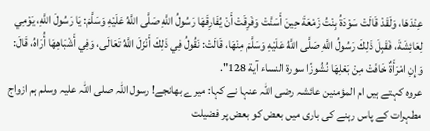عِنْدَهَا، وَلَقَدْ قَالَتْ سَوْدَةُ بِنْتُ زَمْعَةَ حِينَ أَسَنَّتْ وَفَرِقَتْ أَنْ يُفَارِقَهَا رَسُولُ اللَّهِ صَلَّى اللَّهُ عَلَيْهِ وَسَلَّمَ: يَا رَسُولَ اللَّهِ، يَوْمِي لِعَائِشَةَ، فَقَبِلَ ذَلِكَ رَسُولُ اللَّهِ صَلَّى اللَّهُ عَلَيْهِ وَسَلَّمَ مِنْهَا، قَالَتْ: نَقُولُ فِي ذَلِكَ أَنْزَلَ اللَّهُ تَعَالَى، وَفِي أَشْبَاهِهَا أُرَاهُ، قَالَ: وَإِنِ امْرَأَةٌ خَافَتْ مِنْ بَعْلِهَا نُشُوزًا سورة النساء آية 128".
عروہ کہتے ہیں ام المؤمنین عائشہ رضی اللہ عنہا نے کہا: میرے بھانجے! رسول اللہ صلی اللہ علیہ وسلم ہم ازواج مطہرات کے پاس رہنے کی باری میں بعض کو بعض پر فضیلت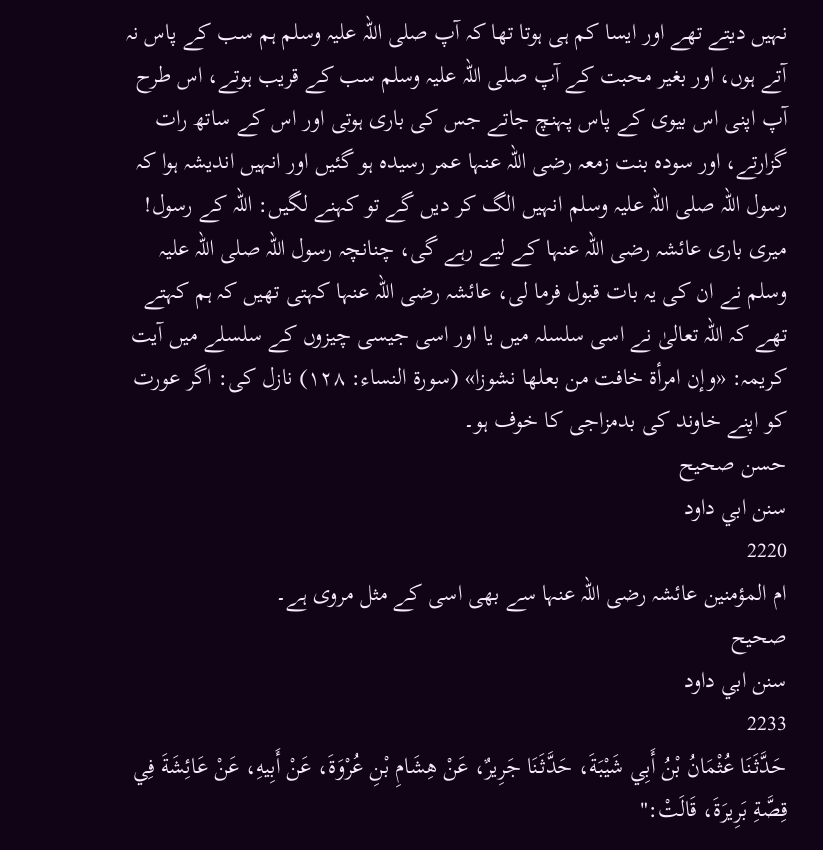نہیں دیتے تھے اور ایسا کم ہی ہوتا تھا کہ آپ صلی اللہ علیہ وسلم ہم سب کے پاس نہ آتے ہوں، اور بغیر محبت کے آپ صلی اللہ علیہ وسلم سب کے قریب ہوتے، اس طرح آپ اپنی اس بیوی کے پاس پہنچ جاتے جس کی باری ہوتی اور اس کے ساتھ رات گزارتے، اور سودہ بنت زمعہ رضی اللہ عنہا عمر رسیدہ ہو گئیں اور انہیں اندیشہ ہوا کہ رسول اللہ صلی اللہ علیہ وسلم انہیں الگ کر دیں گے تو کہنے لگیں: اللہ کے رسول! میری باری عائشہ رضی اللہ عنہا کے لیے رہے گی، چنانچہ رسول اللہ صلی اللہ علیہ وسلم نے ان کی یہ بات قبول فرما لی، عائشہ رضی اللہ عنہا کہتی تھیں کہ ہم کہتے تھے کہ اللہ تعالیٰ نے اسی سلسلہ میں یا اور اسی جیسی چیزوں کے سلسلے میں آیت کریمہ: «وإن امرأة خافت من بعلها نشوزا» (سورۃ النساء: ۱۲۸) نازل کی: اگر عورت کو اپنے خاوند کی بدمزاجی کا خوف ہو۔
حسن صحيح
سنن ابي داود
2220
ام المؤمنین عائشہ رضی اللہ عنہا سے بھی اسی کے مثل مروی ہے۔
صحيح
سنن ابي داود
2233
حَدَّثَنَا عُثْمَانُ بْنُ أَبِي شَيْبَةَ، حَدَّثَنَا جَرِيرٌ، عَنْ هِشَامِ بْنِ عُرْوَةَ، عَنْ أَبِيهِ، عَنْ عَائِشَةَ فِي قِصَّةِ بَرِيرَةَ، قَالَتْ:"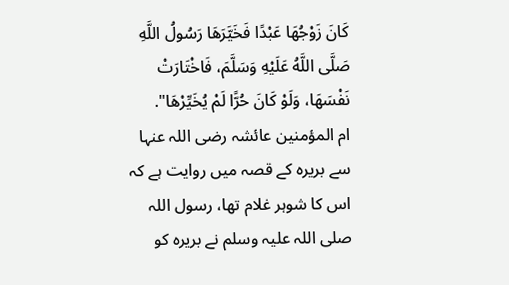كَانَ زَوْجُهَا عَبْدًا فَخَيَّرَهَا رَسُولُ اللَّهِ صَلَّى اللَّهُ عَلَيْهِ وَسَلَّمَ، فَاخْتَارَتْ نَفْسَهَا، وَلَوْ كَانَ حُرًّا لَمْ يُخَيِّرْهَا".
ام المؤمنین عائشہ رضی اللہ عنہا سے بریرہ کے قصہ میں روایت ہے کہ اس کا شوہر غلام تھا، رسول اللہ صلی اللہ علیہ وسلم نے بریرہ کو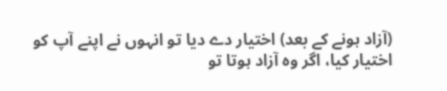(آزاد ہونے کے بعد) اختیار دے دیا تو انہوں نے اپنے آپ کو اختیار کیا، اگر وہ آزاد ہوتا تو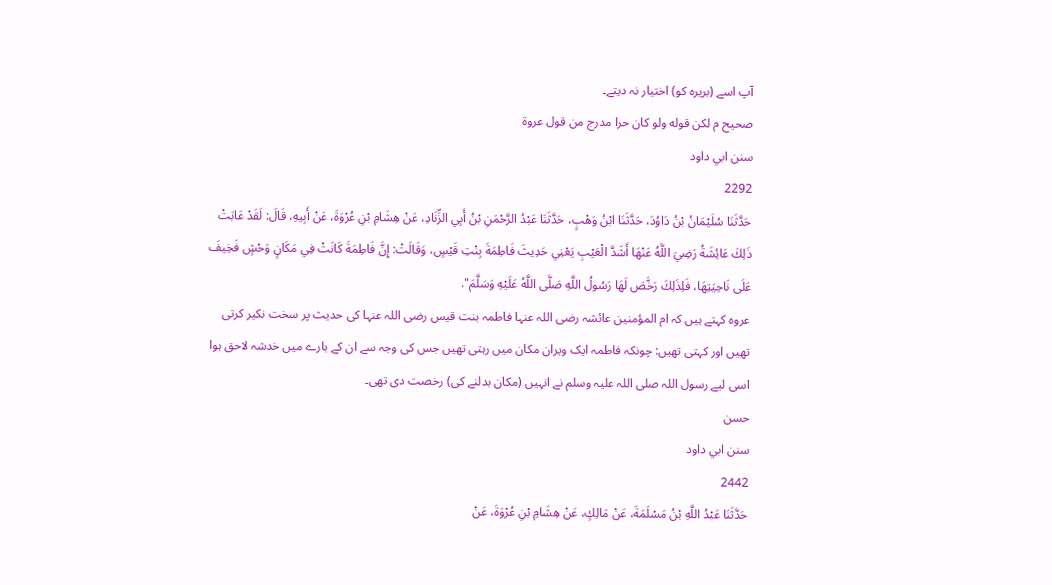آپ اسے (بریرہ کو) اختیار نہ دیتے۔
صحيح م لكن قوله ولو كان حرا مدرج من قول عروة
سنن ابي داود
2292
حَدَّثَنَا سُلَيْمَانُ بْنُ دَاوُدَ، حَدَّثَنَا ابْنُ وَهْبٍ، حَدَّثَنَا عَبْدُ الرَّحْمَنِ بْنُ أَبِي الزِّنَادِ، عَنْ هِشَامِ بْنِ عُرْوَةَ، عَنْ أَبِيهِ، قَالَ: لَقَدْ عَابَتْ ذَلِكَ عَائِشَةُ رَضِيَ اللَّهُ عَنْهَا أَشَدَّ الْعَيْبِ يَعْنِي حَدِيثَ فَاطِمَةَ بِنْتِ قَيْسٍ، وَقَالَتْ: إِنَّ فَاطِمَةَ كَانَتْ فِي مَكَانٍ وَحْشٍ فَخِيفَ عَلَى نَاحِيَتِهَا، فَلِذَلِكَ رَخَّصَ لَهَا رَسُولُ اللَّهِ صَلَّى اللَّهُ عَلَيْهِ وَسَلَّمَ".
عروہ کہتے ہیں کہ ام المؤمنین عائشہ رضی اللہ عنہا فاطمہ بنت قیس رضی اللہ عنہا کی حدیث پر سخت نکیر کرتی تھیں اور کہتی تھیں: چونکہ فاطمہ ایک ویران مکان میں رہتی تھیں جس کی وجہ سے ان کے بارے میں خدشہ لاحق ہوا اسی لیے رسول اللہ صلی اللہ علیہ وسلم نے انہیں (مکان بدلنے کی) رخصت دی تھی۔
حسن
سنن ابي داود
2442
حَدَّثَنَا عَبْدُ اللَّهِ بْنُ مَسْلَمَةَ، عَنْ مَالِكٍ، عَنْ هِشَامِ بْنِ عُرْوَةَ، عَنْ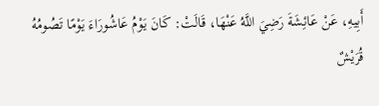أَبِيهِ، عَنْ عَائِشَةَ رَضِيَ اللَّهُ عَنْهَا، قَالَتْ: كَانَ يَوْمُ عَاشُورَاءَ يَوْمًا تَصُومُهُ قُرَيْشٌ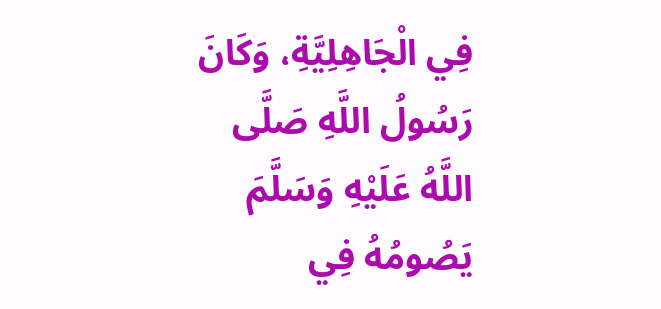فِي الْجَاهِلِيَّةِ، وَكَانَ رَسُولُ اللَّهِ صَلَّى اللَّهُ عَلَيْهِ وَسَلَّمَ يَصُومُهُ فِي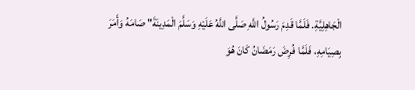الْجَاهِلِيَّةِ. فَلَمَّا قَدِمَ رَسُولُ اللَّهِ صَلَّى اللَّهُ عَلَيْهِ وَسَلَّمَ الْمَدِينَةَ" صَامَهُ وَأَمَرَ بِصِيَامِهِ، فَلَمَّا فُرِضَ رَمَضَانُ كَانَ هُوَ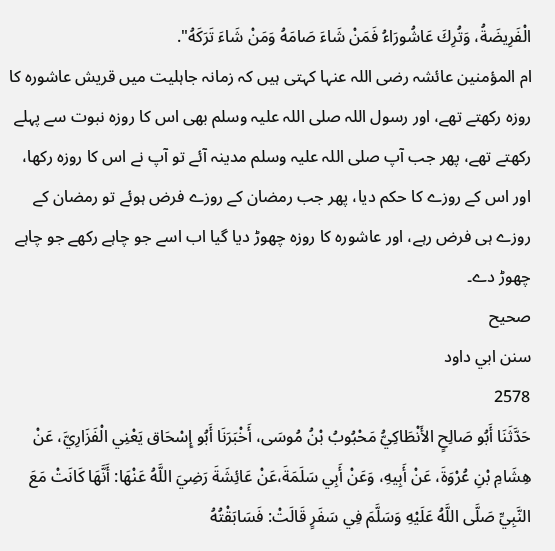الْفَرِيضَةُ، وَتُرِكَ عَاشُورَاءُ فَمَنْ شَاءَ صَامَهُ وَمَنْ شَاءَ تَرَكَهُ".
ام المؤمنین عائشہ رضی اللہ عنہا کہتی ہیں کہ زمانہ جاہلیت میں قریش عاشورہ کا روزہ رکھتے تھے، اور رسول اللہ صلی اللہ علیہ وسلم بھی اس کا روزہ نبوت سے پہلے رکھتے تھے، پھر جب آپ صلی اللہ علیہ وسلم مدینہ آئے تو آپ نے اس کا روزہ رکھا، اور اس کے روزے کا حکم دیا، پھر جب رمضان کے روزے فرض ہوئے تو رمضان کے روزے ہی فرض رہے، اور عاشورہ کا روزہ چھوڑ دیا گیا اب اسے جو چاہے رکھے جو چاہے چھوڑ دے۔
صحيح
سنن ابي داود
2578
حَدَّثَنَا أَبُو صَالِحٍ الأَنْطَاكِيُّ مَحْبُوبُ بْنُ مُوسَى، أَخْبَرَنَا أَبُو إِسْحَاق يَعْنِي الْفَزَارِيَّ، عَنْ هِشَامِ بْنِ عُرْوَةَ، عَنْ أَبِيهِ، وَعَنْ أَبِي سَلَمَةَ،عَنْ عَائِشَةَ رَضِيَ اللَّهُ عَنْهَا: أَنَّهَا كَانَتْ مَعَ النَّبِيِّ صَلَّى اللَّهُ عَلَيْهِ وَسَلَّمَ فِي سَفَرٍ قَالَتْ: فَسَابَقْتُهُ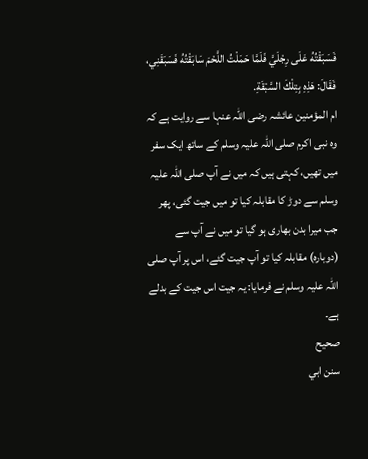فَسَبَقْتُهُ عَلَى رِجْلَيَّ فَلَمَّا حَمَلْتُ اللَّحْمَ سَابَقْتُهُ فَسَبَقَنِي، فَقَالَ: هَذِهِ بِتِلْكَ السَّبْقَةِ.
ام المؤمنین عائشہ رضی اللہ عنہا سے روایت ہے کہ وہ نبی اکرم صلی اللہ علیہ وسلم کے ساتھ ایک سفر میں تھیں، کہتی ہیں کہ میں نے آپ صلی اللہ علیہ وسلم سے دوڑ کا مقابلہ کیا تو میں جیت گئی، پھر جب میرا بدن بھاری ہو گیا تو میں نے آپ سے (دوبارہ) مقابلہ کیا تو آپ جیت گئے، اس پر آپ صلی اللہ علیہ وسلم نے فرمایا: یہ جیت اس جیت کے بدلے ہے۔
صحيح
سنن ابي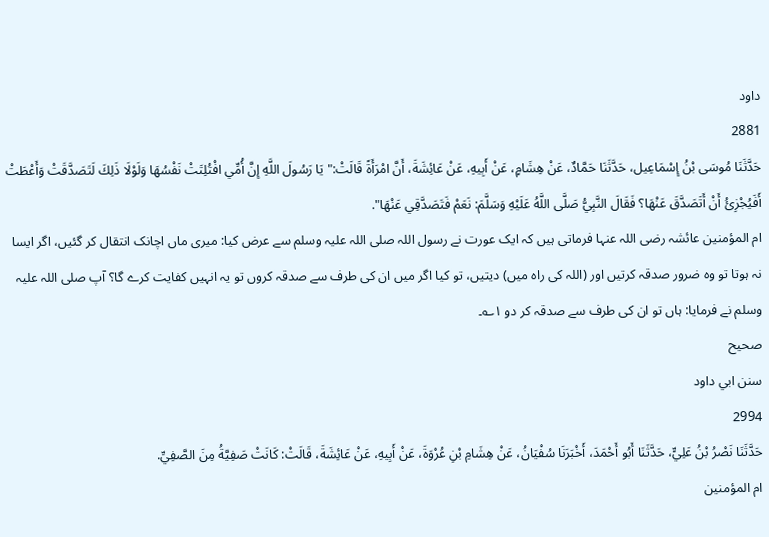داود
2881
حَدَّثَنَا مُوسَى بْنُ إِسْمَاعِيل، حَدَّثَنَا حَمَّادٌ، عَنْ هِشَامٍ، عَنْ أَبِيهِ، عَنْ عَائِشَةَ، أَنَّ امْرَأَةً قَالَتْ:" يَا رَسُولَ اللَّهِ إِنَّ أُمِّي افْتُلِتَتْ نَفْسُهَا وَلَوْلَا ذَلِكَ لَتَصَدَّقَتْ وَأَعْطَتْ أَفَيُجْزِئُ أَنْ أَتَصَدَّقَ عَنْهَا؟ فَقَالَ النَّبِيُّ صَلَّى اللَّهُ عَلَيْهِ وَسَلَّمَ: نَعَمْ فَتَصَدَّقِي عَنْهَا".
ام المؤمنین عائشہ رضی اللہ عنہا فرماتی ہیں کہ ایک عورت نے رسول اللہ صلی اللہ علیہ وسلم سے عرض کیا: میری ماں اچانک انتقال کر گئیں، اگر ایسا نہ ہوتا تو وہ ضرور صدقہ کرتیں اور (اللہ کی راہ میں) دیتیں، تو کیا اگر میں ان کی طرف سے صدقہ کروں تو یہ انہیں کفایت کرے گا؟ آپ صلی اللہ علیہ وسلم نے فرمایا: ہاں تو ان کی طرف سے صدقہ کر دو ۱؎۔
صحيح
سنن ابي داود
2994
حَدَّثَنَا نَصْرُ بْنُ عَلِيٍّ، حَدَّثَنَا أَبُو أَحْمَدَ، أَخْبَرَنَا سُفْيَانُ، عَنْ هِشَامِ بْنِ عُرْوَةَ، عَنْ أَبِيهِ، عَنْ عَائِشَةَ، قَالَتْ: كَانَتْ صَفِيَّةُ مِنَ الصَّفِيِّ.
ام المؤمنین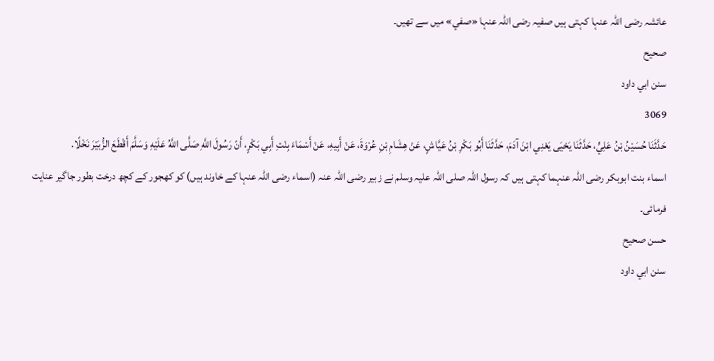عائشہ رضی اللہ عنہا کہتی ہیں صفیہ رضی اللہ عنہا «صفي» میں سے تھیں۔
صحيح
سنن ابي داود
3069
حَدَّثَنَا حُسَيْنُ بْنُ عَلِيٍّ، حَدَّثَنَا يَحْيَى يَعْنِي ابْنَ آدَمَ، حَدَّثَنَا أَبُو بَكْرِ بْنُ عَيَّاشٍ، عَنْ هِشَامِ بْنِ عُرْوَةَ، عَنْ أَبِيهِ، عَنْ أَسْمَاءَ بِنْتِ أَبِي بَكْرٍ، أَنّ رَسُولَ اللَّهِ صَلَّى اللَّهُ عَلَيْهِ وَسَلَّمَ أَقْطَعَ الزُّبَيْرَ نَخْلًا.
اسماء بنت ابوبکر رضی اللہ عنہما کہتی ہیں کہ رسول اللہ صلی اللہ علیہ وسلم نے زبیر رضی اللہ عنہ (اسماء رضی اللہ عنہا کے خاوند ہیں) کو کھجور کے کچھ درخت بطور جاگیر عنایت فرمائی۔
حسن صحيح
سنن ابي داود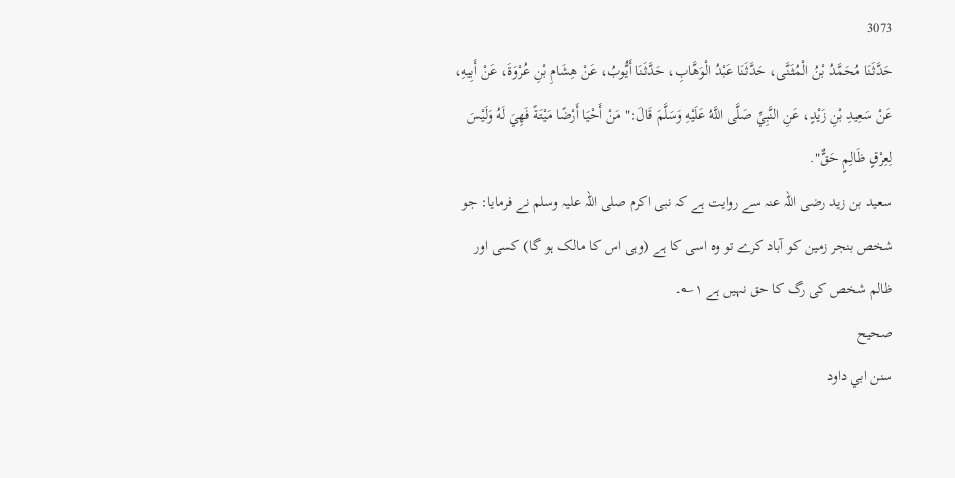3073
حَدَّثَنَا مُحَمَّدُ بْنُ الْمُثَنَّى، حَدَّثَنَا عَبْدُ الْوَهَّابِ، حَدَّثَنَا أَيُّوبُ، عَنْ هِشَامِ بْنِ عُرْوَةَ، عَنْ أَبِيهِ، عَنْ سَعِيدِ بْنِ زَيْدٍ، عَنِ النَّبِيِّ صَلَّى اللَّهُ عَلَيْهِ وَسَلَّمَ قَالَ:" مَنْ أَحْيَا أَرْضًا مَيْتَةً فَهِيَ لَهُ وَلَيْسَ لِعِرْقٍ ظَالِمٍ حَقٌّ".
سعید بن زید رضی اللہ عنہ سے روایت ہے کہ نبی اکرم صلی اللہ علیہ وسلم نے فرمایا: جو شخص بنجر زمین کو آباد کرے تو وہ اسی کا ہے (وہی اس کا مالک ہو گا) کسی اور ظالم شخص کی رگ کا حق نہیں ہے ۱؎۔
صحيح
سنن ابي داود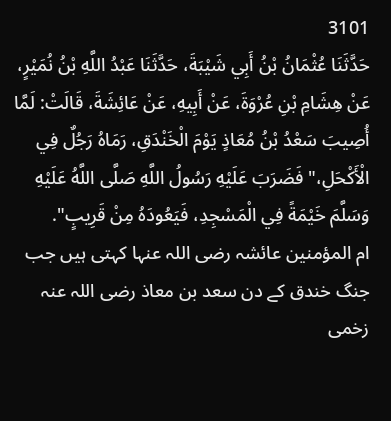3101
حَدَّثَنَا عُثْمَانُ بْنُ أَبِي شَيْبَةَ، حَدَّثَنَا عَبْدُ اللَّهِ بْنُ نُمَيْرٍ، عَنْ هِشَامِ بْنِ عُرْوَةَ، عَنْ أَبِيهِ، عَنْ عَائِشَةَ، قَالَتْ: لَمَّا أُصِيبَ سَعْدُ بْنُ مُعَاذٍ يَوْمَ الْخَنْدَقِ، رَمَاهُ رَجُلٌ فِي الْأَكْحَلِ،" فَضَرَبَ عَلَيْهِ رَسُولُ اللَّهِ صَلَّى اللَّهُ عَلَيْهِ وَسَلَّمَ خَيْمَةً فِي الْمَسْجِدِ، فَيَعُودَهُ مِنْ قَرِيبٍ".
ام المؤمنین عائشہ رضی اللہ عنہا کہتی ہیں جب جنگ خندق کے دن سعد بن معاذ رضی اللہ عنہ زخمی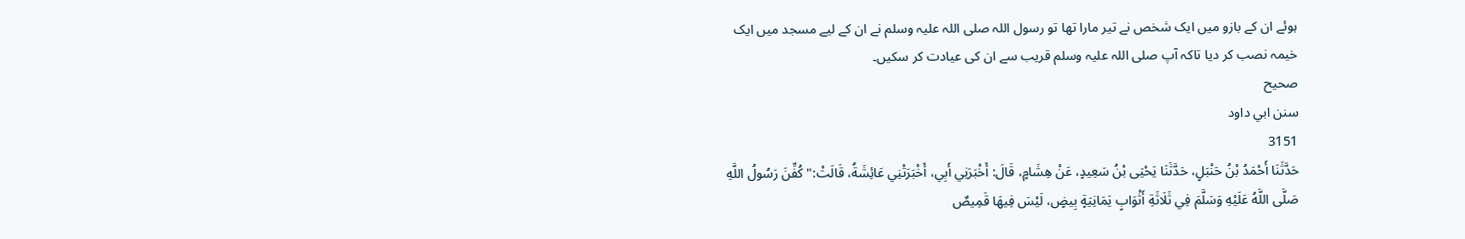ہوئے ان کے بازو میں ایک شخص نے تیر مارا تھا تو رسول اللہ صلی اللہ علیہ وسلم نے ان کے لیے مسجد میں ایک خیمہ نصب کر دیا تاکہ آپ صلی اللہ علیہ وسلم قریب سے ان کی عیادت کر سکیں۔
صحيح
سنن ابي داود
3151
حَدَّثَنَا أَحْمَدُ بْنُ حَنْبَلٍ، حَدَّثَنَا يَحْيَى بْنُ سَعِيدٍ، عَنْ هِشَامٍ، قَالَ: أَخْبَرَنِي أَبِي، أَخْبَرَتْنِي عَائِشَةُ، قَالَتْ:" كُفِّنَ رَسُولُ اللَّهِ صَلَّى اللَّهُ عَلَيْهِ وَسَلَّمَ فِي ثَلَاثَةِ أَثْوَابٍ يَمَانِيَةٍ بِيضٍ، لَيْسَ فِيهَا قَمِيصٌ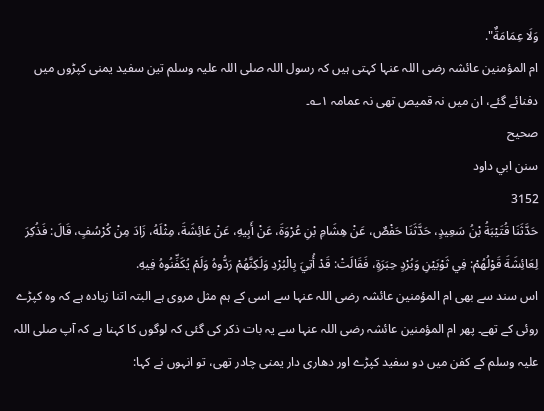وَلَا عِمَامَةٌ".
ام المؤمنین عائشہ رضی اللہ عنہا کہتی ہیں کہ رسول اللہ صلی اللہ علیہ وسلم تین سفید یمنی کپڑوں میں دفنائے گئے، ان میں نہ قمیص تھی نہ عمامہ ۱؎۔
صحيح
سنن ابي داود
3152
حَدَّثَنَا قُتَيْبَةُ بْنُ سَعِيدٍ، حَدَّثَنَا حَفْصٌ، عَنْ هِشَامِ بْنِ عُرْوَةَ، عَنْ أَبِيهِ، عَنْ عَائِشَةَ، مِثْلَهُ، زَادَ مِنْ كُرْسُفٍ، قَالَ: فَذُكِرَ لِعَائِشَةَ قَوْلُهُمْ: فِي ثَوْبَيْنِ وَبُرْدٍ حِبَرَةٍ، فَقَالَتْ: قَدْ أُتِيَ بِالْبُرْدِ وَلَكِنَّهُمْ رَدُّوهُ وَلَمْ يُكَفِّنُوهُ فِيهِ.
اس سند سے بھی ام المؤمنین عائشہ رضی اللہ عنہا سے اسی کے ہم مثل مروی ہے البتہ اتنا زیادہ ہے کہ وہ کپڑے روئی کے تھے۔ پھر ام المؤمنین عائشہ رضی اللہ عنہا سے یہ بات ذکر کی گئی کہ لوگوں کا کہنا ہے کہ آپ صلی اللہ علیہ وسلم کے کفن میں دو سفید کپڑے اور دھاری دار یمنی چادر تھی، تو انہوں نے کہا: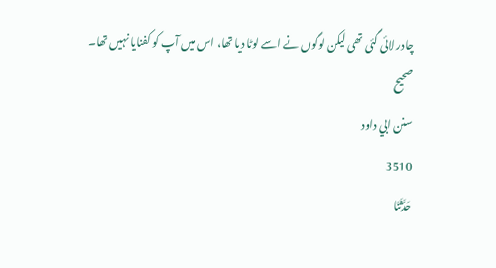چادر لائی گئی تھی لیکن لوگوں نے اسے لوٹا دیا تھا، اس میں آپ کو کفنایا نہیں تھا۔
صحيح
سنن ابي داود
3510
حَدَّثَنَا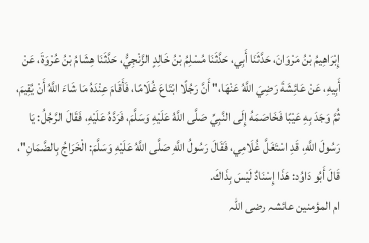إِبْرَاهِيمُ بْنُ مَرْوَانَ، حَدَّثَنَا أَبِي، حَدَّثَنَا مُسْلِمُ بْنُ خَالِدٍ الزَّنْجِيُّ، حَدَّثَنَا هِشَامُ بْنُ عُرْوَةَ، عَنْ أَبِيهِ، عَنْ عَائِشَةَ رَضِيَ اللَّهُ عَنْهَا،" أَنَّ رَجُلًا ابْتَاعَ غُلَامًا، فَأَقَامَ عِنْدَهُ مَا شَاءَ اللَّهُ أَنْ يُقِيمَ، ثُمَّ وَجَدَ بِهِ عَيْبًا فَخَاصَمَهُ إِلَى النَّبِيِّ صَلَّى اللَّهُ عَلَيْهِ وَسَلَّمَ، فَرَدَّهُ عَلَيْهِ، فَقَالَ الرَّجُلُ: يَا رَسُولَ اللَّهِ، قَدِ اسْتَغَلَّ غُلَامِي، فَقَالَ رَسُولُ اللَّهِ صَلَّى اللَّهُ عَلَيْهِ وَسَلَّمَ: الْخَرَاجُ بِالضَّمَانِ"، قَالَ أَبُو دَاوُد: هَذَا إِسْنَادٌ لَيْسَ بِذَاكَ.
ام المؤمنین عائشہ رضی اللہ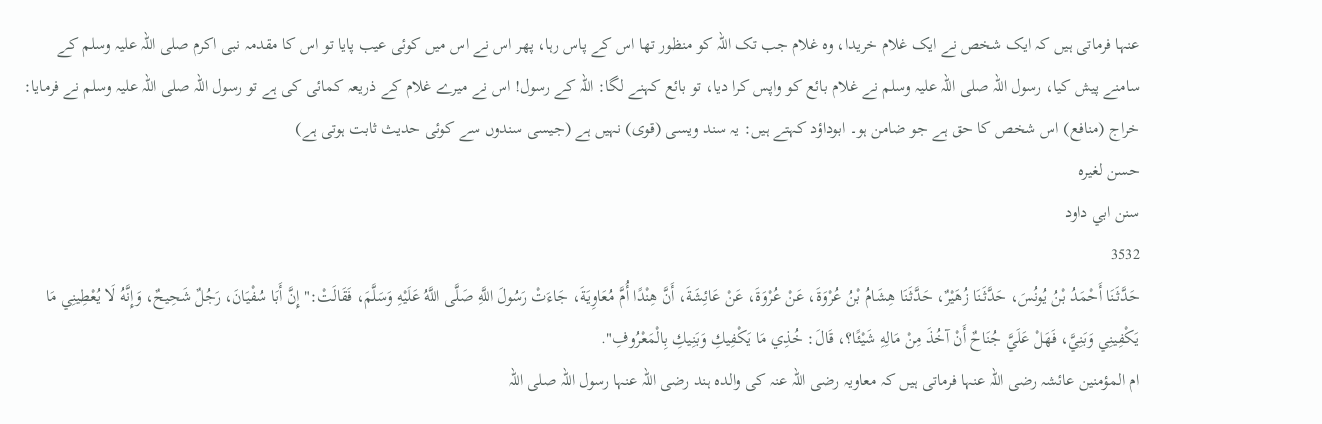عنہا فرماتی ہیں کہ ایک شخص نے ایک غلام خریدا، وہ غلام جب تک اللہ کو منظور تھا اس کے پاس رہا، پھر اس نے اس میں کوئی عیب پایا تو اس کا مقدمہ نبی اکرم صلی اللہ علیہ وسلم کے سامنے پیش کیا، رسول اللہ صلی اللہ علیہ وسلم نے غلام بائع کو واپس کرا دیا، تو بائع کہنے لگا: اللہ کے رسول! اس نے میرے غلام کے ذریعہ کمائی کی ہے تو رسول اللہ صلی اللہ علیہ وسلم نے فرمایا: خراج (منافع) اس شخص کا حق ہے جو ضامن ہو۔ ابوداؤد کہتے ہیں: یہ سند ویسی (قوی) نہیں ہے (جیسی سندوں سے کوئی حدیث ثابت ہوتی ہے)
حسن لغيره
سنن ابي داود
3532
حَدَّثَنَا أَحْمَدُ بْنُ يُونُسَ، حَدَّثَنَا زُهَيْرٌ، حَدَّثَنَا هِشَامُ بْنُ عُرْوَةَ، عَنْ عُرْوَةَ، عَنْ عَائِشَةَ، أَنَّ هِنْدًا أُمَّ مُعَاوِيَةَ، جَاءَتْ رَسُولَ اللَّهِ صَلَّى اللَّهُ عَلَيْهِ وَسَلَّمَ، فَقَالَتْ:" إِنَّ أَبَا سُفْيَانَ، رَجُلٌ شَحِيحٌ، وَإِنَّهُ لَا يُعْطِينِي مَا يَكْفِينِي وَبَنِيَّ، فَهَلْ عَلَيَّ جُنَاحٌ أَنْ آخُذَ مِنْ مَالِهِ شَيْئًا؟، قَالَ: خُذِي مَا يَكْفِيكِ وَبَنِيكِ بِالْمَعْرُوفِ".
ام المؤمنین عائشہ رضی اللہ عنہا فرماتی ہیں کہ معاویہ رضی اللہ عنہ کی والدہ ہند رضی اللہ عنہا رسول اللہ صلی اللہ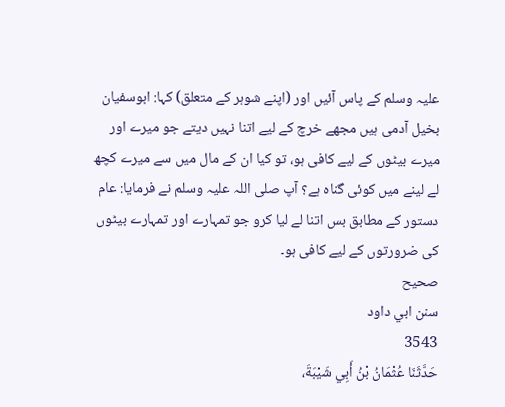علیہ وسلم کے پاس آئیں اور (اپنے شوہر کے متعلق) کہا: ابوسفیان بخیل آدمی ہیں مجھے خرچ کے لیے اتنا نہیں دیتے جو میرے اور میرے بیٹوں کے لیے کافی ہو، تو کیا ان کے مال میں سے میرے کچھ لے لینے میں کوئی گناہ ہے؟ آپ صلی اللہ علیہ وسلم نے فرمایا: عام دستور کے مطابق بس اتنا لے لیا کرو جو تمہارے اور تمہارے بیٹوں کی ضرورتوں کے لیے کافی ہو۔
صحيح
سنن ابي داود
3543
حَدَّثَنَا عُثْمَانُ بْنُ أَبِي شَيْبَةَ،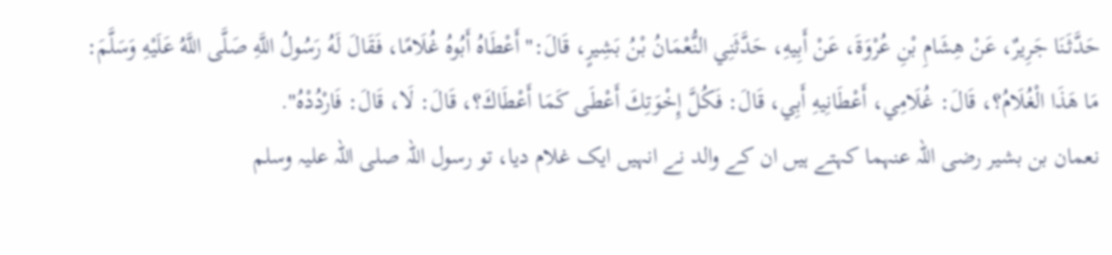حَدَّثَنَا جَرِيرٌ، عَنْ هِشَامِ بْنِ عُرْوَةَ، عَنْ أَبِيهِ، حَدَّثَنِي النُّعْمَانُ بْنُ بَشِيرٍ، قَالَ:" أَعْطَاهُ أَبُوهُ غُلَامًا، فَقَالَ لَهُ رَسُولُ اللَّهِ صَلَّى اللَّهُ عَلَيْهِ وَسَلَّمَ: مَا هَذَا الْغُلَامُ؟، قَالَ: غُلَامِي، أَعْطَانِيهِ أَبِي، قَالَ: فَكُلَّ إِخْوَتِكَ أَعْطَى كَمَا أَعْطَاكَ؟، قَالَ: لَا، قَالَ: فَارْدُدْهُ".
نعمان بن بشیر رضی اللہ عنہما کہتے ہیں ان کے والد نے انہیں ایک غلام دیا، تو رسول اللہ صلی اللہ علیہ وسلم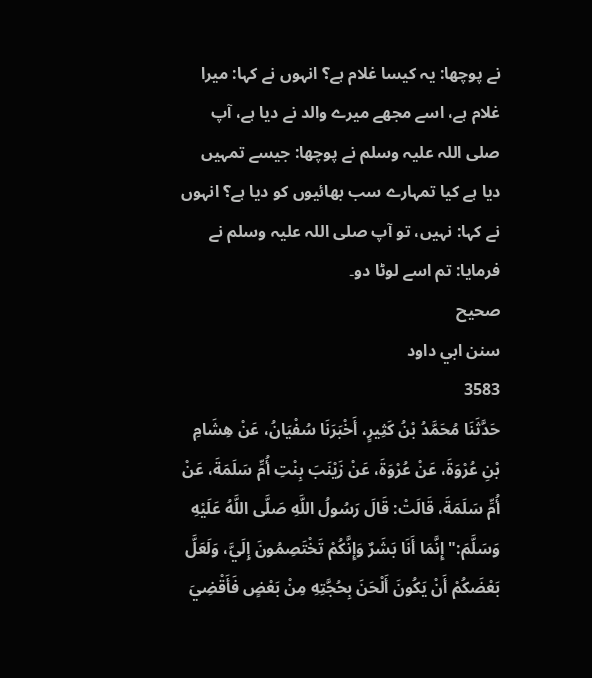نے پوچھا: یہ کیسا غلام ہے؟ انہوں نے کہا: میرا غلام ہے، اسے مجھے میرے والد نے دیا ہے، آپ صلی اللہ علیہ وسلم نے پوچھا: جیسے تمہیں دیا ہے کیا تمہارے سب بھائیوں کو دیا ہے؟ انہوں نے کہا: نہیں، تو آپ صلی اللہ علیہ وسلم نے فرمایا: تم اسے لوٹا دو۔
صحيح
سنن ابي داود
3583
حَدَّثَنَا مُحَمَّدُ بْنُ كَثِيرٍ، أَخْبَرَنَا سُفْيَانُ، عَنْ هِشَامِ بْنِ عُرْوَةَ، عَنْ عُرْوَةَ، عَنْ زَيْنَبَ بِنْتِ أُمِّ سَلَمَةَ، عَنْ أُمِّ سَلَمَةَ، قَالَتْ: قَالَ رَسُولُ اللَّهِ صَلَّى اللَّهُ عَلَيْهِ وَسَلَّمَ:" إِنَّمَا أَنَا بَشَرٌ وَإِنَّكُمْ تَخْتَصِمُونَ إِلَيَّ، وَلَعَلَّ بَعْضَكُمْ أَنْ يَكُونَ أَلْحَنَ بِحُجَّتِهِ مِنْ بَعْضٍ فَأَقْضِيَ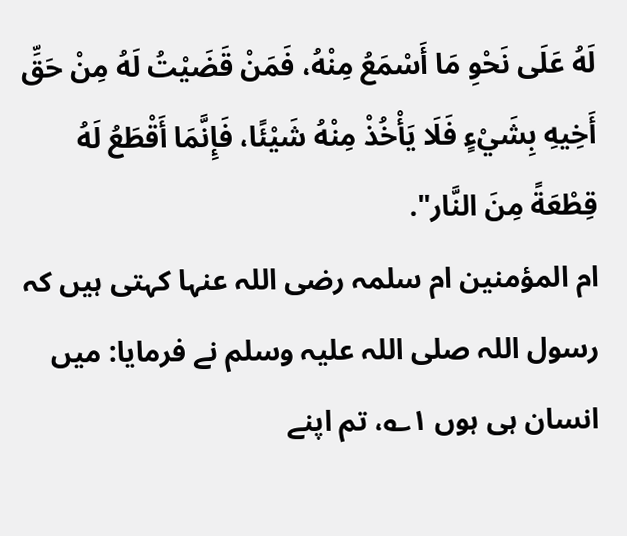لَهُ عَلَى نَحْوِ مَا أَسْمَعُ مِنْهُ، فَمَنْ قَضَيْتُ لَهُ مِنْ حَقِّ أَخِيهِ بِشَيْءٍ فَلَا يَأْخُذْ مِنْهُ شَيْئًا، فَإِنَّمَا أَقْطَعُ لَهُ قِطْعَةً مِنَ النَّار".
ام المؤمنین ام سلمہ رضی اللہ عنہا کہتی ہیں کہ رسول اللہ صلی اللہ علیہ وسلم نے فرمایا: میں انسان ہی ہوں ۱؎، تم اپنے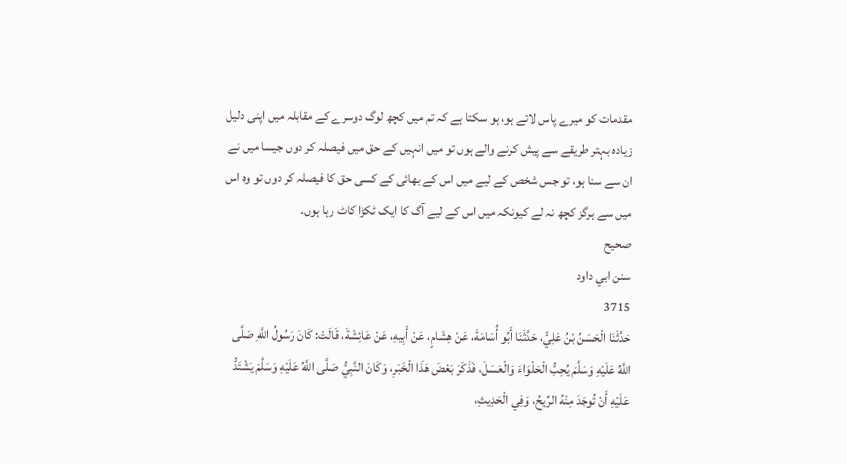مقدمات کو میرے پاس لاتے ہو، ہو سکتا ہے کہ تم میں کچھ لوگ دوسرے کے مقابلہ میں اپنی دلیل زیادہ بہتر طریقے سے پیش کرنے والے ہوں تو میں انہیں کے حق میں فیصلہ کر دوں جیسا میں نے ان سے سنا ہو، تو جس شخص کے لیے میں اس کے بھائی کے کسی حق کا فیصلہ کر دوں تو وہ اس میں سے ہرگز کچھ نہ لے کیونکہ میں اس کے لیے آگ کا ایک ٹکڑا کاٹ رہا ہوں۔
صحيح
سنن ابي داود
3715
حَدَّثَنَا الْحَسَنُ بْنُ عَلِيٍّ، حَدَّثَنَا أَبُو أُسَامَةَ، عَنْ هِشَامٍ، عَنْ أَبِيهِ، عَنْ عَائِشَةَ، قَالَتْ: كَانَ رَسُولُ اللَّهِ صَلَّى اللَّهُ عَلَيْهِ وَسَلَّمَ يُحِبُّ الْحَلْوَاءَ وَالْعَسَلَ، فَذَكَرَ بَعْضَ هَذَا الْخَبَرِ، وَكَانَ النَّبِيُّ صَلَّى اللَّهُ عَلَيْهِ وَسَلَّمَ يَشْتَدُّ عَلَيْهِ أَنْ تُوجَدَ مِنْهُ الرِّيحُ، وَفِي الْحَدِيثِ،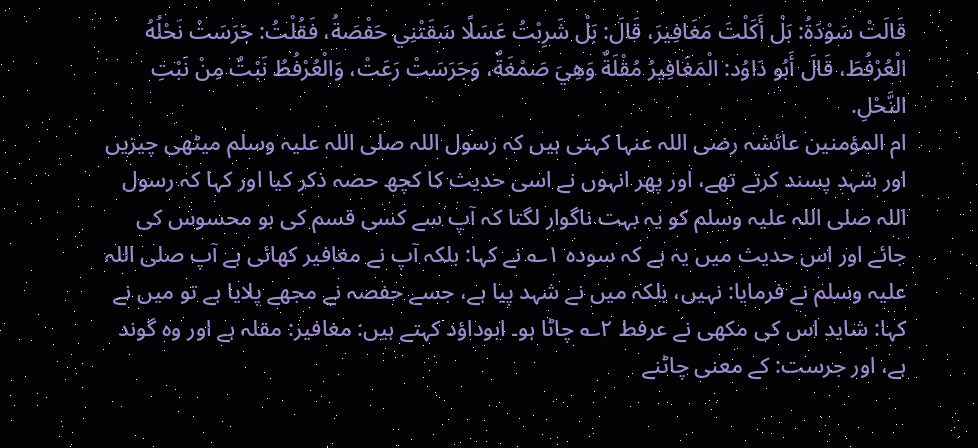قَالَتْ سَوْدَةُ: بَلْ أَكَلْتَ مَغَافِيرَ، قَالَ: بَلْ شَرِبْتُ عَسَلًا سَقَتْنِي حَفْصَةُ، فَقُلْتُ: جَرَسَتْ نَحْلُهُ الْعُرْفُطَ، قَالَ أَبُو دَاوُد: الْمَغَافِيرُ مُقْلَةٌ وَهِيَ صَمْغَةٌ، وَجَرَسَتْ رَعَتْ، وَالْعُرْفُطُ نَبْتٌ مِنْ نَبْتِ النَّحْلِ.
ام المؤمنین عائشہ رضی اللہ عنہا کہتی ہیں کہ رسول اللہ صلی اللہ علیہ وسلم میٹھی چیزیں اور شہد پسند کرتے تھے، اور پھر انہوں نے اسی حدیث کا کچھ حصہ ذکر کیا اور کہا کہ رسول اللہ صلی اللہ علیہ وسلم کو یہ بہت ناگوار لگتا کہ آپ سے کسی قسم کی بو محسوس کی جائے اور اس حدیث میں یہ ہے کہ سودہ ۱؎ نے کہا: بلکہ آپ نے مغافیر کھائی ہے آپ صلی اللہ علیہ وسلم نے فرمایا: نہیں، بلکہ میں نے شہد پیا ہے، جسے حفصہ نے مجھے پلایا ہے تو میں نے کہا: شاید اس کی مکھی نے عرفط ۲؎ چاٹا ہو۔ ابوداؤد کہتے ہیں: مغافیر: مقلہ ہے اور وہ گوند ہے، اور جرست: کے معنی چاٹنے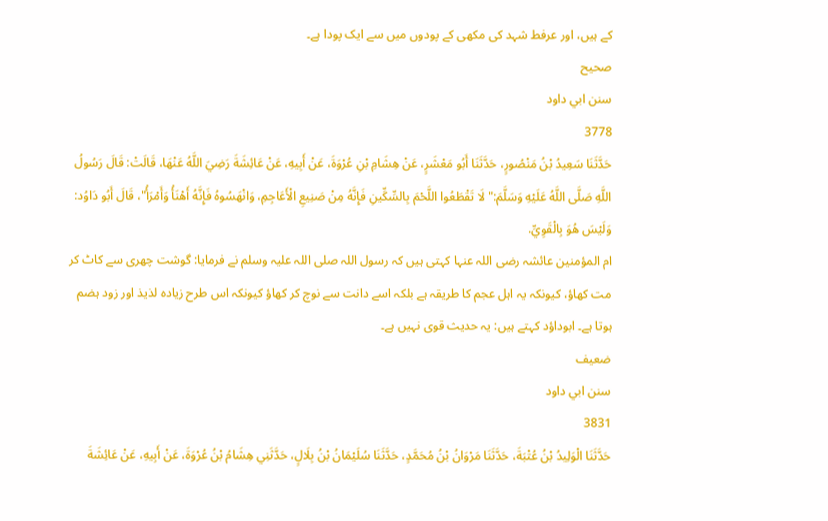کے ہیں، اور عرفط شہد کی مکھی کے پودوں میں سے ایک پودا ہے۔
صحيح
سنن ابي داود
3778
حَدَّثَنَا سَعِيدُ بْنُ مَنْصُورٍ، حَدَّثَنَا أَبُو مَعْشَرٍ، عَنْ هِشَامِ بْنِ عُرْوَةَ، عَنْ أَبِيهِ، عَنْ عَائِشَةَ رَضِيَ اللَّهُ عَنْهَا، قَالَتْ: قَالَ رَسُولُ اللَّهِ صَلَّى اللَّهُ عَلَيْهِ وَسَلَّمَ:" لَا تَقْطَعُوا اللَّحْمَ بِالسِّكِّينِ فَإِنَّهُ مِنْ صَنِيعِ الْأَعَاجِمِ، وَانْهَسُوهُ فَإِنَّهُ أَهْنَأُ وَأَمْرَأُ"، قَالَ أَبُو دَاوُد: وَلَيْسَ هُوَ بِالْقَوِيِّ.
ام المؤمنین عائشہ رضی اللہ عنہا کہتی ہیں کہ رسول اللہ صلی اللہ علیہ وسلم نے فرمایا: گوشت چھری سے کاٹ کر مت کھاؤ، کیونکہ یہ اہل عجم کا طریقہ ہے بلکہ اسے دانت سے نوچ کر کھاؤ کیونکہ اس طرح زیادہ لذیذ اور زود ہضم ہوتا ہے۔ ابوداؤد کہتے ہیں: یہ حدیث قوی نہیں ہے۔
ضعيف
سنن ابي داود
3831
حَدَّثَنَا الْوَلِيدُ بْنُ عُتْبَةَ، حَدَّثَنَا مَرْوَانُ بْنُ مُحَمَّدٍ، حَدَّثَنَا سُلَيْمَانُ بْنُ بِلَالٍ، حَدَّثَنِي هِشَامُ بْنُ عُرْوَةَ، عَنْ أَبِيهِ، عَنْ عَائِشَةَ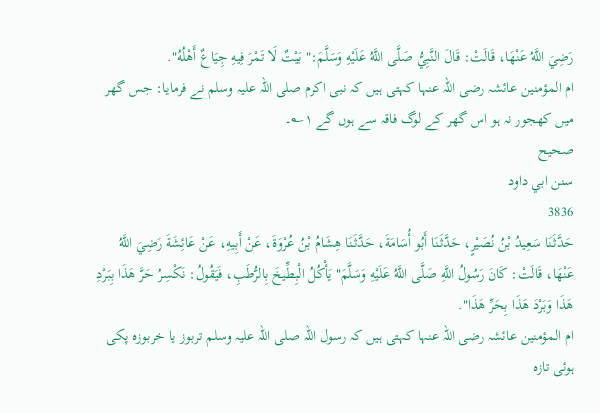رَضِيَ اللَّهُ عَنْهَا، قَالَتْ: قَالَ النَّبِيُّ صَلَّى اللَّهُ عَلَيْهِ وَسَلَّمَ:" بَيْتٌ لَا تَمْرَ فِيهِ جِيَاعٌ أَهْلُهُ".
ام المؤمنین عائشہ رضی اللہ عنہا کہتی ہیں کہ نبی اکرم صلی اللہ علیہ وسلم نے فرمایا: جس گھر میں کھجور نہ ہو اس گھر کے لوگ فاقہ سے ہوں گے ۱؎۔
صحيح
سنن ابي داود
3836
حَدَّثَنَا سَعِيدُ بْنُ نُصَيْرٍ، حَدَّثَنَا أَبُو أُسَامَةَ، حَدَّثَنَا هِشَامُ بْنُ عُرْوَةَ، عَنْ أَبِيهِ، عَنْ عَائِشَةَ رَضِيَ اللَّهُ عَنْهَا، قَالَتْ: كَانَ رَسُولُ اللَّهِ صَلَّى اللَّهُ عَلَيْهِ وَسَلَّمَ" يَأْكُلُ الْبِطِّيخَ بِالرُّطَبِ، فَيَقُولُ: نَكْسِرُ حَرَّ هَذَا بِبَرْدِ هَذَا وَبَرْدَ هَذَا بِحَرِّ هَذَا".
ام المؤمنین عائشہ رضی اللہ عنہا کہتی ہیں کہ رسول اللہ صلی اللہ علیہ وسلم تربوز یا خربوزہ پکی ہوئی تازہ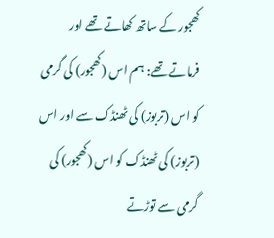کھجور کے ساتھ کھاتے تھے اور فرماتے تھے: ہم اس (کھجور) کی گرمی کو اس (تربوز) کی ٹھنڈک سے اور اس (تربوز) کی ٹھنڈک کو اس (کھجور) کی گرمی سے توڑتے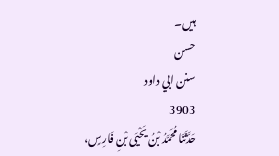ہیں۔
حسن
سنن ابي داود
3903
حَدَّثَنَا مُحَمَّدُ بْنُ يَحْيَى بْنِ فَارِسٍ،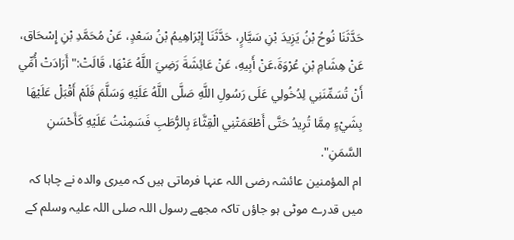حَدَّثَنَا نُوحُ بْنُ يَزِيدَ بْنِ سَيَّارٍ، حَدَّثَنَا إِبْرَاهِيمُ بْنُ سَعْدٍ، عَنْ مُحَمَّدِ بْنِ إِسْحَاق، عَنْ هِشَامِ بْنِ عُرْوَةَ،عَنْ أَبِيهِ، عَنْ عَائِشَةَ رَضِيَ اللَّهُ عَنْهَا، قَالَتْ:" أَرَادَتْ أُمِّي أَنْ تُسَمِّنَنِي لِدُخُولِي عَلَى رَسُولِ اللَّهِ صَلَّى اللَّهُ عَلَيْهِ وَسَلَّمَ فَلَمْ أَقْبَلْ عَلَيْهَا بِشَيْءٍ مِمَّا تُرِيدُ حَتَّى أَطْعَمَتْنِي الْقِثَّاءَ بِالرُّطَبِ فَسَمِنْتُ عَلَيْهِ كَأَحْسَنِ السَّمَنِ".
ام المؤمنین عائشہ رضی اللہ عنہا فرماتی ہیں کہ میری والدہ نے چاہا کہ میں قدرے موٹی ہو جاؤں تاکہ مجھے رسول اللہ صلی اللہ علیہ وسلم کے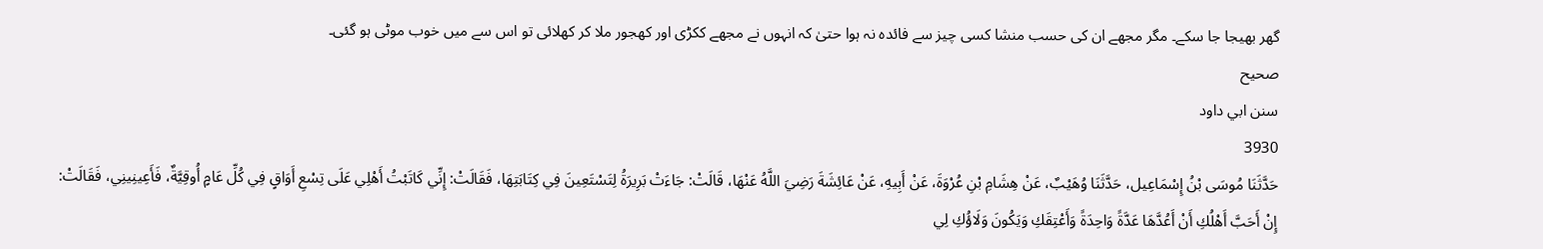گھر بھیجا جا سکے۔ مگر مجھے ان کی حسب منشا کسی چیز سے فائدہ نہ ہوا حتیٰ کہ انہوں نے مجھے ککڑی اور کھجور ملا کر کھلائی تو اس سے میں خوب موٹی ہو گئی۔
صحيح
سنن ابي داود
3930
حَدَّثَنَا مُوسَى بْنُ إِسْمَاعِيل، حَدَّثَنَا وُهَيْبٌ، عَنْ هِشَامِ بْنِ عُرْوَةَ، عَنْ أَبِيهِ، عَنْ عَائِشَةَ رَضِيَ اللَّهُ عَنْهَا، قَالَتْ: جَاءَتْ بَرِيرَةُ لِتَسْتَعِينَ فِي كِتَابَتِهَا، فَقَالَتْ: إِنِّي كَاتَبْتُ أَهْلِي عَلَى تِسْعِ أَوَاقٍ فِي كُلِّ عَامٍ أُوقِيَّةٌ، فَأَعِينِينِي، فَقَالَتْ: إِنْ أَحَبَّ أَهْلُكِ أَنْ أَعُدَّهَا عَدَّةً وَاحِدَةً وَأَعْتِقَكِ وَيَكُونَ وَلَاؤُكِ لِي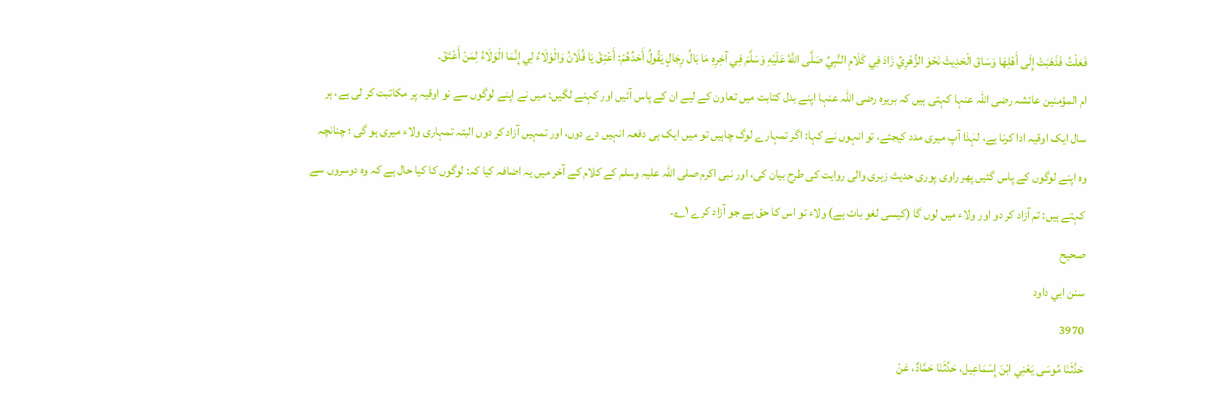فَعَلْتُ فَذَهَبَتْ إِلَى أَهْلِهَا وَسَاقَ الْحَدِيثَ نَحْوَ الزُّهْرِيِّ زَادَ فِي كَلَامِ النَّبِيِّ صَلَّى اللَّهُ عَلَيْهِ وَسَلَّمَ فِي آخِرِهِ مَا بَالُ رِجَالٍ يَقُولُ أَحَدُهُمْ: أَعْتِقْ يَا فُلَانُ وَالْوَلَاءُ لِي إِنَّمَا الْوَلَاءُ لِمَنْ أَعْتَقَ.
ام المؤمنین عائشہ رضی اللہ عنہا کہتی ہیں کہ بریرہ رضی اللہ عنہا اپنے بدل کتابت میں تعاون کے لیے ان کے پاس آئیں اور کہنے لگیں: میں نے اپنے لوگوں سے نو اوقیہ پر مکاتبت کر لی ہے، ہر سال ایک اوقیہ ادا کرنا ہے، لہٰذا آپ میری مدد کیجئے، تو انہوں نے کہا: اگر تمہارے لوگ چاہیں تو میں ایک ہی دفعہ انہیں دے دوں، اور تمہیں آزاد کر دوں البتہ تمہاری ولاء میری ہو گی ؛ چنانچہ وہ اپنے لوگوں کے پاس گئیں پھر راوی پوری حدیث زہری والی روایت کی طرح بیان کی، اور نبی اکرم صلی اللہ علیہ وسلم کے کلام کے آخر میں یہ اضافہ کیا کہ: لوگوں کا کیا حال ہے کہ وہ دوسروں سے کہتے ہیں: تم آزاد کر دو اور ولاء میں لوں گا (کیسی لغو بات ہے) ولاء تو اس کا حق ہے جو آزاد کرے ۱؎۔
صحيح
سنن ابي داود
3970
حَدَّثَنَا مُوسَى يَعْنِي ابْنَ إِسْمَاعِيل، حَدَّثَنَا حَمَّادٌ، عَنْ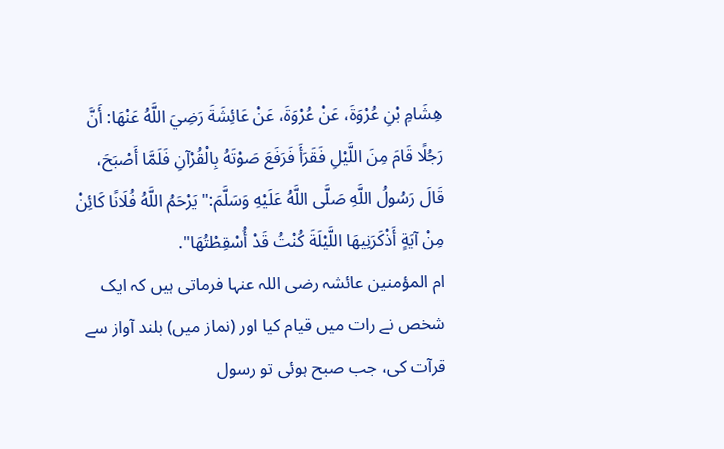هِشَامِ بْنِ عُرْوَةَ، عَنْ عُرْوَةَ، عَنْ عَائِشَةَ رَضِيَ اللَّهُ عَنْهَا: أَنَّ رَجُلًا قَامَ مِنَ اللَّيْلِ فَقَرَأَ فَرَفَعَ صَوْتَهُ بِالْقُرْآنِ فَلَمَّا أَصْبَحَ، قَالَ رَسُولُ اللَّهِ صَلَّى اللَّهُ عَلَيْهِ وَسَلَّمَ:" يَرْحَمُ اللَّهُ فُلَانًا كَائِنْ مِنْ آيَةٍ أَذْكَرَنِيهَا اللَّيْلَةَ كُنْتُ قَدْ أُسْقِطْتُهَا".
ام المؤمنین عائشہ رضی اللہ عنہا فرماتی ہیں کہ ایک شخص نے رات میں قیام کیا اور (نماز میں) بلند آواز سے قرآت کی، جب صبح ہوئی تو رسول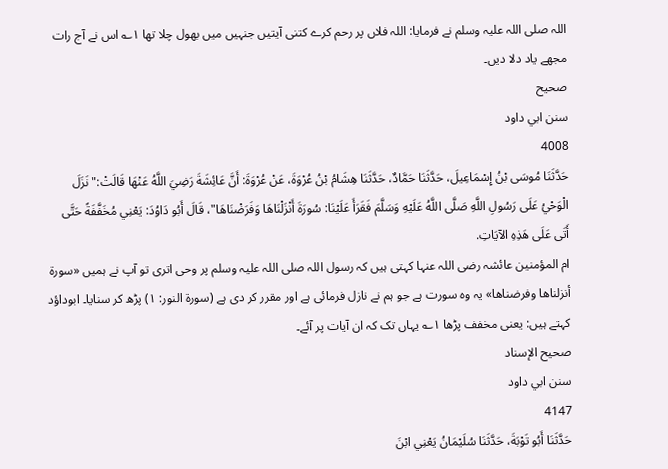اللہ صلی اللہ علیہ وسلم نے فرمایا: اللہ فلاں پر رحم کرے کتنی آیتیں جنہیں میں بھول چلا تھا ۱؎ اس نے آج رات مجھے یاد دلا دیں۔
صحيح
سنن ابي داود
4008
حَدَّثَنَا مُوسَى بْنُ إِسْمَاعِيلَ، حَدَّثَنَا حَمَّادٌ، حَدَّثَنَا هِشَامُ بْنُ عُرْوَةَ، عَنْ عُرْوَةَ: أَنَّ عَائِشَةَ رَضِيَ اللَّهُ عَنْهَا قَالَتْ:" نَزَلَ الْوَحْيُ عَلَى رَسُولِ اللَّهِ صَلَّى اللَّهُ عَلَيْهِ وَسَلَّمَ فَقَرَأَ عَلَيْنَا: سُورَةَ أَنْزَلْنَاهَا وَفَرَضْنَاهَا"، قَالَ أَبُو دَاوُدَ: يَعْنِي مُخَفَّفَةً حَتَّى أَتَى عَلَى هَذِهِ الآيَاتِ.
ام المؤمنین عائشہ رضی اللہ عنہا کہتی ہیں کہ رسول اللہ صلی اللہ علیہ وسلم پر وحی اتری تو آپ نے ہمیں «سورة أنزلناها وفرضناها» یہ وہ سورت ہے جو ہم نے نازل فرمائی ہے اور مقرر کر دی ہے (سورۃ النور: ۱) پڑھ کر سنایا۔ ابوداؤد کہتے ہیں: یعنی مخفف پڑھا ۱؎ یہاں تک کہ ان آیات پر آئے۔
صحيح الإسناد
سنن ابي داود
4147
حَدَّثَنَا أَبُو تَوْبَةَ، حَدَّثَنَا سُلَيْمَانُ يَعْنِي ابْنَ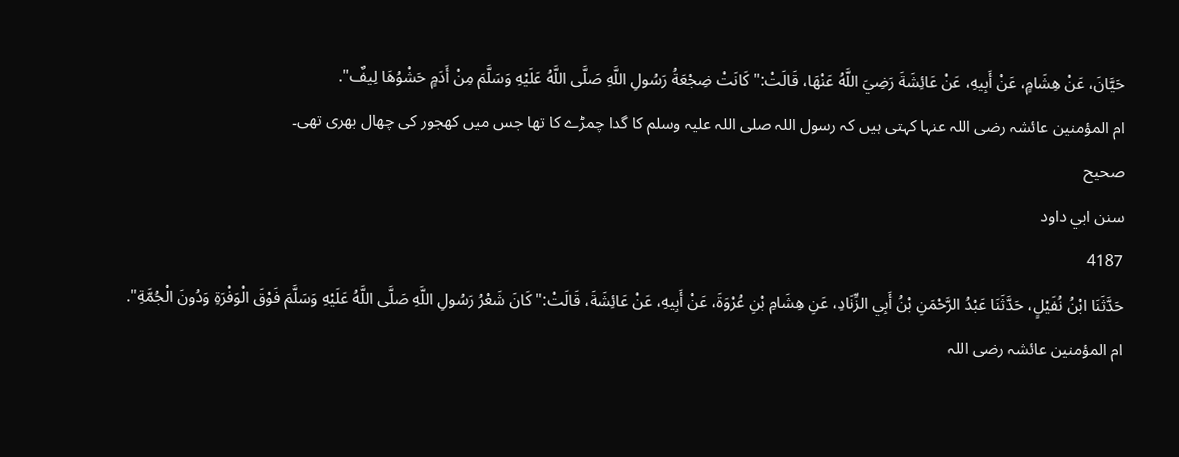حَيَّانَ، عَنْ هِشَامٍ، عَنْ أَبِيهِ، عَنْ عَائِشَةَ رَضِيَ اللَّهُ عَنْهَا، قَالَتْ:" كَانَتْ ضِجْعَةُ رَسُولِ اللَّهِ صَلَّى اللَّهُ عَلَيْهِ وَسَلَّمَ مِنْ أَدَمٍ حَشْوُهَا لِيفٌ".
ام المؤمنین عائشہ رضی اللہ عنہا کہتی ہیں کہ رسول اللہ صلی اللہ علیہ وسلم کا گدا چمڑے کا تھا جس میں کھجور کی چھال بھری تھی۔
صحيح
سنن ابي داود
4187
حَدَّثَنَا ابْنُ نُفَيْلٍ، حَدَّثَنَا عَبْدُ الرَّحْمَنِ بْنُ أَبِي الزِّنَادِ، عَنِ هِشَامِ بْنِ عُرْوَةَ، عَنْ أَبِيهِ، عَنْ عَائِشَةَ، قَالَتْ:" كَانَ شَعْرُ رَسُولِ اللَّهِ صَلَّى اللَّهُ عَلَيْهِ وَسَلَّمَ فَوْقَ الْوَفْرَةِ وَدُونَ الْجُمَّةِ".
ام المؤمنین عائشہ رضی اللہ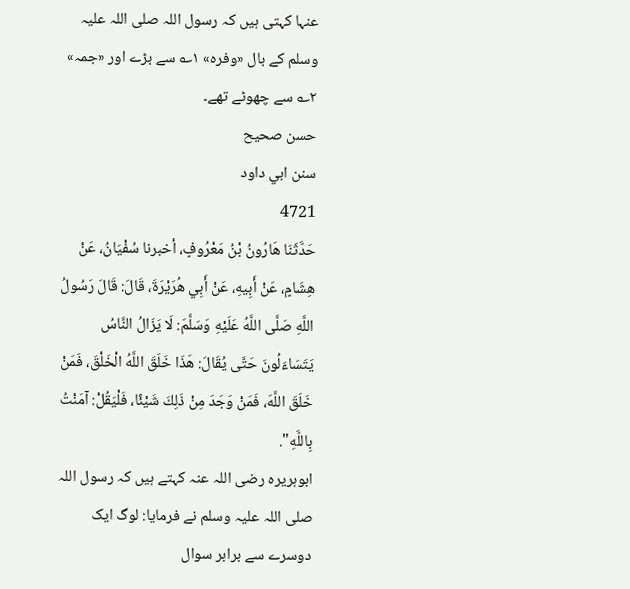عنہا کہتی ہیں کہ رسول اللہ صلی اللہ علیہ وسلم کے بال «وفرہ» ۱؎ سے بڑے اور «جمہ» ۲؎ سے چھوٹے تھے۔
حسن صحيح
سنن ابي داود
4721
حَدَّثَنَا هَارُونُ بْنُ مَعْرُوفٍ، أخبرنا سُفْيَانُ، عَنْ هِشَامٍ، عَنْ أَبِيهِ، عَنْ أَبِي هُرَيْرَةَ، قَالَ: قَالَ رَسُولُ اللَّهِ صَلَّى اللَّهُ عَلَيْهِ وَسَلَّمَ: لَا يَزَالُ النَّاسُ يَتَسَاءَلُونَ حَتَّى يُقَالَ: هَذَا خَلَقَ اللَّهُ الْخَلْقَ، فَمَنْ خَلَقَ اللَّهَ، فَمَنْ وَجَدَ مِنْ ذَلِكَ شَيْئًا، فَلْيَقُلْ: آمَنْتُ بِاللَّهِ".
ابوہریرہ رضی اللہ عنہ کہتے ہیں کہ رسول اللہ صلی اللہ علیہ وسلم نے فرمایا: لوگ ایک دوسرے سے برابر سوال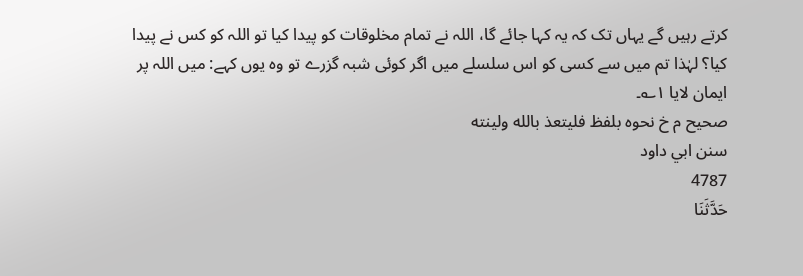کرتے رہیں گے یہاں تک کہ یہ کہا جائے گا، اللہ نے تمام مخلوقات کو پیدا کیا تو اللہ کو کس نے پیدا کیا؟ لہٰذا تم میں سے کسی کو اس سلسلے میں اگر کوئی شبہ گزرے تو وہ یوں کہے: میں اللہ پر ایمان لایا ۱؎۔
صحيح م خ نحوه بلفظ فليتعذ بالله ولينته
سنن ابي داود
4787
حَدَّثَنَا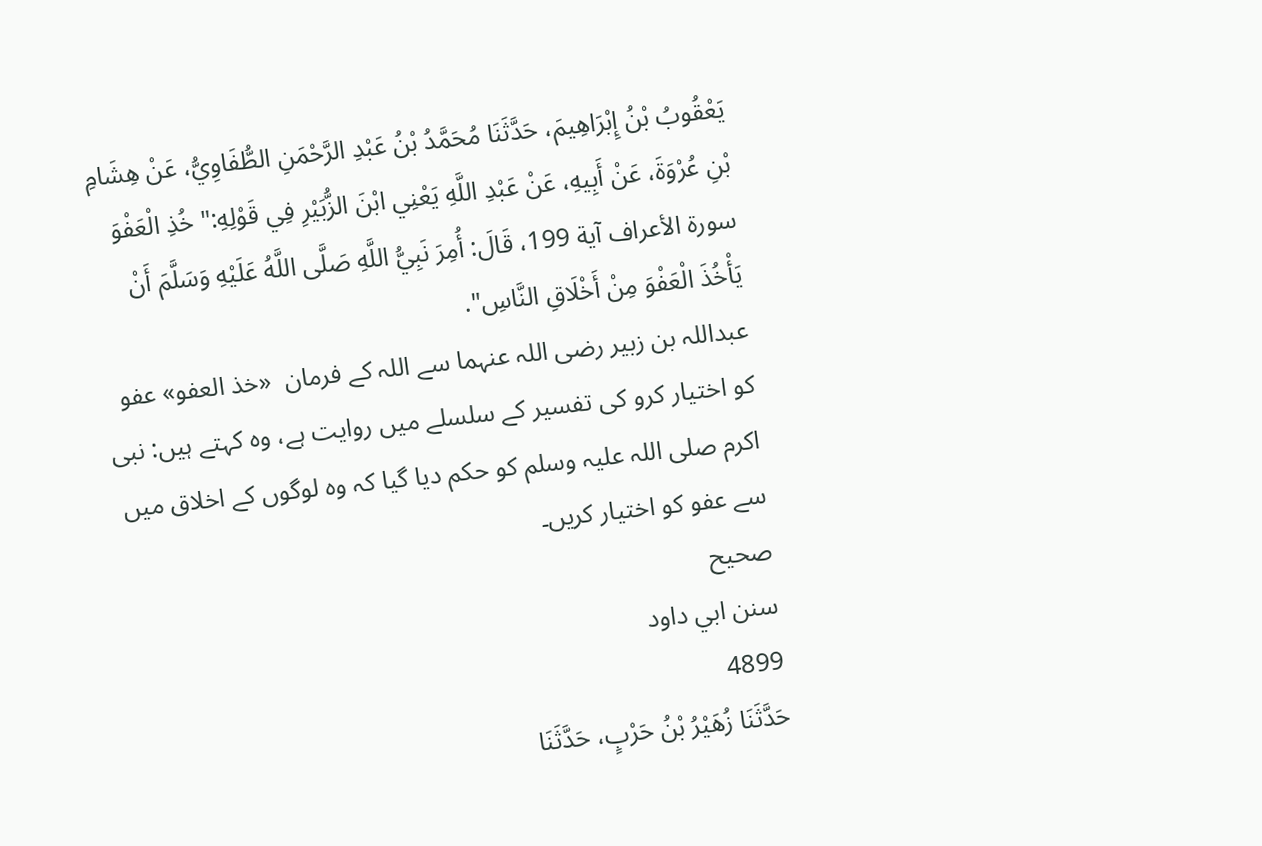يَعْقُوبُ بْنُ إِبْرَاهِيمَ، حَدَّثَنَا مُحَمَّدُ بْنُ عَبْدِ الرَّحْمَنِ الطُّفَاوِيُّ، عَنْ هِشَامِ بْنِ عُرْوَةَ، عَنْ أَبِيهِ، عَنْ عَبْدِ اللَّهِ يَعْنِي ابْنَ الزُّبَيْرِ فِي قَوْلِهِ:" خُذِ الْعَفْوَ سورة الأعراف آية 199، قَالَ: أُمِرَ نَبِيُّ اللَّهِ صَلَّى اللَّهُ عَلَيْهِ وَسَلَّمَ أَنْ يَأْخُذَ الْعَفْوَ مِنْ أَخْلَاقِ النَّاسِ".
عبداللہ بن زبیر رضی اللہ عنہما سے اللہ کے فرمان  «خذ العفو» عفو کو اختیار کرو کی تفسیر کے سلسلے میں روایت ہے، وہ کہتے ہیں: نبی اکرم صلی اللہ علیہ وسلم کو حکم دیا گیا کہ وہ لوگوں کے اخلاق میں سے عفو کو اختیار کریں۔
صحيح
سنن ابي داود
4899
حَدَّثَنَا زُهَيْرُ بْنُ حَرْبٍ، حَدَّثَنَا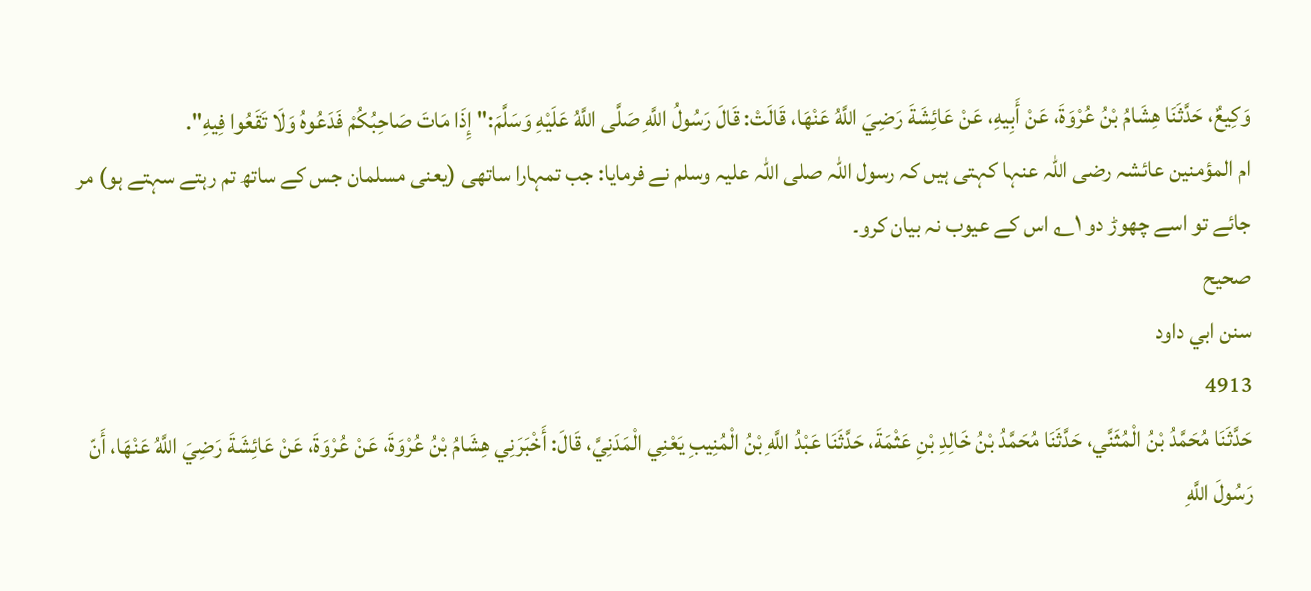وَكِيعٌ، حَدَّثَنَا هِشَامُ بْنُ عُرْوَةَ، عَنْ أَبِيهِ، عَنْ عَائِشَةَ رَضِيَ اللَّهُ عَنْهَا، قَالَتْ: قَالَ رَسُولُ اللَّهِ صَلَّى اللَّهُ عَلَيْهِ وَسَلَّمَ:" إِذَا مَاتَ صَاحِبُكُمْ فَدَعُوهُ وَلَا تَقَعُوا فِيهِ".
ام المؤمنین عائشہ رضی اللہ عنہا کہتی ہیں کہ رسول اللہ صلی اللہ علیہ وسلم نے فرمایا: جب تمہارا ساتھی (یعنی مسلمان جس کے ساتھ تم رہتے سہتے ہو) مر جائے تو اسے چھوڑ دو ۱؎ اس کے عیوب نہ بیان کرو۔
صحيح
سنن ابي داود
4913
حَدَّثَنَا مُحَمَّدُ بْنُ الْمُثَنَّي، حَدَّثَنَا مُحَمَّدُ بْنُ خَالِدِ بْنِ عَثْمَةَ، حَدَّثَنَا عَبْدُ اللَّهِ بْنُ الْمُنِيبِ يَعْنِي الْمَدَنِيَّ، قَالَ: أَخْبَرَنِي هِشَامُ بْنُ عُرْوَةَ، عَنْ عُرْوَةَ، عَنْ عَائِشَةَ رَضِيَ اللَّهُ عَنْهَا، أَنّ رَسُولَ اللَّهِ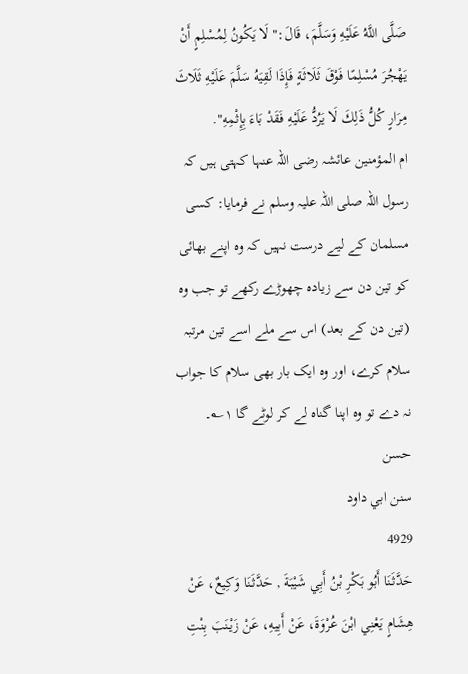صَلَّى اللَّهُ عَلَيْهِ وَسَلَّمَ، قَالَ:" لَا يَكُونُ لِمُسْلِمٍ أَنْ يَهْجُرَ مُسْلِمًا فَوْقَ ثَلَاثَةٍ فَإِذَا لَقِيَهُ سَلَّمَ عَلَيْهِ ثَلَاثَ مِرَارٍ كُلُّ ذَلِكَ لَا يَرُدُّ عَلَيْهِ فَقَدْ بَاءَ بِإِثْمِهِ".
ام المؤمنین عائشہ رضی اللہ عنہا کہتی ہیں کہ رسول اللہ صلی اللہ علیہ وسلم نے فرمایا: کسی مسلمان کے لیے درست نہیں کہ وہ اپنے بھائی کو تین دن سے زیادہ چھوڑے رکھے تو جب وہ (تین دن کے بعد) اس سے ملے اسے تین مرتبہ سلام کرے، اور وہ ایک بار بھی سلام کا جواب نہ دے تو وہ اپنا گناہ لے کر لوٹے گا ۱؎۔
حسن
سنن ابي داود
4929
حَدَّثَنَا أَبُو بَكْرِ بْنُ أَبِي شَيْبَةَ , حَدَّثَنَا وَكِيعٌ، عَنْ هِشَامٍ يَعْنِي ابْنَ عُرْوَةَ، عَنْ أَبِيهِ، عَنْ زَيْنَبَ بِنْتِ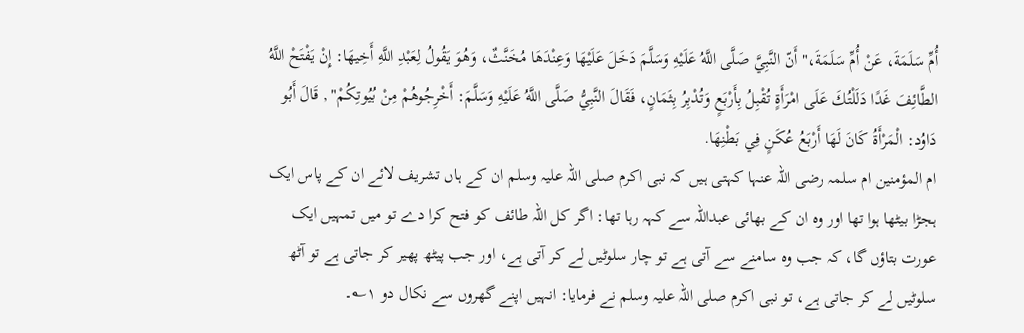أُمِّ سَلَمَةَ، عَنْ أُمِّ سَلَمَةَ،" أَنّ النَّبِيَّ صَلَّى اللَّهُ عَلَيْهِ وَسَلَّمَ دَخَلَ عَلَيْهَا وَعِنْدَهَا مُخَنَّثٌ، وَهُوَ يَقُولُ لِعَبْدِ اللَّهِ أَخِيهَا: إِنْ يَفْتَحْ اللَّهُ الطَّائِفَ غَدًا دَلَلْتُكَ عَلَى امْرَأَةٍ تُقْبِلُ بِأَرْبَعٍ وَتُدْبِرُ بِثَمَانٍ، فَقَالَ النَّبِيُّ صَلَّى اللَّهُ عَلَيْهِ وَسَلَّمَ: أَخْرِجُوهُمْ مِنْ بُيُوتِكُمْ" , قَالَ أَبُو دَاوُد: الْمَرْأَةُ كَانَ لَهَا أَرْبَعُ عُكَنٍ فِي بَطْنِهَا.
ام المؤمنین ام سلمہ رضی اللہ عنہا کہتی ہیں کہ نبی اکرم صلی اللہ علیہ وسلم ان کے ہاں تشریف لائے ان کے پاس ایک ہجڑا بیٹھا ہوا تھا اور وہ ان کے بھائی عبداللہ سے کہہ رہا تھا: اگر کل اللہ طائف کو فتح کرا دے تو میں تمہیں ایک عورت بتاؤں گا، کہ جب وہ سامنے سے آتی ہے تو چار سلوٹیں لے کر آتی ہے، اور جب پیٹھ پھیر کر جاتی ہے تو آٹھ سلوٹیں لے کر جاتی ہے، تو نبی اکرم صلی اللہ علیہ وسلم نے فرمایا: انہیں اپنے گھروں سے نکال دو ۱؎۔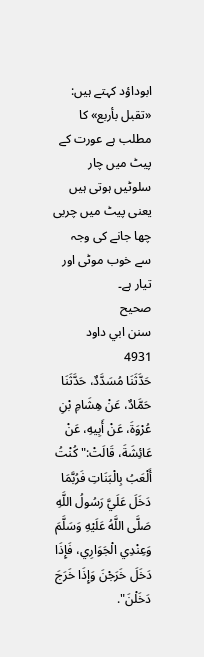ابوداؤد کہتے ہیں: «تقبل بأربع» کا مطلب ہے عورت کے پیٹ میں چار سلوٹیں ہوتی ہیں یعنی پیٹ میں چربی چھا جانے کی وجہ سے خوب موٹی اور تیار ہے۔
صحيح
سنن ابي داود
4931
حَدَّثَنَا مُسَدَّدٌ، حَدَّثَنَا حَمَّادٌ، عَنْ هِشَامِ بْنِ عُرْوَةَ، عَنْ أَبِيهِ، عَنْ عَائِشَةَ، قَالَتْ:" كُنْتُ أَلْعَبُ بِالْبَنَاتِ فَرُبَّمَا دَخَلَ عَلَيَّ رَسُولُ اللَّهِ صَلَّى اللَّهُ عَلَيْهِ وَسَلَّمَ وَعِنْدِي الْجَوَارِي، فَإِذَا دَخَلَ خَرَجْنَ وَإِذَا خَرَجَ دَخَلْنَ".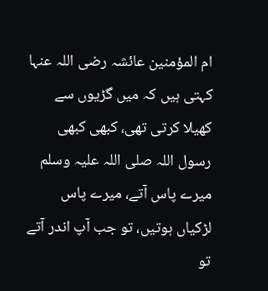ام المؤمنین عائشہ رضی اللہ عنہا کہتی ہیں کہ میں گڑیوں سے کھیلا کرتی تھی، کبھی کبھی رسول اللہ صلی اللہ علیہ وسلم میرے پاس آتے، میرے پاس لڑکیاں ہوتیں، تو جب آپ اندر آتے تو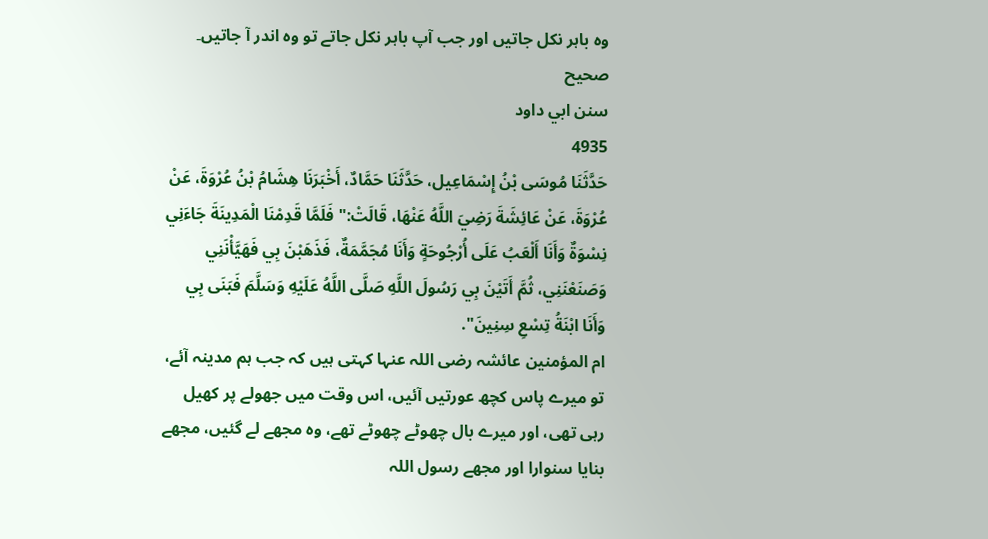وہ باہر نکل جاتیں اور جب آپ باہر نکل جاتے تو وہ اندر آ جاتیں۔
صحيح
سنن ابي داود
4935
حَدَّثَنَا مُوسَى بْنُ إِسْمَاعِيل، حَدَّثَنَا حَمَّادٌ، أَخْبَرَنَا هِشَامُ بْنُ عُرْوَةَ، عَنْ عُرْوَةَ، عَنْ عَائِشَةَ رَضِيَ اللَّهُ عَنْهَا، قَالَتْ:" فَلَمَّا قَدِمْنَا الْمَدِينَةَ جَاءَنِي نِسْوَةٌ وَأَنَا أَلْعَبُ عَلَى أُرْجُوحَةٍ وَأَنَا مُجَمَّمَةٌ، فَذَهَبْنَ بِي فَهَيَّأْنَنِي وَصَنَعْنَنِي، ثُمَّ أَتَيْنَ بِي رَسُولَ اللَّهِ صَلَّى اللَّهُ عَلَيْهِ وَسَلَّمَ فَبَنَى بِي وَأَنَا ابْنَةُ تِسْعِ سِنِينَ".
ام المؤمنین عائشہ رضی اللہ عنہا کہتی ہیں کہ جب ہم مدینہ آئے، تو میرے پاس کچھ عورتیں آئیں، اس وقت میں جھولے پر کھیل رہی تھی، اور میرے بال چھوٹے چھوٹے تھے، وہ مجھے لے گئیں، مجھے بنایا سنوارا اور مجھے رسول اللہ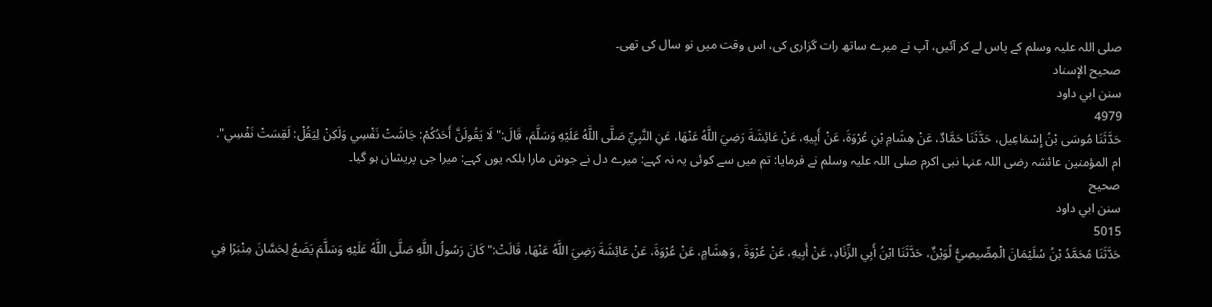صلی اللہ علیہ وسلم کے پاس لے کر آئیں، آپ نے میرے ساتھ رات گزاری کی، اس وقت میں نو سال کی تھی۔
صحيح الإسناد
سنن ابي داود
4979
حَدَّثَنَا مُوسَى بْنُ إِسْمَاعِيل، حَدَّثَنَا حَمَّادٌ، عَنْ هِشَامِ بْنِ عُرْوَةَ، عَنْ أَبِيهِ، عَنْ عَائِشَةَ رَضِيَ اللَّهُ عَنْهَا، عَنِ النَّبِيِّ صَلَّى اللَّهُ عَلَيْهِ وَسَلَّمَ، قَالَ:" لَا يَقُولَنَّ أَحَدُكُمْ: جَاشَتْ نَفْسِي وَلَكِنْ لِيَقُلْ: لَقِسَتْ نَفْسِي".
ام المؤمنین عائشہ رضی اللہ عنہا نبی اکرم صلی اللہ علیہ وسلم نے فرمایا: تم میں سے کوئی یہ نہ کہے: میرے دل نے جوش مارا بلکہ یوں کہے: میرا جی پریشان ہو گیا۔
صحيح
سنن ابي داود
5015
حَدَّثَنَا مُحَمَّدُ بْنُ سُلَيْمَانَ الْمِصِّيصِيُّ لُوَيْنٌ، حَدَّثَنَا ابْنُ أَبِي الزِّنَادِ، عَنْ أَبِيهِ، عَنْ عُرْوَةَ , وَهِشَامٍ، عَنْ عُرْوَةَ، عَنْ عَائِشَةَ رَضِيَ اللَّهُ عَنْهَا، قَالَتْ:" كَانَ رَسُولُ اللَّهِ صَلَّى اللَّهُ عَلَيْهِ وَسَلَّمَ يَضَعُ لِحَسَّانَ مِنْبَرًا فِي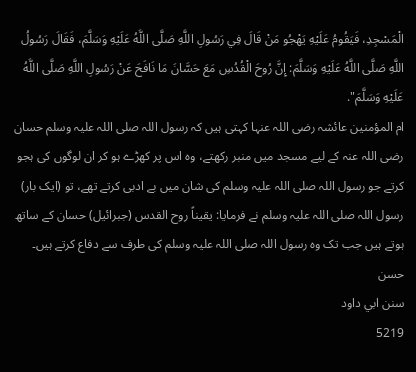الْمَسْجِدِ، فَيَقُومُ عَلَيْهِ يَهْجُو مَنْ قَالَ فِي رَسُولِ اللَّهِ صَلَّى اللَّهُ عَلَيْهِ وَسَلَّمَ، فَقَالَ رَسُولُ اللَّهِ صَلَّى اللَّهُ عَلَيْهِ وَسَلَّمَ: إِنَّ رُوحَ الْقُدُسِ مَعَ حَسَّانَ مَا نَافَحَ عَنْ رَسُولِ اللَّهِ صَلَّى اللَّهُ عَلَيْهِ وَسَلَّمَ".
ام المؤمنین عائشہ رضی اللہ عنہا کہتی ہیں کہ رسول اللہ صلی اللہ علیہ وسلم حسان رضی اللہ عنہ کے لیے مسجد میں منبر رکھتے، وہ اس پر کھڑے ہو کر ان لوگوں کی ہجو کرتے جو رسول اللہ صلی اللہ علیہ وسلم کی شان میں بے ادبی کرتے تھے، تو (ایک بار) رسول اللہ صلی اللہ علیہ وسلم نے فرمایا: یقیناً روح القدس (جبرائیل) حسان کے ساتھ ہوتے ہیں جب تک وہ رسول اللہ صلی اللہ علیہ وسلم کی طرف سے دفاع کرتے ہیں۔
حسن
سنن ابي داود
5219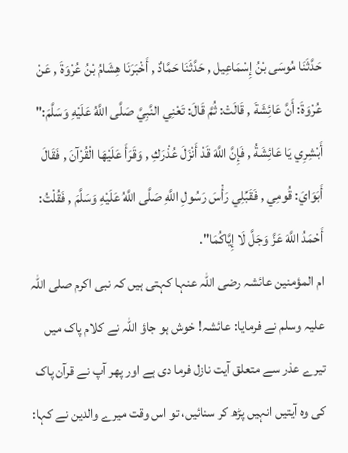حَدَّثَنَا مُوسَى بْنُ إِسْمَاعِيل , حَدَّثَنَا حَمَّادٌ , أَخْبَرَنَا هِشَامُ بْنُ عُرْوَةَ , عَنْ عُرْوَةَ: أَنَّ عَائِشَةَ , قَالَتْ: ثُمَّ قَالَ: تَعْنِي النَّبِيَّ صَلَّى اللَّهُ عَلَيْهِ وَسَلَّمَ:" أَبْشِرِي يَا عَائِشَةُ , فَإِنَّ اللَّهَ قَدْ أَنْزَلَ عُذْرَكِ , وَقَرَأَ عَلَيْهَا الْقُرْآنَ , فَقَالَ أَبَوَايَ: قُومِي , فَقَبِّلِي رَأْسَ رَسُولِ اللَّهِ صَلَّى اللَّهُ عَلَيْهِ وَسَلَّمَ , فَقُلْتُ: أَحْمَدُ اللَّهَ عَزَّ وَجَلَّ لَا إِيَّاكُمَا".
ام المؤمنین عائشہ رضی اللہ عنہا کہتی ہیں کہ نبی اکرم صلی اللہ علیہ وسلم نے فرمایا: عائشہ! خوش ہو جاؤ اللہ نے کلام پاک میں تیرے عذر سے متعلق آیت نازل فرما دی ہے اور پھر آپ نے قرآن پاک کی وہ آیتیں انہیں پڑھ کر سنائیں، تو اس وقت میرے والدین نے کہا: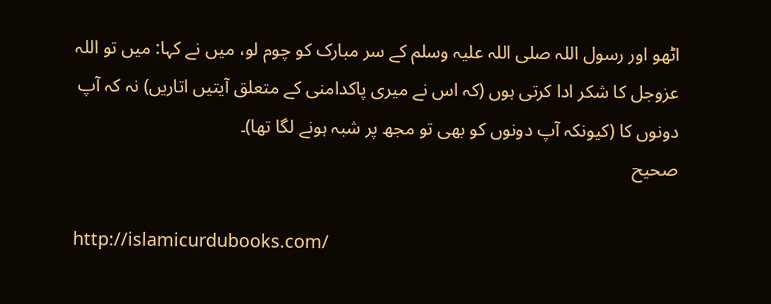اٹھو اور رسول اللہ صلی اللہ علیہ وسلم کے سر مبارک کو چوم لو، میں نے کہا: میں تو اللہ عزوجل کا شکر ادا کرتی ہوں (کہ اس نے میری پاکدامنی کے متعلق آیتیں اتاریں) نہ کہ آپ دونوں کا (کیونکہ آپ دونوں کو بھی تو مجھ پر شبہ ہونے لگا تھا)۔
صحيح

http://islamicurdubooks.com/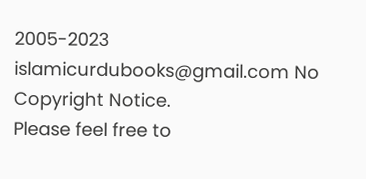2005-2023 islamicurdubooks@gmail.com No Copyright Notice.
Please feel free to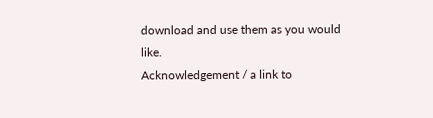download and use them as you would like.
Acknowledgement / a link to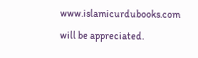www.islamicurdubooks.com will be appreciated.